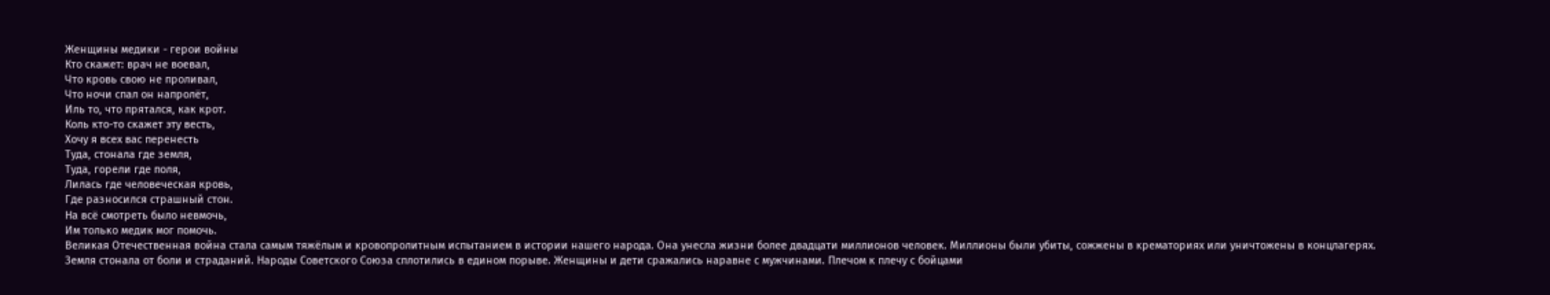Женщины медики - герои войны
Кто скажет: врач не воевал,
Что кровь свою не проливал,
Что ночи спал он напролёт,
Иль то, что прятался, как крот.
Коль кто-то скажет эту весть,
Хочу я всех вас перенесть
Туда, стонала где земля,
Туда, горели где поля,
Лилась где человеческая кровь,
Где разносился страшный стон.
На всё смотреть было невмочь,
Им только медик мог помочь.
Великая Отечественная война стала самым тяжёлым и кровопролитным испытанием в истории нашего народа. Она унесла жизни более двадцати миллионов человек. Миллионы были убиты, сожжены в крематориях или уничтожены в концлагерях.
Земля стонала от боли и страданий. Народы Советского Союза сплотились в едином порыве. Женщины и дети сражались наравне с мужчинами. Плечом к плечу с бойцами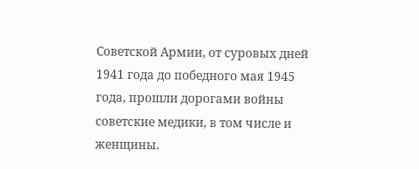Советской Армии, от суровых дней 1941 года до победного мая 1945 года, прошли дорогами войны советские медики, в том числе и женщины.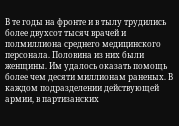В те годы на фронте и в тылу трудились более двухсот тысяч врачей и полмиллиона среднего медицинского персонала. Половина из них были женщины. Им удалось оказать помощь более чем десяти миллионам раненых. В каждом подразделении действующей армии, в партизанских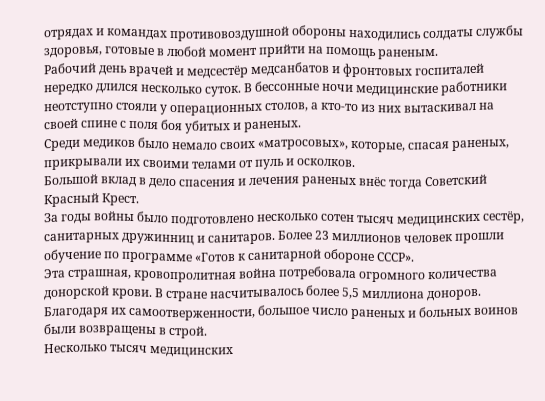отрядах и командах противовоздушной обороны находились солдаты службы здоровья, готовые в любой момент прийти на помощь раненым.
Рабочий день врачей и медсестёр медсанбатов и фронтовых госпиталей нередко длился несколько суток. В бессонные ночи медицинские работники неотступно стояли у операционных столов, а кто-то из них вытаскивал на своей спине с поля боя убитых и раненых.
Среди медиков было немало своих «матросовых», которые, спасая раненых, прикрывали их своими телами от пуль и осколков.
Большой вклад в дело спасения и лечения раненых внёс тогда Советский Красный Крест.
За годы войны было подготовлено несколько сотен тысяч медицинских сестёр, санитарных дружинниц и санитаров. Более 23 миллионов человек прошли обучение по программе «Готов к санитарной обороне СССР».
Эта страшная, кровопролитная война потребовала огромного количества донорской крови. В стране насчитывалось более 5,5 миллиона доноров. Благодаря их самоотверженности, большое число раненых и больных воинов были возвращены в строй.
Несколько тысяч медицинских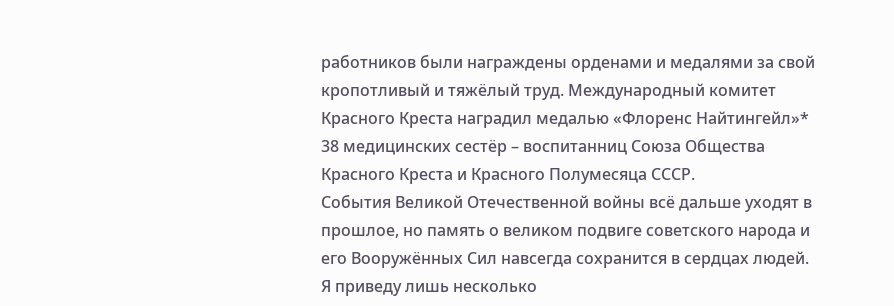работников были награждены орденами и медалями за свой кропотливый и тяжёлый труд. Международный комитет Красного Креста наградил медалью «Флоренс Найтингейл»* 38 медицинских сестёр – воспитанниц Союза Общества Красного Креста и Красного Полумесяца СССР.
События Великой Отечественной войны всё дальше уходят в прошлое, но память о великом подвиге советского народа и его Вооружённых Сил навсегда сохранится в сердцах людей.
Я приведу лишь несколько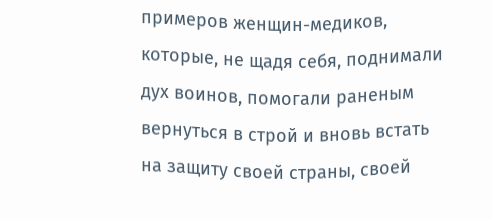примеров женщин-медиков, которые, не щадя себя, поднимали дух воинов, помогали раненым вернуться в строй и вновь встать на защиту своей страны, своей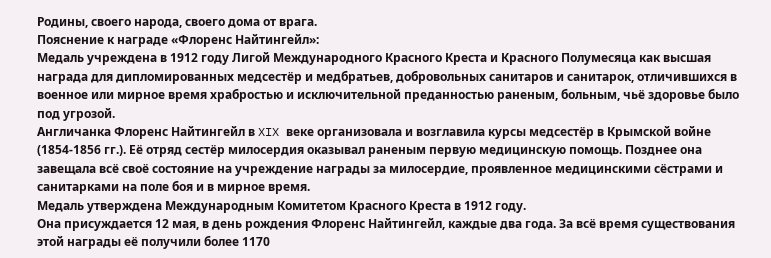Родины, своего народа, своего дома от врага.
Пояснение к награде «Флоренс Найтингейл»:
Медаль учреждена в 1912 году Лигой Международного Красного Креста и Красного Полумесяца как высшая награда для дипломированных медсестёр и медбратьев, добровольных санитаров и санитарок, отличившихся в военное или мирное время храбростью и исключительной преданностью раненым, больным, чьё здоровье было под угрозой.
Англичанка Флоренс Найтингейл в XIX веке организовала и возглавила курсы медсестёр в Крымской войне (1854-1856 гг.). Её отряд сестёр милосердия оказывал раненым первую медицинскую помощь. Позднее она завещала всё своё состояние на учреждение награды за милосердие, проявленное медицинскими сёстрами и санитарками на поле боя и в мирное время.
Медаль утверждена Международным Комитетом Красного Креста в 1912 году.
Она присуждается 12 мая, в день рождения Флоренс Найтингейл, каждые два года. За всё время существования этой награды её получили более 1170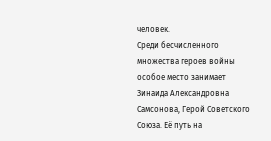человек.
Среди бесчисленного множества героев войны особое место занимает Зинаида Александровна Самсонова, Герой Советского Союза. Её путь на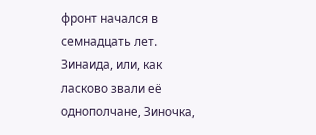фронт начался в семнадцать лет.
Зинаида, или, как ласково звали её однополчане, Зиночка,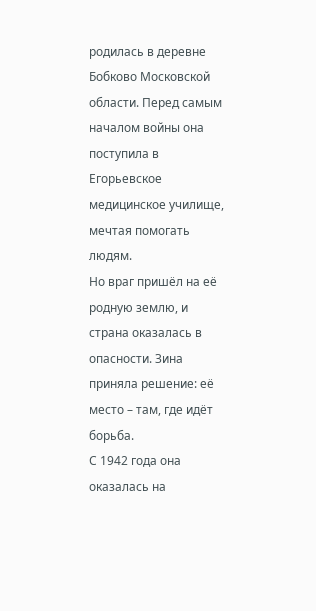родилась в деревне Бобково Московской области. Перед самым началом войны она поступила в Егорьевское медицинское училище, мечтая помогать людям.
Но враг пришёл на её родную землю, и страна оказалась в опасности. Зина приняла решение: её место – там, где идёт борьба.
С 1942 года она оказалась на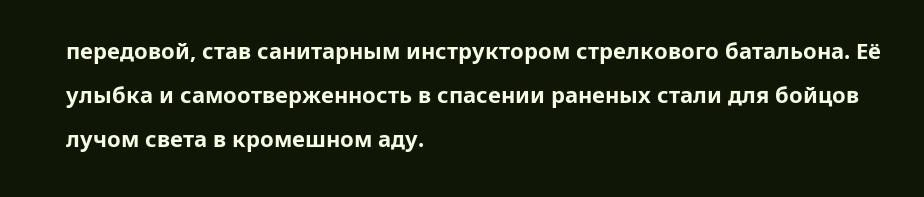передовой, став санитарным инструктором стрелкового батальона. Её улыбка и самоотверженность в спасении раненых стали для бойцов лучом света в кромешном аду.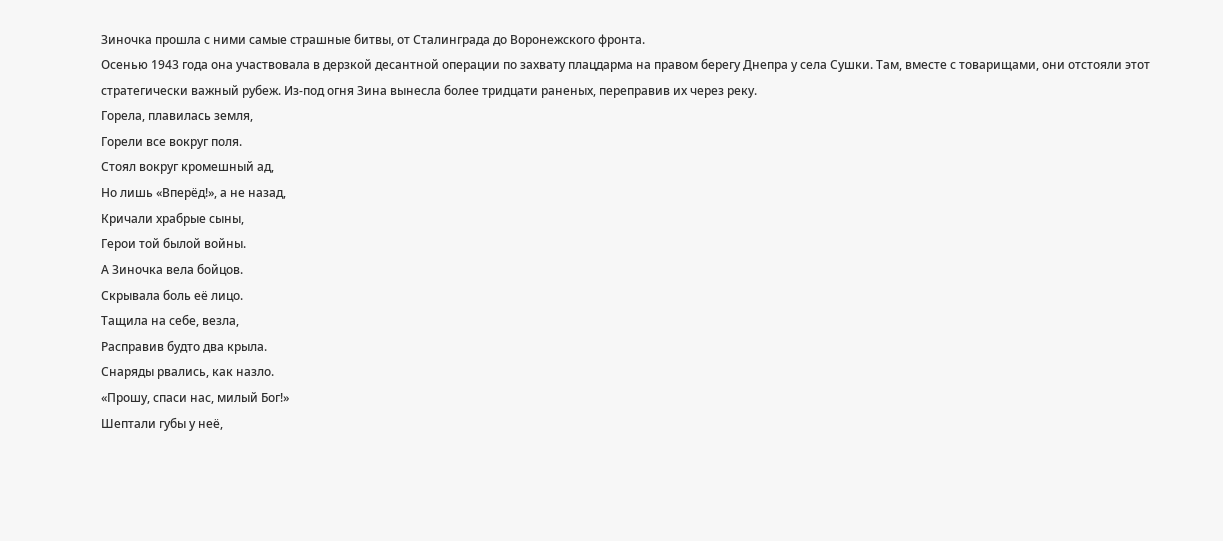Зиночка прошла с ними самые страшные битвы, от Сталинграда до Воронежского фронта.
Осенью 1943 года она участвовала в дерзкой десантной операции по захвату плацдарма на правом берегу Днепра у села Сушки. Там, вместе с товарищами, они отстояли этот стратегически важный рубеж. Из-под огня Зина вынесла более тридцати раненых, переправив их через реку.
Горела, плавилась земля,
Горели все вокруг поля.
Стоял вокруг кромешный ад,
Но лишь «Вперёд!», а не назад,
Кричали храбрые сыны,
Герои той былой войны.
А Зиночка вела бойцов.
Скрывала боль её лицо.
Тащила на себе, везла,
Расправив будто два крыла.
Снаряды рвались, как назло.
«Прошу, спаси нас, милый Бог!»
Шептали губы у неё,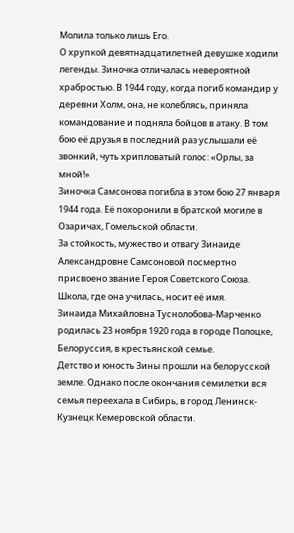Молила только лишь Его.
О хрупкой девятнадцатилетней девушке ходили легенды. Зиночка отличалась невероятной храбростью. В 1944 году, когда погиб командир у деревни Холм, она, не колеблясь, приняла командование и подняла бойцов в атаку. В том бою её друзья в последний раз услышали её звонкий, чуть хрипловатый голос: «Орлы, за мной!»
Зиночка Самсонова погибла в этом бою 27 января 1944 года. Её похоронили в братской могиле в Озаричах, Гомельской области.
За стойкость, мужество и отвагу Зинаиде Александровне Самсоновой посмертно присвоено звание Героя Советского Союза.
Школа, где она училась, носит её имя.
Зинаида Михайловна Туснолобова-Марченко родилась 23 ноября 1920 года в городе Полоцке, Белоруссия, в крестьянской семье.
Детство и юность Зины прошли на белорусской земле. Однако после окончания семилетки вся семья переехала в Сибирь, в город Ленинск-Кузнецк Кемеровской области.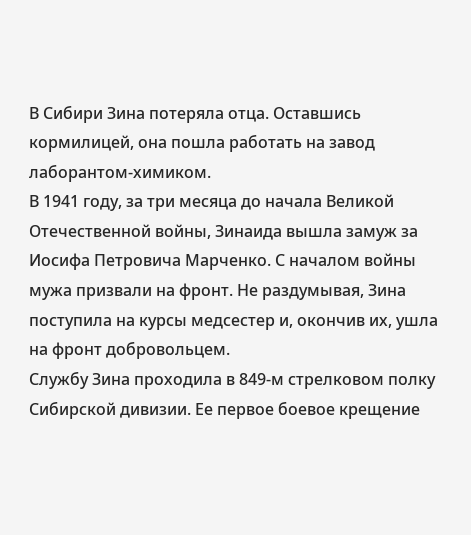В Сибири Зина потеряла отца. Оставшись кормилицей, она пошла работать на завод лаборантом-химиком.
В 1941 году, за три месяца до начала Великой Отечественной войны, Зинаида вышла замуж за Иосифа Петровича Марченко. С началом войны мужа призвали на фронт. Не раздумывая, Зина поступила на курсы медсестер и, окончив их, ушла на фронт добровольцем.
Службу Зина проходила в 849-м стрелковом полку Сибирской дивизии. Ее первое боевое крещение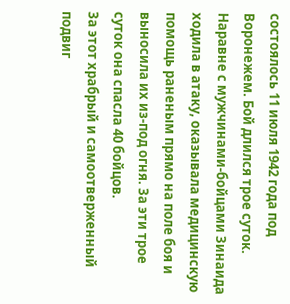состоялось 11 июля 1942 года под Воронежем. Бой длился трое суток. Наравне с мужчинами-бойцами Зинаида ходила в атаку, оказывала медицинскую помощь раненым прямо на поле боя и выносила их из-под огня. За эти трое суток она спасла 40 бойцов.
За этот храбрый и самоотверженный подвиг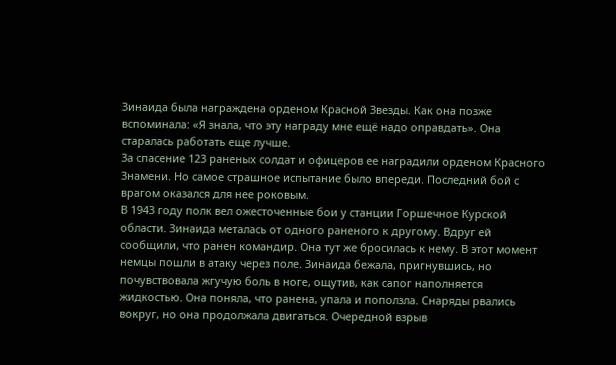Зинаида была награждена орденом Красной Звезды. Как она позже вспоминала: «Я знала, что эту награду мне ещё надо оправдать». Она старалась работать еще лучше.
За спасение 123 раненых солдат и офицеров ее наградили орденом Красного Знамени. Но самое страшное испытание было впереди. Последний бой с врагом оказался для нее роковым.
В 1943 году полк вел ожесточенные бои у станции Горшечное Курской области. Зинаида металась от одного раненого к другому. Вдруг ей сообщили, что ранен командир. Она тут же бросилась к нему. В этот момент немцы пошли в атаку через поле. Зинаида бежала, пригнувшись, но почувствовала жгучую боль в ноге, ощутив, как сапог наполняется жидкостью. Она поняла, что ранена, упала и поползла. Снаряды рвались вокруг, но она продолжала двигаться. Очередной взрыв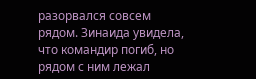разорвался совсем рядом. Зинаида увидела, что командир погиб, но рядом с ним лежал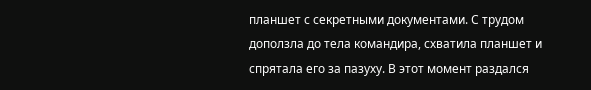планшет с секретными документами. С трудом доползла до тела командира, схватила планшет и спрятала его за пазуху. В этот момент раздался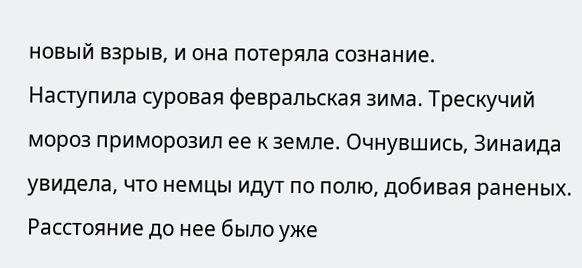новый взрыв, и она потеряла сознание.
Наступила суровая февральская зима. Трескучий мороз приморозил ее к земле. Очнувшись, Зинаида увидела, что немцы идут по полю, добивая раненых. Расстояние до нее было уже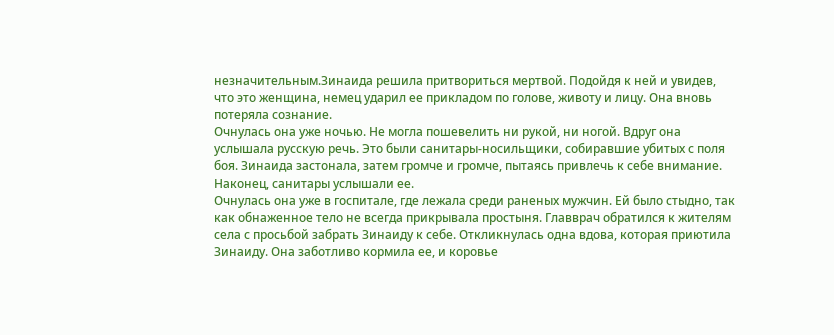незначительным.Зинаида решила притвориться мертвой. Подойдя к ней и увидев, что это женщина, немец ударил ее прикладом по голове, животу и лицу. Она вновь потеряла сознание.
Очнулась она уже ночью. Не могла пошевелить ни рукой, ни ногой. Вдруг она услышала русскую речь. Это были санитары-носильщики, собиравшие убитых с поля боя. Зинаида застонала, затем громче и громче, пытаясь привлечь к себе внимание. Наконец, санитары услышали ее.
Очнулась она уже в госпитале, где лежала среди раненых мужчин. Ей было стыдно, так как обнаженное тело не всегда прикрывала простыня. Главврач обратился к жителям села с просьбой забрать Зинаиду к себе. Откликнулась одна вдова, которая приютила Зинаиду. Она заботливо кормила ее, и коровье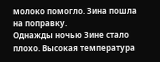молоко помогло. Зина пошла на поправку.
Однажды ночью Зине стало плохо. Высокая температура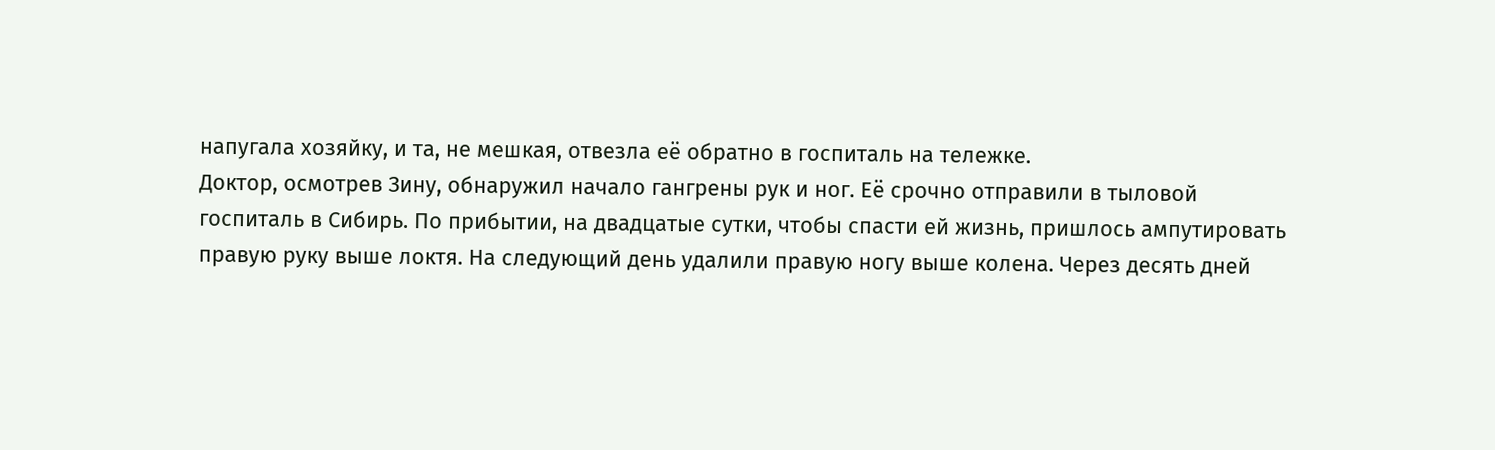напугала хозяйку, и та, не мешкая, отвезла её обратно в госпиталь на тележке.
Доктор, осмотрев Зину, обнаружил начало гангрены рук и ног. Её срочно отправили в тыловой госпиталь в Сибирь. По прибытии, на двадцатые сутки, чтобы спасти ей жизнь, пришлось ампутировать правую руку выше локтя. На следующий день удалили правую ногу выше колена. Через десять дней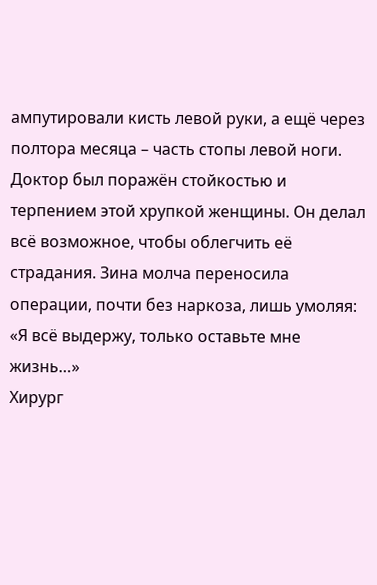ампутировали кисть левой руки, а ещё через полтора месяца – часть стопы левой ноги.
Доктор был поражён стойкостью и терпением этой хрупкой женщины. Он делал всё возможное, чтобы облегчить её страдания. Зина молча переносила операции, почти без наркоза, лишь умоляя: «Я всё выдержу, только оставьте мне жизнь…»
Хирург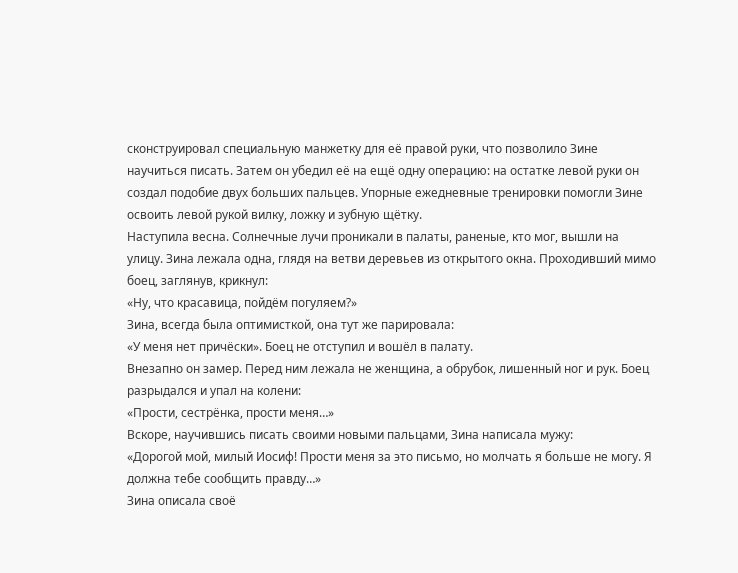сконструировал специальную манжетку для её правой руки, что позволило Зине научиться писать. Затем он убедил её на ещё одну операцию: на остатке левой руки он создал подобие двух больших пальцев. Упорные ежедневные тренировки помогли Зине освоить левой рукой вилку, ложку и зубную щётку.
Наступила весна. Солнечные лучи проникали в палаты, раненые, кто мог, вышли на улицу. Зина лежала одна, глядя на ветви деревьев из открытого окна. Проходивший мимо боец, заглянув, крикнул:
«Ну, что красавица, пойдём погуляем?»
Зина, всегда была оптимисткой, она тут же парировала:
«У меня нет причёски». Боец не отступил и вошёл в палату.
Внезапно он замер. Перед ним лежала не женщина, а обрубок, лишенный ног и рук. Боец разрыдался и упал на колени:
«Прости, сестрёнка, прости меня…»
Вскоре, научившись писать своими новыми пальцами, Зина написала мужу:
«Дорогой мой, милый Иосиф! Прости меня за это письмо, но молчать я больше не могу. Я должна тебе сообщить правду…»
Зина описала своё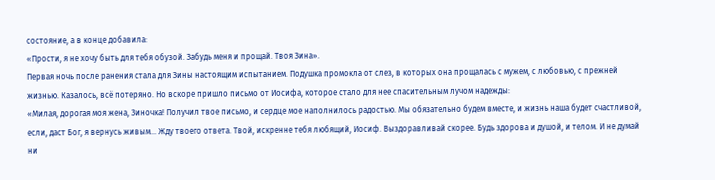состояние, а в конце добавила:
«Прости, я не хочу быть для тебя обузой. Забудь меня и прощай. Твоя Зина».
Первая ночь после ранения стала для Зины настоящим испытанием. Подушка промокла от слез, в которых она прощалась с мужем, с любовью, с прежней жизнью. Казалось, всё потеряно. Но вскоре пришло письмо от Иосифа, которое стало для нее спасительным лучом надежды:
«Милая, дорогая моя жена, Зиночка! Получил твое письмо, и сердце мое наполнилось радостью. Мы обязательно будем вместе, и жизнь наша будет счастливой, если, даст Бог, я вернусь живым… Жду твоего ответа. Твой, искренне тебя любящий, Иосиф. Выздоравливай скорее. Будь здорова и душой, и телом. И не думай ни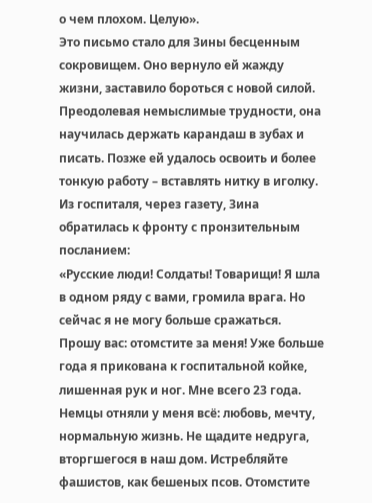о чем плохом. Целую».
Это письмо стало для Зины бесценным сокровищем. Оно вернуло ей жажду жизни, заставило бороться с новой силой. Преодолевая немыслимые трудности, она научилась держать карандаш в зубах и писать. Позже ей удалось освоить и более тонкую работу – вставлять нитку в иголку.
Из госпиталя, через газету, Зина обратилась к фронту с пронзительным посланием:
«Русские люди! Солдаты! Товарищи! Я шла в одном ряду с вами, громила врага. Но сейчас я не могу больше сражаться. Прошу вас: отомстите за меня! Уже больше года я прикована к госпитальной койке, лишенная рук и ног. Мне всего 23 года. Немцы отняли у меня всё: любовь, мечту, нормальную жизнь. Не щадите недруга, вторгшегося в наш дом. Истребляйте фашистов, как бешеных псов. Отомстите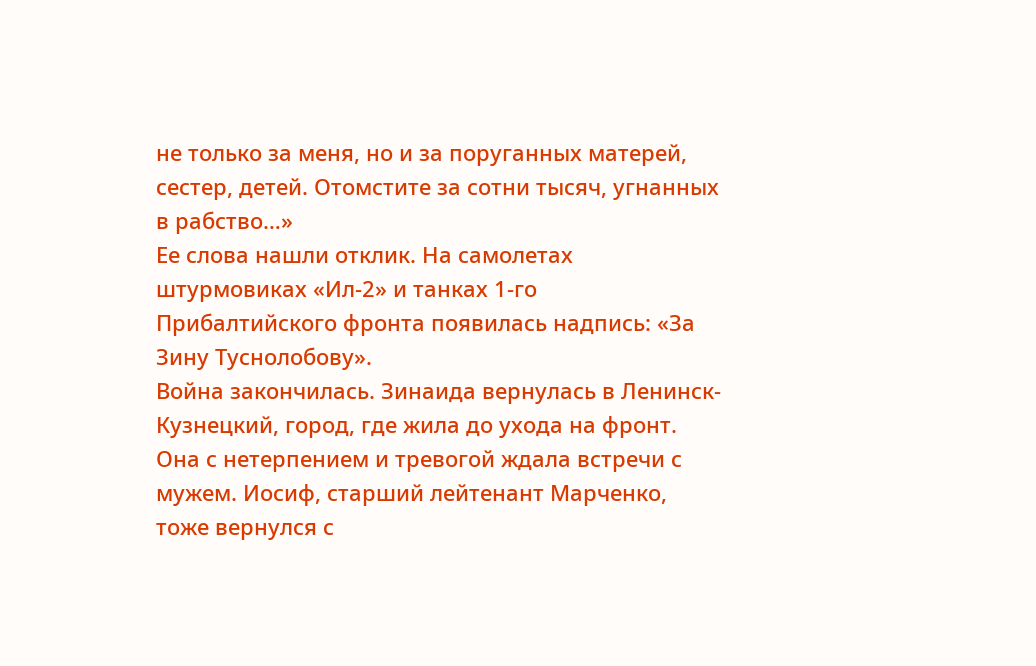не только за меня, но и за поруганных матерей, сестер, детей. Отомстите за сотни тысяч, угнанных в рабство…»
Ее слова нашли отклик. На самолетах штурмовиках «Ил-2» и танках 1-го Прибалтийского фронта появилась надпись: «За Зину Туснолобову».
Война закончилась. Зинаида вернулась в Ленинск-Кузнецкий, город, где жила до ухода на фронт. Она с нетерпением и тревогой ждала встречи с мужем. Иосиф, старший лейтенант Марченко, тоже вернулся с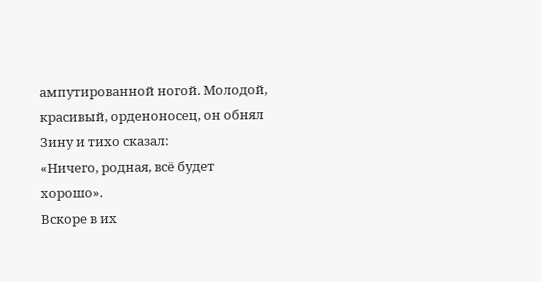ампутированной ногой. Молодой, красивый, орденоносец, он обнял Зину и тихо сказал:
«Ничего, родная, всё будет хорошо».
Вскоре в их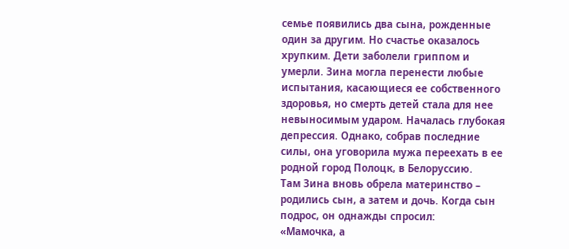семье появились два сына, рожденные один за другим. Но счастье оказалось хрупким. Дети заболели гриппом и умерли. Зина могла перенести любые испытания, касающиеся ее собственного здоровья, но смерть детей стала для нее невыносимым ударом. Началась глубокая депрессия. Однако, собрав последние силы, она уговорила мужа переехать в ее родной город Полоцк, в Белоруссию.
Там Зина вновь обрела материнство – родились сын, а затем и дочь. Когда сын подрос, он однажды спросил:
«Мамочка, а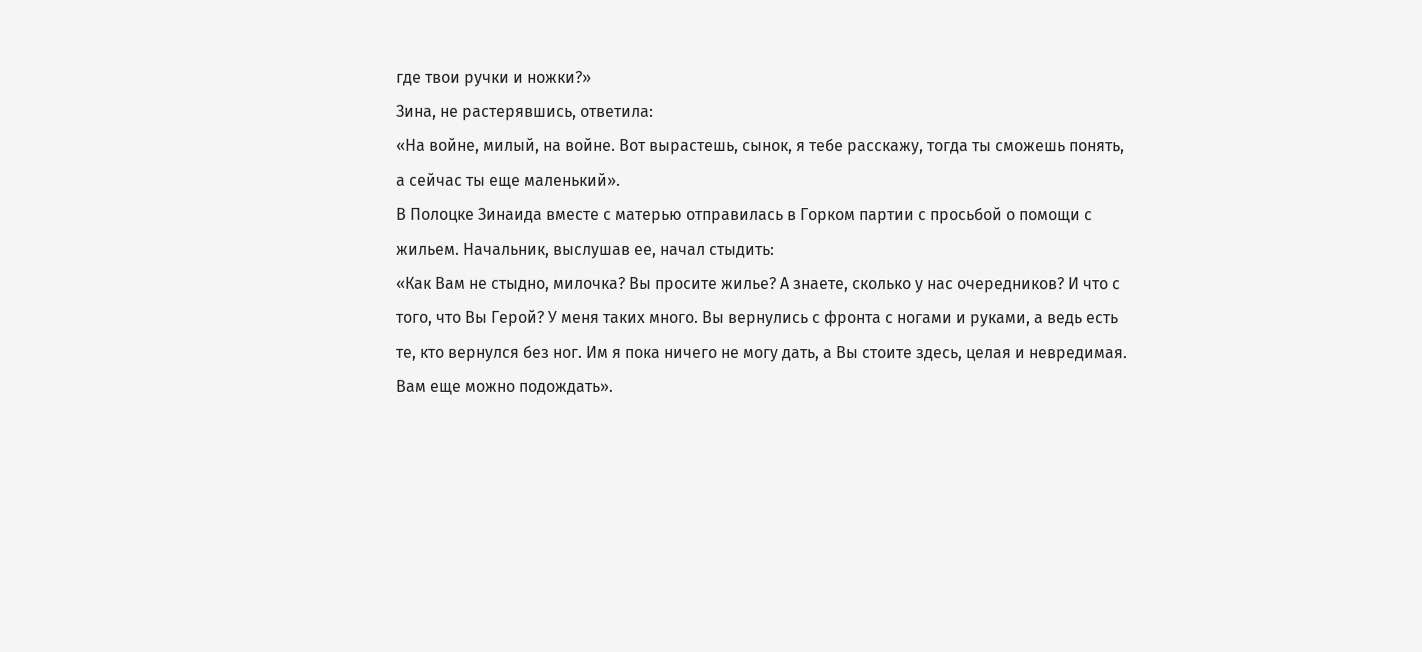где твои ручки и ножки?»
Зина, не растерявшись, ответила:
«На войне, милый, на войне. Вот вырастешь, сынок, я тебе расскажу, тогда ты сможешь понять, а сейчас ты еще маленький».
В Полоцке Зинаида вместе с матерью отправилась в Горком партии с просьбой о помощи с жильем. Начальник, выслушав ее, начал стыдить:
«Как Вам не стыдно, милочка? Вы просите жилье? А знаете, сколько у нас очередников? И что с того, что Вы Герой? У меня таких много. Вы вернулись с фронта с ногами и руками, а ведь есть те, кто вернулся без ног. Им я пока ничего не могу дать, а Вы стоите здесь, целая и невредимая. Вам еще можно подождать».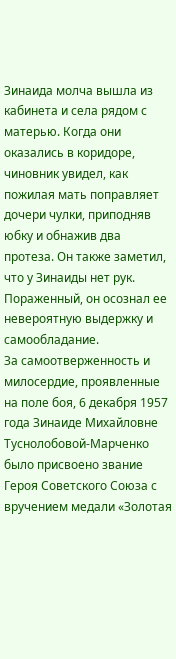Зинаида молча вышла из кабинета и села рядом с матерью. Когда они оказались в коридоре, чиновник увидел, как пожилая мать поправляет дочери чулки, приподняв юбку и обнажив два протеза. Он также заметил, что у Зинаиды нет рук. Пораженный, он осознал ее невероятную выдержку и самообладание.
За самоотверженность и милосердие, проявленные на поле боя, 6 декабря 1957 года Зинаиде Михайловне Туснолобовой-Марченко было присвоено звание Героя Советского Союза с вручением медали «Золотая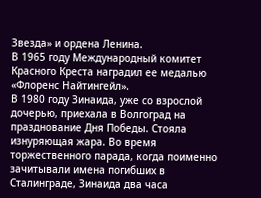Звезда» и ордена Ленина.
В 1965 году Международный комитет Красного Креста наградил ее медалью «Флоренс Найтингейл».
В 1980 году Зинаида, уже со взрослой дочерью, приехала в Волгоград на празднование Дня Победы. Стояла изнуряющая жара. Во время торжественного парада, когда поименно зачитывали имена погибших в Сталинграде, Зинаида два часа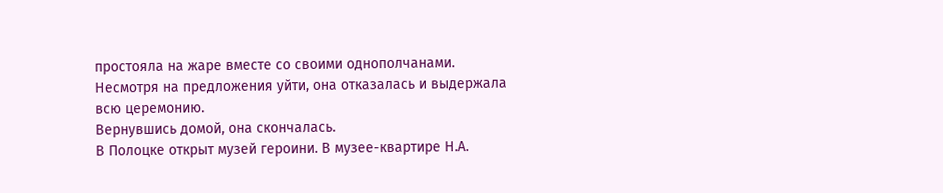простояла на жаре вместе со своими однополчанами. Несмотря на предложения уйти, она отказалась и выдержала всю церемонию.
Вернувшись домой, она скончалась.
В Полоцке открыт музей героини. В музее-квартире Н.А.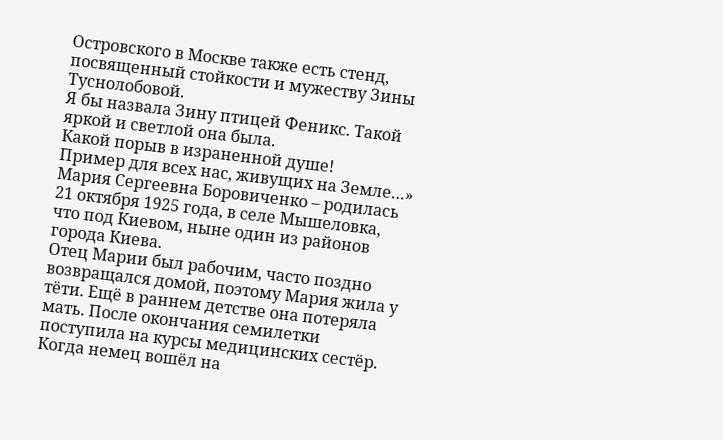Островского в Москве также есть стенд, посвященный стойкости и мужеству Зины Туснолобовой.
Я бы назвала Зину птицей Феникс. Такой яркой и светлой она была.
Какой порыв в израненной душе!
Пример для всех нас, живущих на Земле…»
Мария Сергеевна Боровиченко – родилась 21 октября 1925 года, в селе Мышеловка, что под Киевом, ныне один из районов города Киева.
Отец Марии был рабочим, часто поздно возвращался домой, поэтому Мария жила у тёти. Ещё в раннем детстве она потеряла мать. После окончания семилетки поступила на курсы медицинских сестёр.
Когда немец вошёл на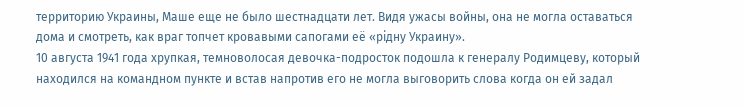территорию Украины, Маше еще не было шестнадцати лет. Видя ужасы войны, она не могла оставаться дома и смотреть, как враг топчет кровавыми сапогами её «рiдну Украину».
10 августа 1941 года хрупкая, темноволосая девочка-подросток подошла к генералу Родимцеву, который находился на командном пункте и встав напротив его не могла выговорить слова когда он ей задал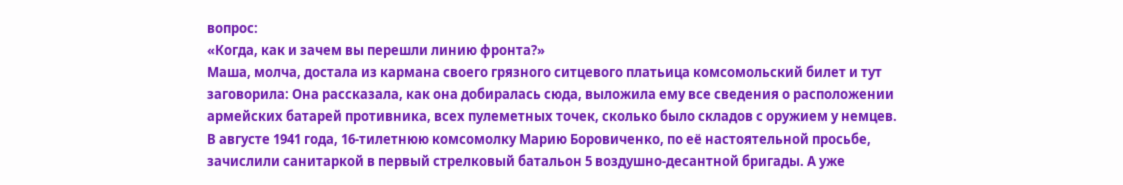вопрос:
«Когда, как и зачем вы перешли линию фронта?»
Маша, молча, достала из кармана своего грязного ситцевого платьица комсомольский билет и тут заговорила: Она рассказала, как она добиралась сюда, выложила ему все сведения о расположении армейских батарей противника, всех пулеметных точек, сколько было складов с оружием у немцев.
В августе 1941 года, 16-тилетнюю комсомолку Марию Боровиченко, по её настоятельной просьбе, зачислили санитаркой в первый стрелковый батальон 5 воздушно-десантной бригады. А уже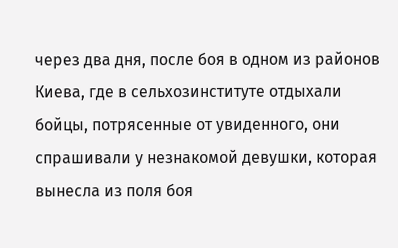через два дня, после боя в одном из районов Киева, где в сельхозинституте отдыхали бойцы, потрясенные от увиденного, они спрашивали у незнакомой девушки, которая вынесла из поля боя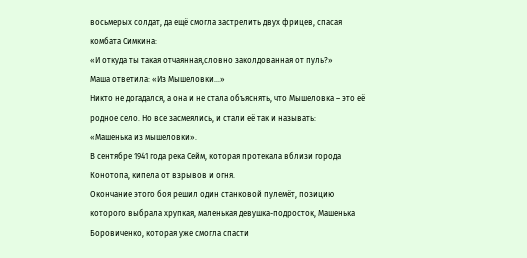восьмерых солдат, да ещё смогла застрелить двух фрицев, спасая комбата Симкина:
«И откуда ты такая отчаянная,словно заколдованная от пуль?»
Маша ответила: «Из Мышеловки…»
Никто не догадался, а она и не стала объяснять, что Мышеловка – это её родное село. Но все засмеялись, и стали её так и называть:
«Машенька из мышеловки».
В сентябре 1941 года река Сейм, которая протекала вблизи города Конотопа, кипела от взрывов и огня.
Окончание этого боя решил один станковой пулемёт, позицию которого выбрала хрупкая, маленькая девушка-подросток, Машенька Боровиченко, которая уже смогла спасти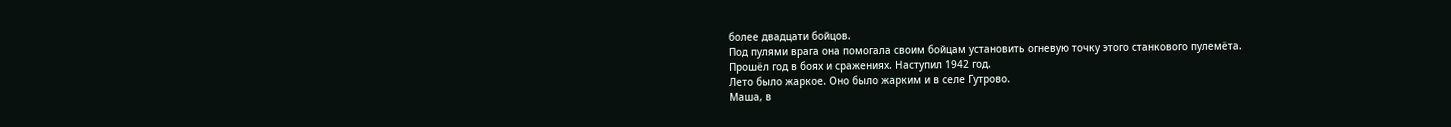более двадцати бойцов.
Под пулями врага она помогала своим бойцам установить огневую точку этого станкового пулемёта.
Прошёл год в боях и сражениях. Наступил 1942 год.
Лето было жаркое. Оно было жарким и в селе Гутрово.
Маша, в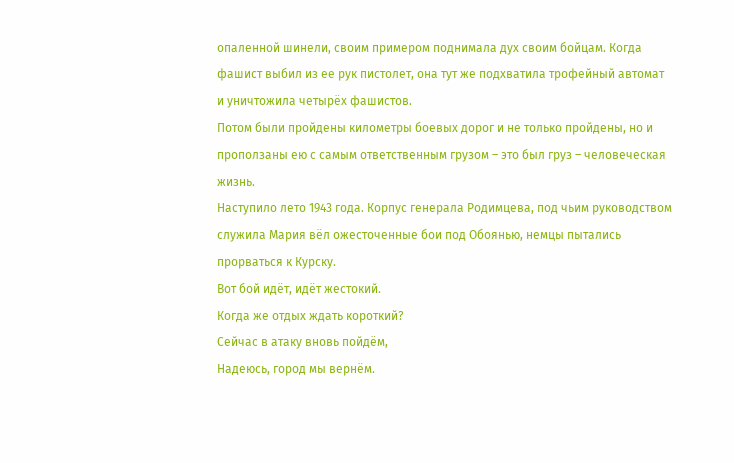опаленной шинели, своим примером поднимала дух своим бойцам. Когда фашист выбил из ее рук пистолет, она тут же подхватила трофейный автомат и уничтожила четырёх фашистов.
Потом были пройдены километры боевых дорог и не только пройдены, но и проползаны ею с самым ответственным грузом – это был груз – человеческая жизнь.
Наступило лето 1943 года. Корпус генерала Родимцева, под чьим руководством служила Мария вёл ожесточенные бои под Обоянью, немцы пытались прорваться к Курску.
Вот бой идёт, идёт жестокий.
Когда же отдых ждать короткий?
Сейчас в атаку вновь пойдём,
Надеюсь, город мы вернём.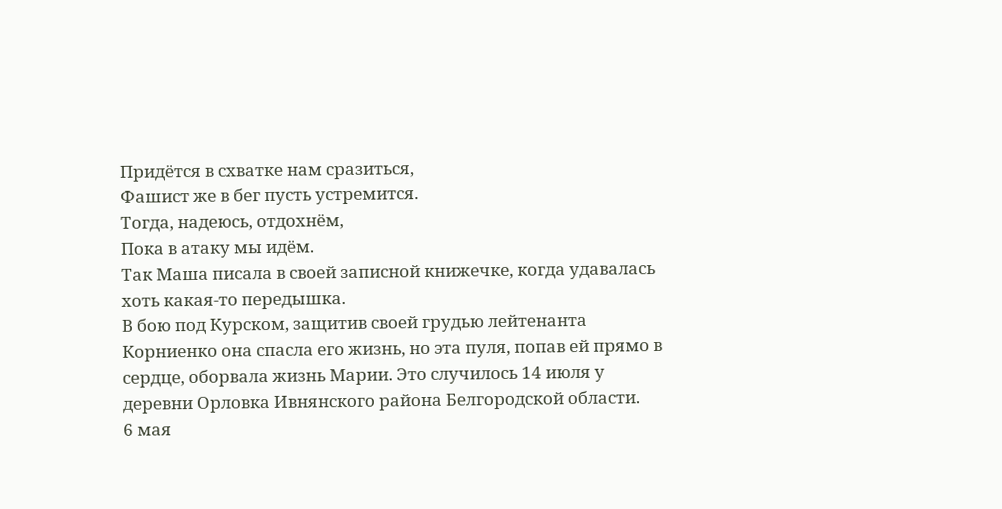Придётся в схватке нам сразиться,
Фашист же в бег пусть устремится.
Тогда, надеюсь, отдохнём,
Пока в атаку мы идём.
Так Маша писала в своей записной книжечке, когда удавалась хоть какая-то передышка.
В бою под Курском, защитив своей грудью лейтенанта Корниенко она спасла его жизнь, но эта пуля, попав ей прямо в сердце, оборвала жизнь Марии. Это случилось 14 июля у деревни Орловка Ивнянского района Белгородской области.
6 мая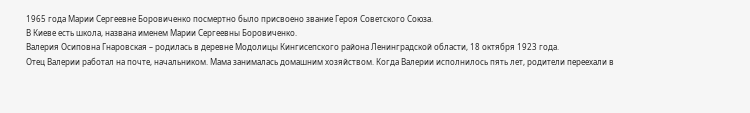1965 года Марии Сергеевне Боровиченко посмертно было присвоено звание Героя Советского Союза.
В Киеве есть школа, названа именем Марии Сергеевны Боровиченко.
Валерия Осиповна Гнаровская – родилась в деревне Модолицы Кингисепского района Ленинградской области, 18 октября 1923 года.
Отец Валерии работал на почте, начальником. Мама занималась домашним хозяйством. Когда Валерии исполнилось пять лет, родители переехали в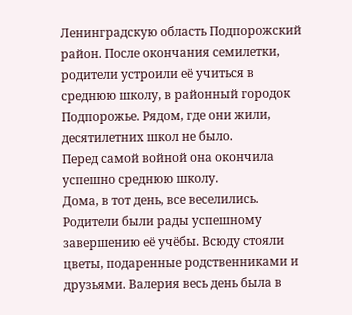Ленинградскую область Подпорожский район. После окончания семилетки, родители устроили её учиться в среднюю школу, в районный городок Подпорожье. Рядом, где они жили, десятилетних школ не было.
Перед самой войной она окончила успешно среднюю школу.
Дома, в тот день, все веселились. Родители были рады успешному завершению её учёбы. Всюду стояли цветы, подаренные родственниками и друзьями. Валерия весь день была в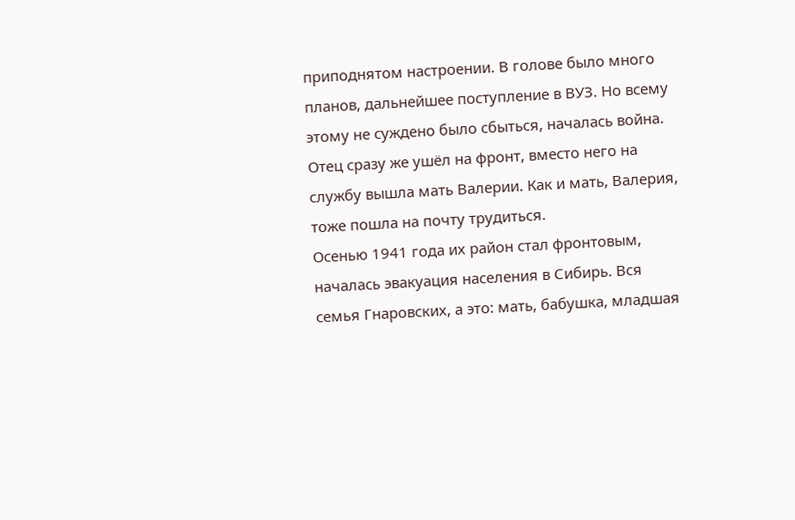приподнятом настроении. В голове было много планов, дальнейшее поступление в ВУЗ. Но всему этому не суждено было сбыться, началась война.
Отец сразу же ушёл на фронт, вместо него на службу вышла мать Валерии. Как и мать, Валерия, тоже пошла на почту трудиться.
Осенью 1941 года их район стал фронтовым, началась эвакуация населения в Сибирь. Вся семья Гнаровских, а это: мать, бабушка, младшая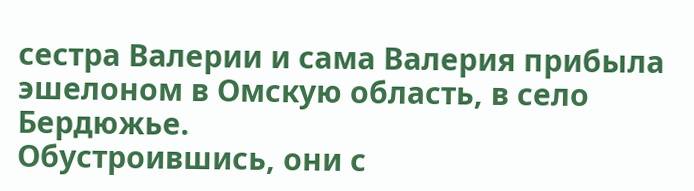сестра Валерии и сама Валерия прибыла эшелоном в Омскую область, в село Бердюжье.
Обустроившись, они с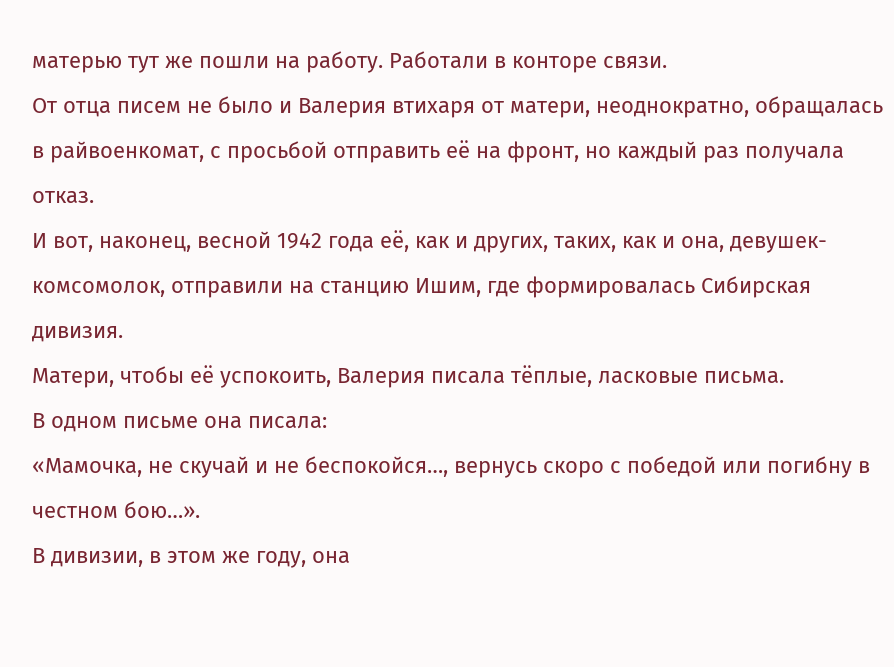матерью тут же пошли на работу. Работали в конторе связи.
От отца писем не было и Валерия втихаря от матери, неоднократно, обращалась в райвоенкомат, с просьбой отправить её на фронт, но каждый раз получала отказ.
И вот, наконец, весной 1942 года её, как и других, таких, как и она, девушек-комсомолок, отправили на станцию Ишим, где формировалась Сибирская дивизия.
Матери, чтобы её успокоить, Валерия писала тёплые, ласковые письма.
В одном письме она писала:
«Мамочка, не скучай и не беспокойся…, вернусь скоро с победой или погибну в честном бою…».
В дивизии, в этом же году, она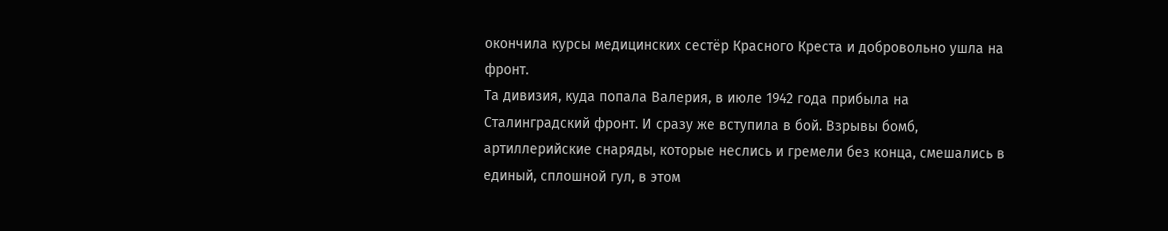окончила курсы медицинских сестёр Красного Креста и добровольно ушла на фронт.
Та дивизия, куда попала Валерия, в июле 1942 года прибыла на Сталинградский фронт. И сразу же вступила в бой. Взрывы бомб, артиллерийские снаряды, которые неслись и гремели без конца, смешались в единый, сплошной гул, в этом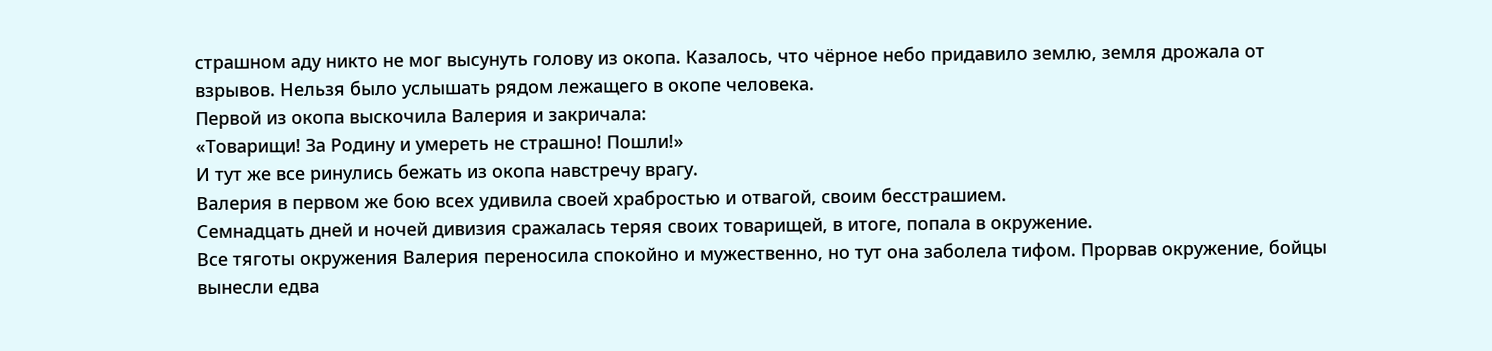страшном аду никто не мог высунуть голову из окопа. Казалось, что чёрное небо придавило землю, земля дрожала от взрывов. Нельзя было услышать рядом лежащего в окопе человека.
Первой из окопа выскочила Валерия и закричала:
«Товарищи! За Родину и умереть не страшно! Пошли!»
И тут же все ринулись бежать из окопа навстречу врагу.
Валерия в первом же бою всех удивила своей храбростью и отвагой, своим бесстрашием.
Семнадцать дней и ночей дивизия сражалась теряя своих товарищей, в итоге, попала в окружение.
Все тяготы окружения Валерия переносила спокойно и мужественно, но тут она заболела тифом. Прорвав окружение, бойцы вынесли едва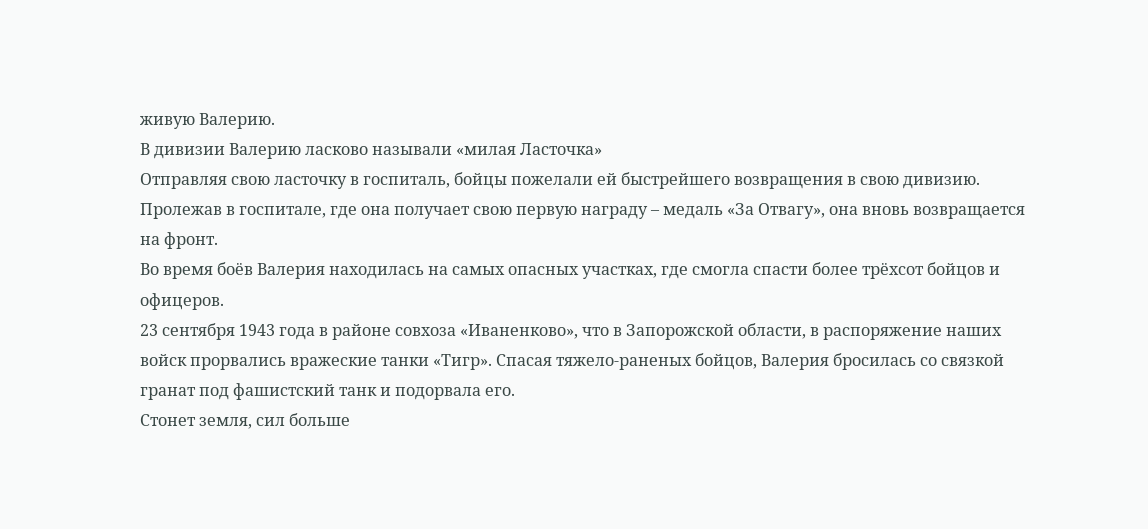живую Валерию.
В дивизии Валерию ласково называли «милая Ласточка»
Отправляя свою ласточку в госпиталь, бойцы пожелали ей быстрейшего возвращения в свою дивизию.
Пролежав в госпитале, где она получает свою первую награду – медаль «За Отвагу», она вновь возвращается на фронт.
Во время боёв Валерия находилась на самых опасных участках, где смогла спасти более трёхсот бойцов и офицеров.
23 сентября 1943 года в районе совхоза «Иваненково», что в Запорожской области, в распоряжение наших войск прорвались вражеские танки «Тигр». Спасая тяжело-раненых бойцов, Валерия бросилась со связкой гранат под фашистский танк и подорвала его.
Стонет земля, сил больше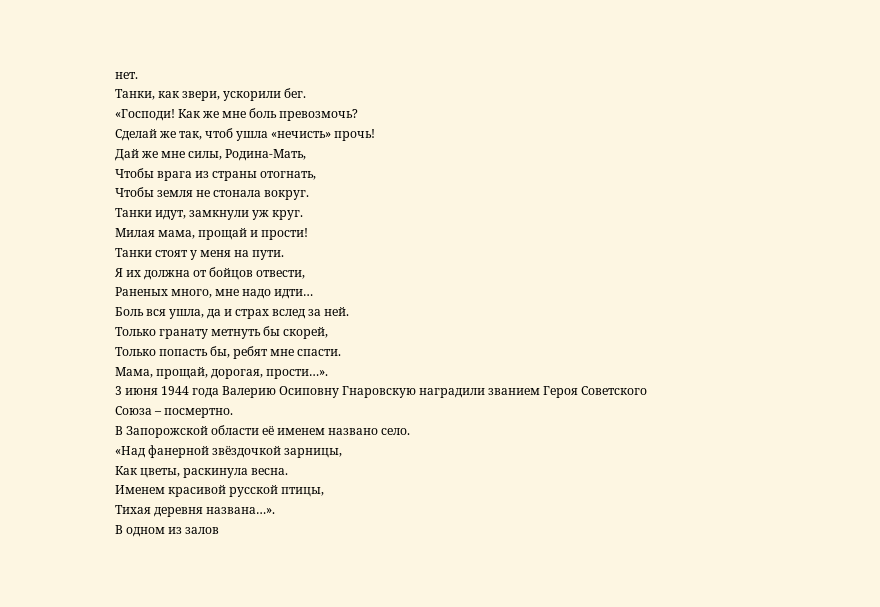нет.
Танки, как звери, ускорили бег.
«Господи! Как же мне боль превозмочь?
Сделай же так, чтоб ушла «нечисть» прочь!
Дай же мне силы, Родина-Мать,
Чтобы врага из страны отогнать,
Чтобы земля не стонала вокруг.
Танки идут, замкнули уж круг.
Милая мама, прощай и прости!
Танки стоят у меня на пути.
Я их должна от бойцов отвести,
Раненых много, мне надо идти…
Боль вся ушла, да и страх вслед за ней.
Только гранату метнуть бы скорей,
Только попасть бы, ребят мне спасти.
Мама, прощай, дорогая, прости…».
3 июня 1944 года Валерию Осиповну Гнаровскую наградили званием Героя Советского Союза – посмертно.
В Запорожской области её именем названо село.
«Над фанерной звёздочкой зарницы,
Как цветы, раскинула весна.
Именем красивой русской птицы,
Тихая деревня названа…».
В одном из залов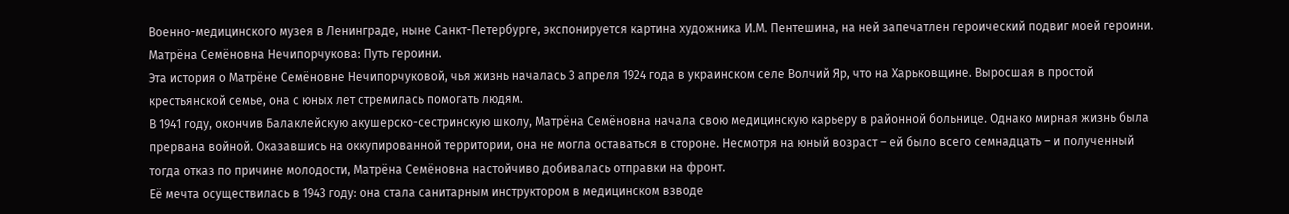Военно-медицинского музея в Ленинграде, ныне Санкт-Петербурге, экспонируется картина художника И.М. Пентешина, на ней запечатлен героический подвиг моей героини.
Матрёна Семёновна Нечипорчукова: Путь героини.
Эта история о Матрёне Семёновне Нечипорчуковой, чья жизнь началась 3 апреля 1924 года в украинском селе Волчий Яр, что на Харьковщине. Выросшая в простой крестьянской семье, она с юных лет стремилась помогать людям.
В 1941 году, окончив Балаклейскую акушерско-сестринскую школу, Матрёна Семёновна начала свою медицинскую карьеру в районной больнице. Однако мирная жизнь была прервана войной. Оказавшись на оккупированной территории, она не могла оставаться в стороне. Несмотря на юный возраст – ей было всего семнадцать – и полученный тогда отказ по причине молодости, Матрёна Семёновна настойчиво добивалась отправки на фронт.
Её мечта осуществилась в 1943 году: она стала санитарным инструктором в медицинском взводе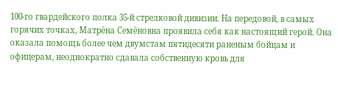100-го гвардейского полка 35-й стрелковой дивизии. На передовой, в самых горячих точках, Матрёна Семёновна проявила себя как настоящий герой. Она оказала помощь более чем двумстам пятидесяти раненым бойцам и офицерам, неоднократно сдавала собственную кровь для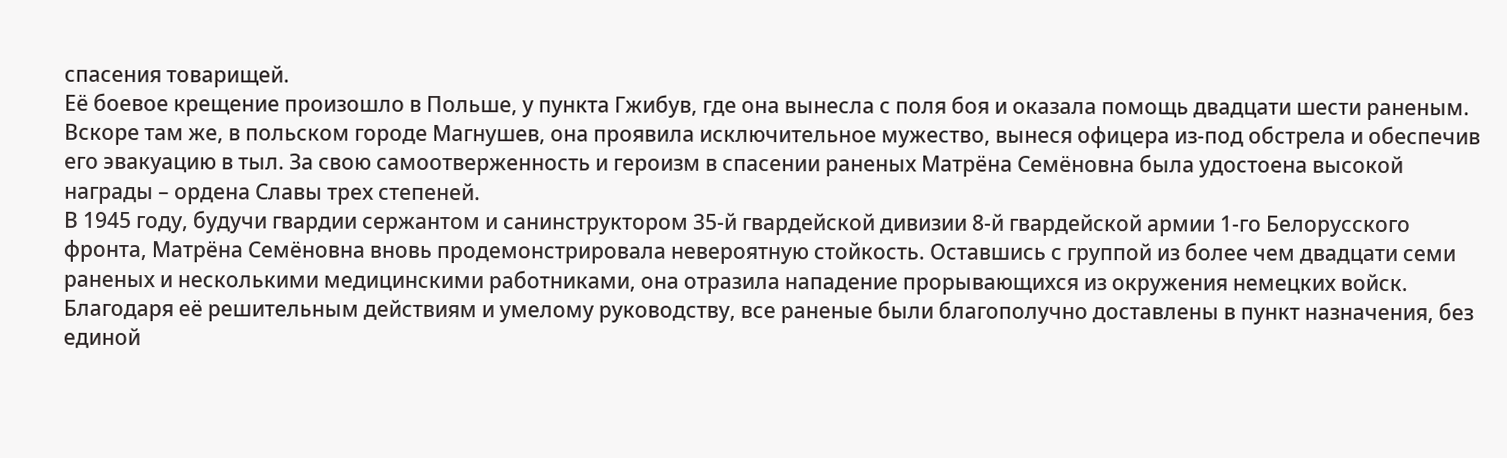спасения товарищей.
Её боевое крещение произошло в Польше, у пункта Гжибув, где она вынесла с поля боя и оказала помощь двадцати шести раненым. Вскоре там же, в польском городе Магнушев, она проявила исключительное мужество, вынеся офицера из-под обстрела и обеспечив его эвакуацию в тыл. За свою самоотверженность и героизм в спасении раненых Матрёна Семёновна была удостоена высокой награды – ордена Славы трех степеней.
В 1945 году, будучи гвардии сержантом и санинструктором 35-й гвардейской дивизии 8-й гвардейской армии 1-го Белорусского фронта, Матрёна Семёновна вновь продемонстрировала невероятную стойкость. Оставшись с группой из более чем двадцати семи раненых и несколькими медицинскими работниками, она отразила нападение прорывающихся из окружения немецких войск. Благодаря её решительным действиям и умелому руководству, все раненые были благополучно доставлены в пункт назначения, без единой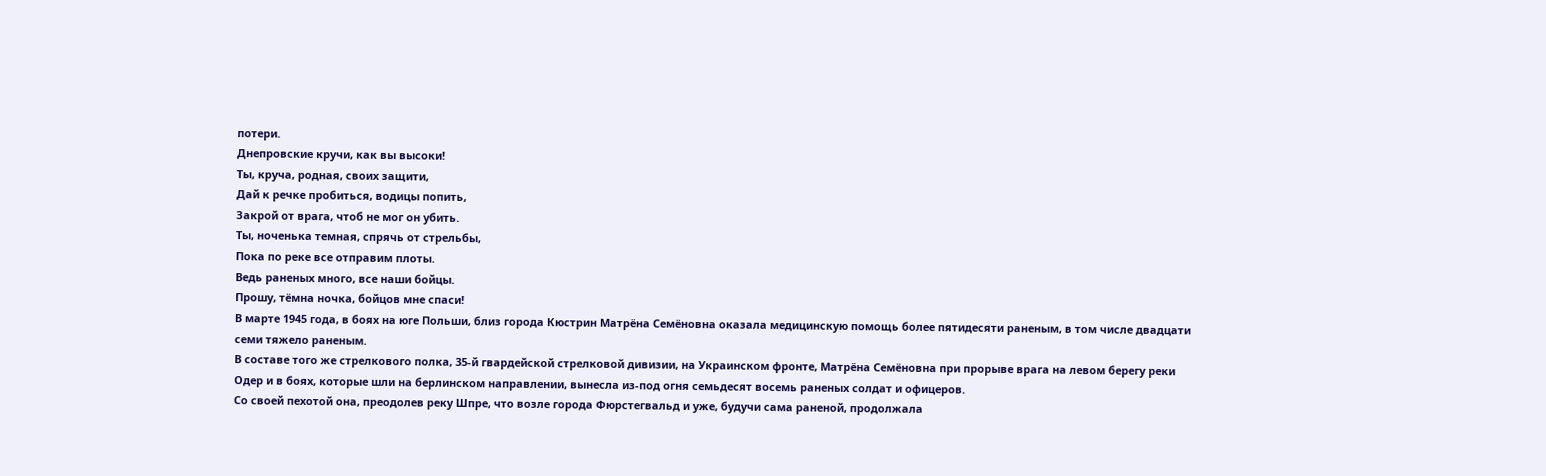потери.
Днепровские кручи, как вы высоки!
Ты, круча, родная, своих защити,
Дай к речке пробиться, водицы попить,
Закрой от врага, чтоб не мог он убить.
Ты, ноченька темная, спрячь от стрельбы,
Пока по реке все отправим плоты.
Ведь раненых много, все наши бойцы.
Прошу, тёмна ночка, бойцов мне спаси!
В марте 1945 года, в боях на юге Польши, близ города Кюстрин Матрёна Семёновна оказала медицинскую помощь более пятидесяти раненым, в том числе двадцати семи тяжело раненым.
В составе того же стрелкового полка, 35-й гвардейской стрелковой дивизии, на Украинском фронте, Матрёна Семёновна при прорыве врага на левом берегу реки Одер и в боях, которые шли на берлинском направлении, вынесла из-под огня семьдесят восемь раненых солдат и офицеров.
Со своей пехотой она, преодолев реку Шпре, что возле города Фюрстегвальд и уже, будучи сама раненой, продолжала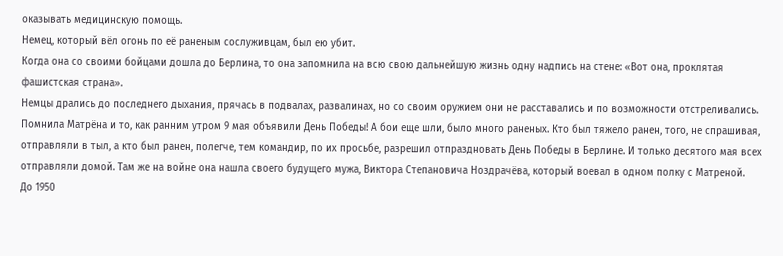оказывать медицинскую помощь.
Немец, который вёл огонь по её раненым сослуживцам, был ею убит.
Когда она со своими бойцами дошла до Берлина, то она запомнила на всю свою дальнейшую жизнь одну надпись на стене: «Вот она, проклятая фашистская страна».
Немцы дрались до последнего дыхания, прячась в подвалах, развалинах, но со своим оружием они не расставались и по возможности отстреливались.
Помнила Матрёна и то, как ранним утром 9 мая объявили День Победы! А бои еще шли, было много раненых. Кто был тяжело ранен, того, не спрашивая, отправляли в тыл, а кто был ранен, полегче, тем командир, по их просьбе, разрешил отпраздновать День Победы в Берлине. И только десятого мая всех отправляли домой. Там же на войне она нашла своего будущего мужа, Виктора Степановича Ноздрачёва, который воевал в одном полку с Матреной.
До 1950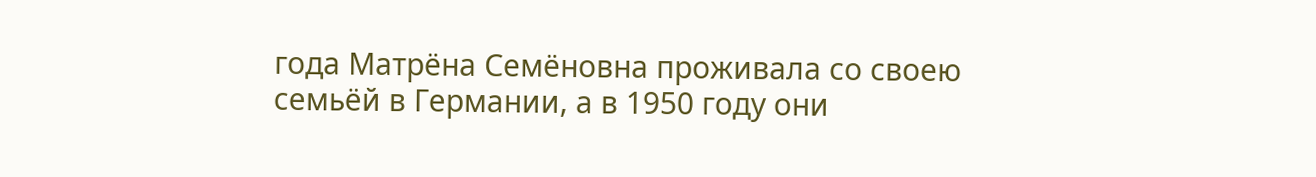года Матрёна Семёновна проживала со своею семьёй в Германии, а в 1950 году они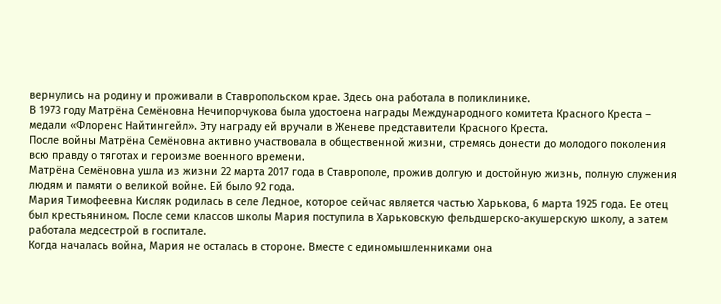вернулись на родину и проживали в Ставропольском крае. Здесь она работала в поликлинике.
В 1973 году Матрёна Семёновна Нечипорчукова была удостоена награды Международного комитета Красного Креста – медали «Флоренс Найтингейл». Эту награду ей вручали в Женеве представители Красного Креста.
После войны Матрёна Семёновна активно участвовала в общественной жизни, стремясь донести до молодого поколения всю правду о тяготах и героизме военного времени.
Матрёна Семёновна ушла из жизни 22 марта 2017 года в Ставрополе, прожив долгую и достойную жизнь, полную служения людям и памяти о великой войне. Ей было 92 года.
Мария Тимофеевна Кисляк родилась в селе Ледное, которое сейчас является частью Харькова, 6 марта 1925 года. Ее отец был крестьянином. После семи классов школы Мария поступила в Харьковскую фельдшерско-акушерскую школу, а затем работала медсестрой в госпитале.
Когда началась война, Мария не осталась в стороне. Вместе с единомышленниками она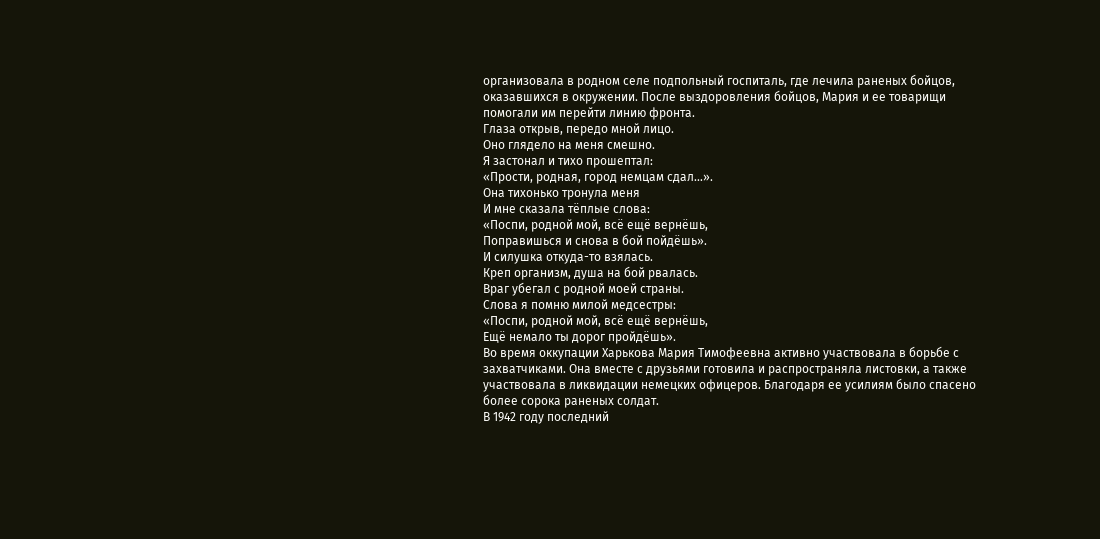организовала в родном селе подпольный госпиталь, где лечила раненых бойцов, оказавшихся в окружении. После выздоровления бойцов, Мария и ее товарищи помогали им перейти линию фронта.
Глаза открыв, передо мной лицо.
Оно глядело на меня смешно.
Я застонал и тихо прошептал:
«Прости, родная, город немцам сдал…».
Она тихонько тронула меня
И мне сказала тёплые слова:
«Поспи, родной мой, всё ещё вернёшь,
Поправишься и снова в бой пойдёшь».
И силушка откуда-то взялась.
Креп организм, душа на бой рвалась.
Враг убегал с родной моей страны.
Слова я помню милой медсестры:
«Поспи, родной мой, всё ещё вернёшь,
Ещё немало ты дорог пройдёшь».
Во время оккупации Харькова Мария Тимофеевна активно участвовала в борьбе с захватчиками. Она вместе с друзьями готовила и распространяла листовки, а также участвовала в ликвидации немецких офицеров. Благодаря ее усилиям было спасено более сорока раненых солдат.
В 1942 году последний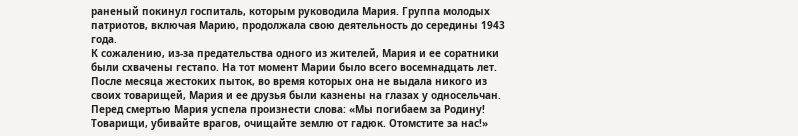раненый покинул госпиталь, которым руководила Мария. Группа молодых патриотов, включая Марию, продолжала свою деятельность до середины 1943 года.
К сожалению, из-за предательства одного из жителей, Мария и ее соратники были схвачены гестапо. На тот момент Марии было всего восемнадцать лет. После месяца жестоких пыток, во время которых она не выдала никого из своих товарищей, Мария и ее друзья были казнены на глазах у односельчан. Перед смертью Мария успела произнести слова: «Мы погибаем за Родину! Товарищи, убивайте врагов, очищайте землю от гадюк. Отомстите за нас!»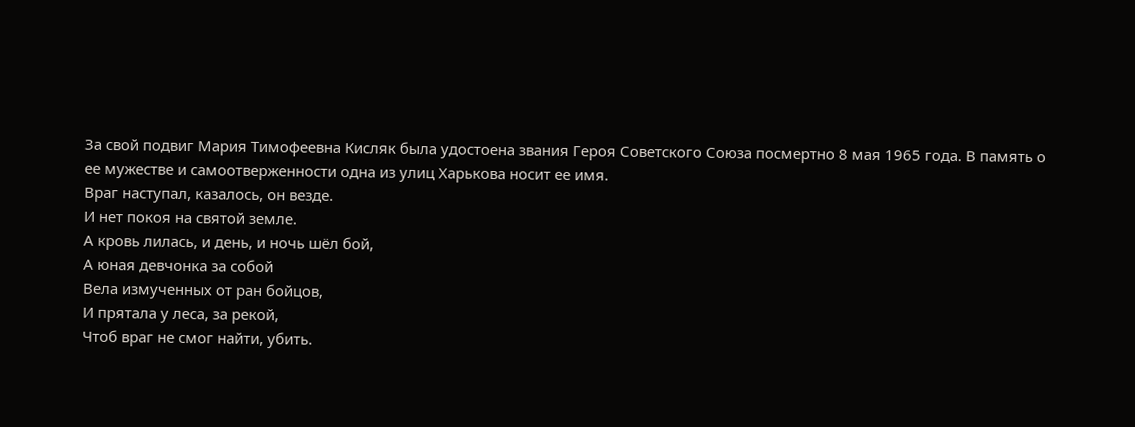За свой подвиг Мария Тимофеевна Кисляк была удостоена звания Героя Советского Союза посмертно 8 мая 1965 года. В память о ее мужестве и самоотверженности одна из улиц Харькова носит ее имя.
Враг наступал, казалось, он везде.
И нет покоя на святой земле.
А кровь лилась, и день, и ночь шёл бой,
А юная девчонка за собой
Вела измученных от ран бойцов,
И прятала у леса, за рекой,
Чтоб враг не смог найти, убить.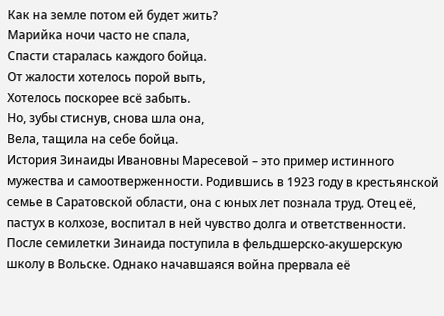Как на земле потом ей будет жить?
Марийка ночи часто не спала,
Спасти старалась каждого бойца.
От жалости хотелось порой выть,
Хотелось поскорее всё забыть.
Но, зубы стиснув, снова шла она,
Вела, тащила на себе бойца.
История Зинаиды Ивановны Маресевой – это пример истинного мужества и самоотверженности. Родившись в 1923 году в крестьянской семье в Саратовской области, она с юных лет познала труд. Отец её, пастух в колхозе, воспитал в ней чувство долга и ответственности.
После семилетки Зинаида поступила в фельдшерско-акушерскую школу в Вольске. Однако начавшаяся война прервала её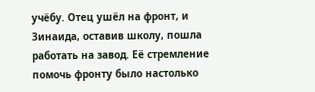учёбу. Отец ушёл на фронт, и Зинаида, оставив школу, пошла работать на завод. Её стремление помочь фронту было настолько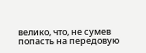велико, что, не сумев попасть на передовую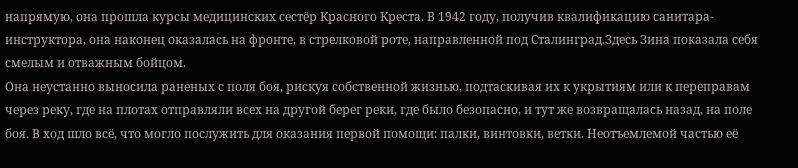напрямую, она прошла курсы медицинских сестёр Красного Креста. В 1942 году, получив квалификацию санитара-инструктора, она наконец оказалась на фронте, в стрелковой роте, направленной под Сталинград.Здесь Зина показала себя смелым и отважным бойцом.
Она неустанно выносила раненых с поля боя, рискуя собственной жизнью, подтаскивая их к укрытиям или к переправам через реку, где на плотах отправляли всех на другой берег реки, где было безопасно, и тут же возвращалась назад, на поле боя. В ход шло всё, что могло послужить для оказания первой помощи: палки, винтовки, ветки. Неотъемлемой частью её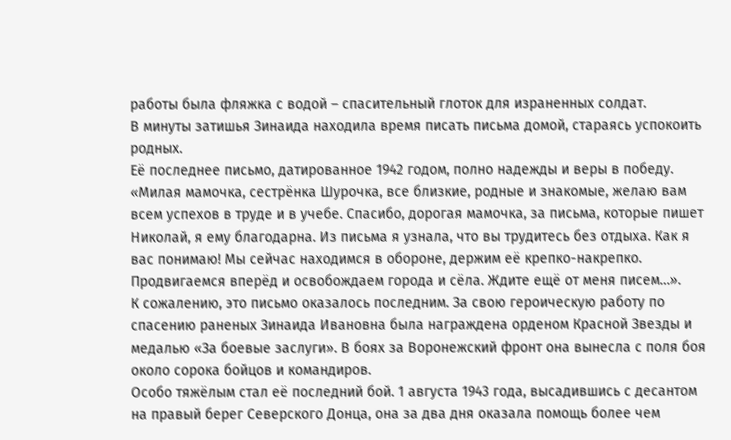работы была фляжка с водой – спасительный глоток для израненных солдат.
В минуты затишья Зинаида находила время писать письма домой, стараясь успокоить родных.
Её последнее письмо, датированное 1942 годом, полно надежды и веры в победу.
«Милая мамочка, сестрёнка Шурочка, все близкие, родные и знакомые, желаю вам всем успехов в труде и в учебе. Спасибо, дорогая мамочка, за письма, которые пишет Николай, я ему благодарна. Из письма я узнала, что вы трудитесь без отдыха. Как я вас понимаю! Мы сейчас находимся в обороне, держим её крепко-накрепко. Продвигаемся вперёд и освобождаем города и сёла. Ждите ещё от меня писем…».
К сожалению, это письмо оказалось последним. За свою героическую работу по спасению раненых Зинаида Ивановна была награждена орденом Красной Звезды и медалью «За боевые заслуги». В боях за Воронежский фронт она вынесла с поля боя около сорока бойцов и командиров.
Особо тяжёлым стал её последний бой. 1 августа 1943 года, высадившись с десантом на правый берег Северского Донца, она за два дня оказала помощь более чем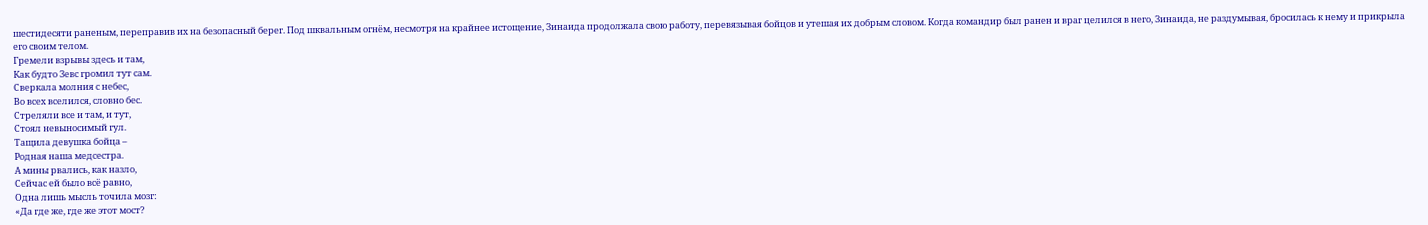шестидесяти раненым, переправив их на безопасный берег. Под шквальным огнём, несмотря на крайнее истощение, Зинаида продолжала свою работу, перевязывая бойцов и утешая их добрым словом. Когда командир был ранен и враг целился в него, Зинаида, не раздумывая, бросилась к нему и прикрыла его своим телом.
Гремели взрывы здесь и там,
Как будто Зевс громил тут сам.
Сверкала молния с небес,
Во всех вселился, словно бес.
Стреляли все и там, и тут,
Стоял невыносимый гул.
Тащила девушка бойца –
Родная наша медсестра.
А мины рвались, как назло,
Сейчас ей было всё равно,
Одна лишь мысль точила мозг:
«Да где же, где же этот мост?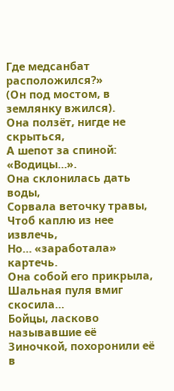Где медсанбат расположился?»
(Он под мостом, в землянку вжился).
Она ползёт, нигде не скрыться,
А шепот за спиной: «Водицы…».
Она склонилась дать воды,
Сорвала веточку травы,
Чтоб каплю из нее извлечь,
Но… «заработала» картечь.
Она собой его прикрыла,
Шальная пуля вмиг скосила…
Бойцы, ласково называвшие её Зиночкой, похоронили её в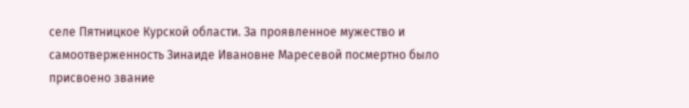селе Пятницкое Курской области. За проявленное мужество и самоотверженность Зинаиде Ивановне Маресевой посмертно было присвоено звание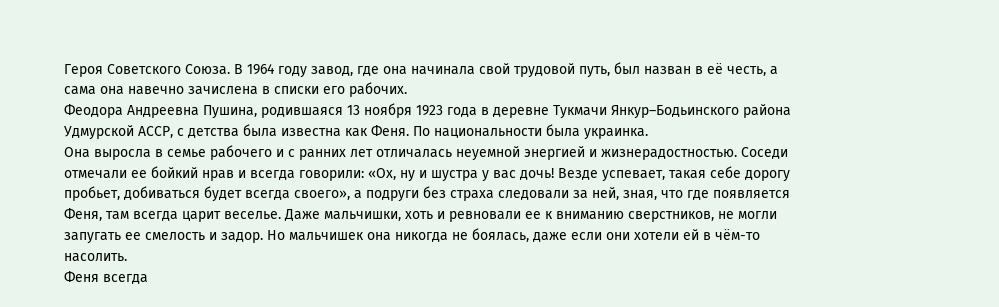Героя Советского Союза. В 1964 году завод, где она начинала свой трудовой путь, был назван в её честь, а сама она навечно зачислена в списки его рабочих.
Феодора Андреевна Пушина, родившаяся 13 ноября 1923 года в деревне Тукмачи Янкур–Бодьинского района Удмурской АССР, с детства была известна как Феня. По национальности была украинка.
Она выросла в семье рабочего и с ранних лет отличалась неуемной энергией и жизнерадостностью. Соседи отмечали ее бойкий нрав и всегда говорили: «Ох, ну и шустра у вас дочь! Везде успевает, такая себе дорогу пробьет, добиваться будет всегда своего», а подруги без страха следовали за ней, зная, что где появляется Феня, там всегда царит веселье. Даже мальчишки, хоть и ревновали ее к вниманию сверстников, не могли запугать ее смелость и задор. Но мальчишек она никогда не боялась, даже если они хотели ей в чём-то насолить.
Феня всегда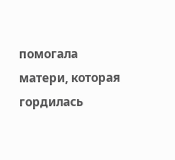помогала матери, которая гордилась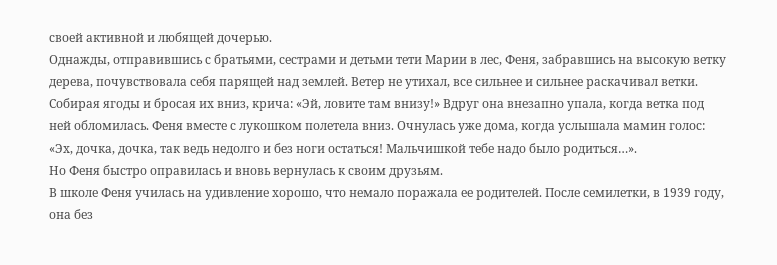своей активной и любящей дочерью.
Однажды, отправившись с братьями, сестрами и детьми тети Марии в лес, Феня, забравшись на высокую ветку дерева, почувствовала себя парящей над землей. Ветер не утихал, все сильнее и сильнее раскачивал ветки. Собирая ягоды и бросая их вниз, крича: «Эй, ловите там внизу!» Вдруг она внезапно упала, когда ветка под ней обломилась. Феня вместе с лукошком полетела вниз. Очнулась уже дома, когда услышала мамин голос:
«Эх, дочка, дочка, так ведь недолго и без ноги остаться! Мальчишкой тебе надо было родиться…».
Но Феня быстро оправилась и вновь вернулась к своим друзьям.
В школе Феня училась на удивление хорошо, что немало поражала ее родителей. После семилетки, в 1939 году, она без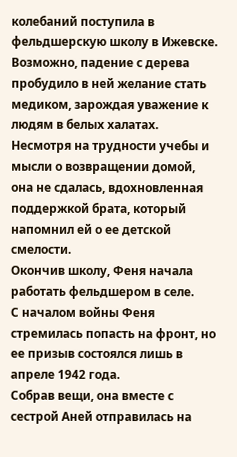колебаний поступила в фельдшерскую школу в Ижевске. Возможно, падение с дерева пробудило в ней желание стать медиком, зарождая уважение к людям в белых халатах. Несмотря на трудности учебы и мысли о возвращении домой, она не сдалась, вдохновленная поддержкой брата, который напомнил ей о ее детской смелости.
Окончив школу, Феня начала работать фельдшером в селе.
С началом войны Феня стремилась попасть на фронт, но ее призыв состоялся лишь в апреле 1942 года.
Собрав вещи, она вместе с сестрой Аней отправилась на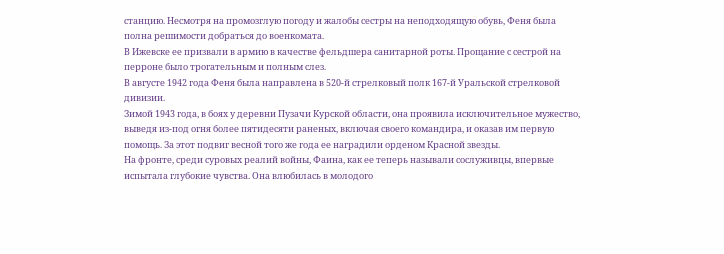станцию. Несмотря на промозглую погоду и жалобы сестры на неподходящую обувь, Феня была полна решимости добраться до военкомата.
В Ижевске ее призвали в армию в качестве фельдшера санитарной роты. Прощание с сестрой на перроне было трогательным и полным слез.
В августе 1942 года Феня была направлена в 520-й стрелковый полк 167-й Уральской стрелковой дивизии.
Зимой 1943 года, в боях у деревни Пузачи Курской области, она проявила исключительное мужество, выведя из-под огня более пятидесяти раненых, включая своего командира, и оказав им первую помощь. За этот подвиг весной того же года ее наградили орденом Красной звезды.
На фронте, среди суровых реалий войны, Фаина, как ее теперь называли сослуживцы, впервые испытала глубокие чувства. Она влюбилась в молодого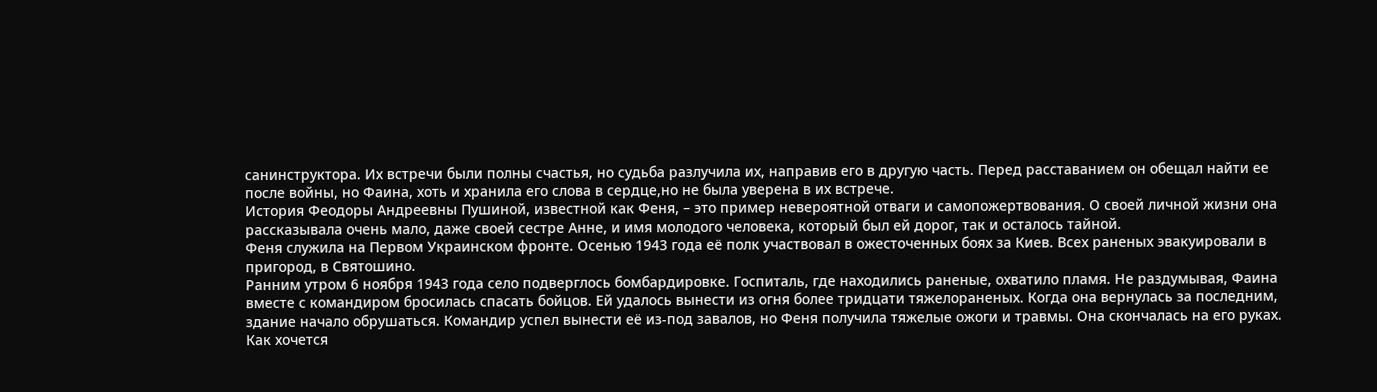санинструктора. Их встречи были полны счастья, но судьба разлучила их, направив его в другую часть. Перед расставанием он обещал найти ее после войны, но Фаина, хоть и хранила его слова в сердце,но не была уверена в их встрече.
История Феодоры Андреевны Пушиной, известной как Феня, – это пример невероятной отваги и самопожертвования. О своей личной жизни она рассказывала очень мало, даже своей сестре Анне, и имя молодого человека, который был ей дорог, так и осталось тайной.
Феня служила на Первом Украинском фронте. Осенью 1943 года её полк участвовал в ожесточенных боях за Киев. Всех раненых эвакуировали в пригород, в Святошино.
Ранним утром 6 ноября 1943 года село подверглось бомбардировке. Госпиталь, где находились раненые, охватило пламя. Не раздумывая, Фаина вместе с командиром бросилась спасать бойцов. Ей удалось вынести из огня более тридцати тяжелораненых. Когда она вернулась за последним, здание начало обрушаться. Командир успел вынести её из-под завалов, но Феня получила тяжелые ожоги и травмы. Она скончалась на его руках.
Как хочется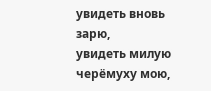увидеть вновь зарю,
увидеть милую черёмуху мою,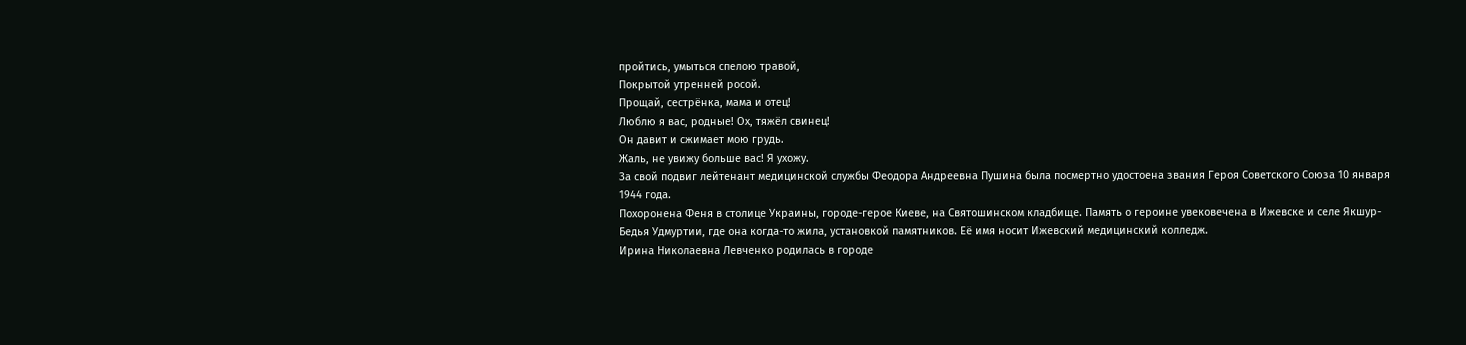пройтись, умыться спелою травой,
Покрытой утренней росой.
Прощай, сестрёнка, мама и отец!
Люблю я вас, родные! Ох, тяжёл свинец!
Он давит и сжимает мою грудь.
Жаль, не увижу больше вас! Я ухожу.
За свой подвиг лейтенант медицинской службы Феодора Андреевна Пушина была посмертно удостоена звания Героя Советского Союза 10 января 1944 года.
Похоронена Феня в столице Украины, городе-герое Киеве, на Святошинском кладбище. Память о героине увековечена в Ижевске и селе Якшур-Бедья Удмуртии, где она когда-то жила, установкой памятников. Её имя носит Ижевский медицинский колледж.
Ирина Николаевна Левченко родилась в городе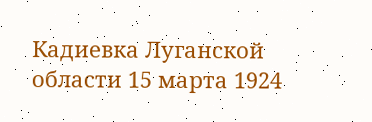Кадиевка Луганской области 15 марта 1924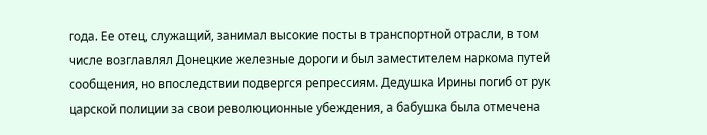года. Ее отец, служащий, занимал высокие посты в транспортной отрасли, в том числе возглавлял Донецкие железные дороги и был заместителем наркома путей сообщения, но впоследствии подвергся репрессиям. Дедушка Ирины погиб от рук царской полиции за свои революционные убеждения, а бабушка была отмечена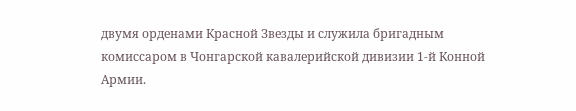двумя орденами Красной Звезды и служила бригадным комиссаром в Чонгарской кавалерийской дивизии 1-й Конной Армии.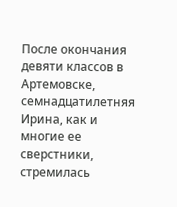После окончания девяти классов в Артемовске, семнадцатилетняя Ирина, как и многие ее сверстники, стремилась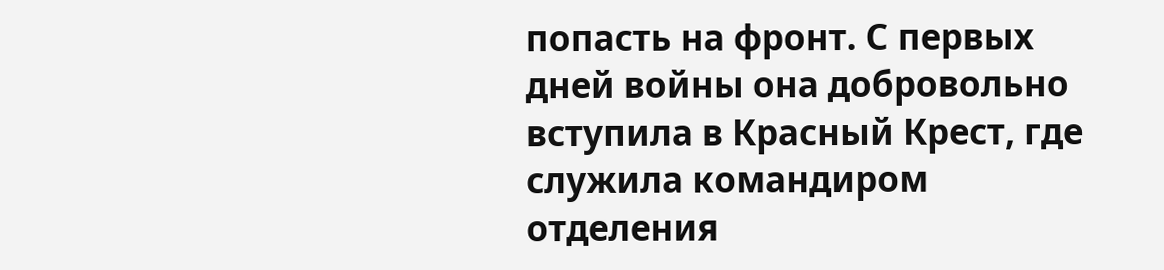попасть на фронт. С первых дней войны она добровольно вступила в Красный Крест, где служила командиром отделения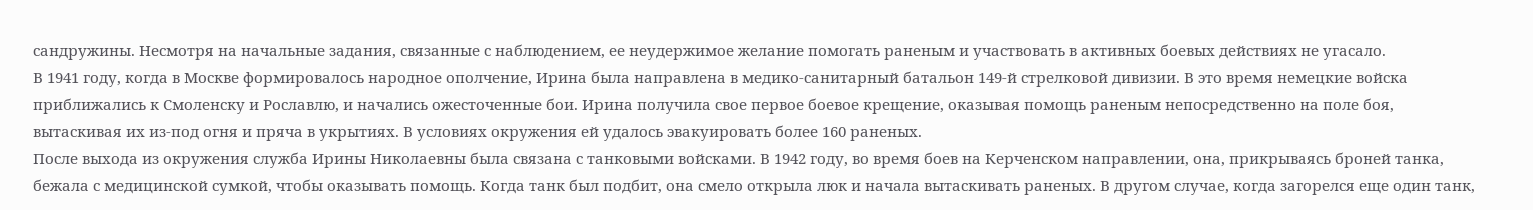сандружины. Несмотря на начальные задания, связанные с наблюдением, ее неудержимое желание помогать раненым и участвовать в активных боевых действиях не угасало.
В 1941 году, когда в Москве формировалось народное ополчение, Ирина была направлена в медико-санитарный батальон 149-й стрелковой дивизии. В это время немецкие войска приближались к Смоленску и Рославлю, и начались ожесточенные бои. Ирина получила свое первое боевое крещение, оказывая помощь раненым непосредственно на поле боя, вытаскивая их из-под огня и пряча в укрытиях. В условиях окружения ей удалось эвакуировать более 160 раненых.
После выхода из окружения служба Ирины Николаевны была связана с танковыми войсками. В 1942 году, во время боев на Керченском направлении, она, прикрываясь броней танка, бежала с медицинской сумкой, чтобы оказывать помощь. Когда танк был подбит, она смело открыла люк и начала вытаскивать раненых. В другом случае, когда загорелся еще один танк,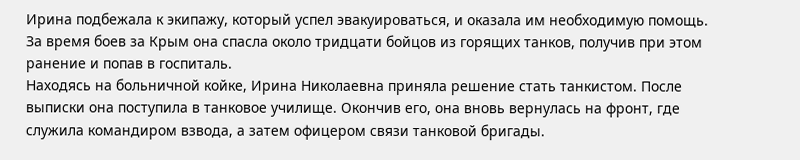Ирина подбежала к экипажу, который успел эвакуироваться, и оказала им необходимую помощь. За время боев за Крым она спасла около тридцати бойцов из горящих танков, получив при этом ранение и попав в госпиталь.
Находясь на больничной койке, Ирина Николаевна приняла решение стать танкистом. После выписки она поступила в танковое училище. Окончив его, она вновь вернулась на фронт, где служила командиром взвода, а затем офицером связи танковой бригады.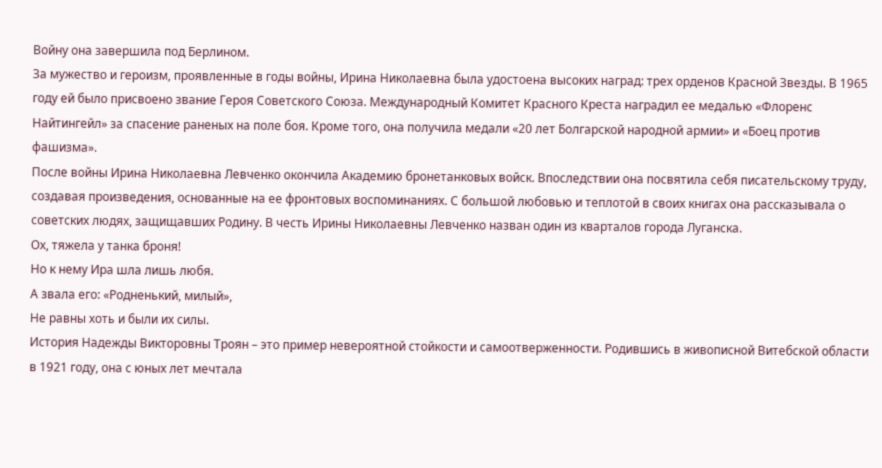Войну она завершила под Берлином.
За мужество и героизм, проявленные в годы войны, Ирина Николаевна была удостоена высоких наград: трех орденов Красной Звезды. В 1965 году ей было присвоено звание Героя Советского Союза. Международный Комитет Красного Креста наградил ее медалью «Флоренс Найтингейл» за спасение раненых на поле боя. Кроме того, она получила медали «20 лет Болгарской народной армии» и «Боец против фашизма».
После войны Ирина Николаевна Левченко окончила Академию бронетанковых войск. Впоследствии она посвятила себя писательскому труду, создавая произведения, основанные на ее фронтовых воспоминаниях. С большой любовью и теплотой в своих книгах она рассказывала о советских людях, защищавших Родину. В честь Ирины Николаевны Левченко назван один из кварталов города Луганска.
Ох, тяжела у танка броня!
Но к нему Ира шла лишь любя.
А звала его: «Родненький, милый»,
Не равны хоть и были их силы.
История Надежды Викторовны Троян – это пример невероятной стойкости и самоотверженности. Родившись в живописной Витебской области в 1921 году, она с юных лет мечтала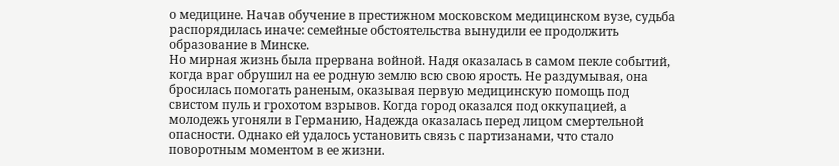о медицине. Начав обучение в престижном московском медицинском вузе, судьба распорядилась иначе: семейные обстоятельства вынудили ее продолжить образование в Минске.
Но мирная жизнь была прервана войной. Надя оказалась в самом пекле событий, когда враг обрушил на ее родную землю всю свою ярость. Не раздумывая, она бросилась помогать раненым, оказывая первую медицинскую помощь под свистом пуль и грохотом взрывов. Когда город оказался под оккупацией, а молодежь угоняли в Германию, Надежда оказалась перед лицом смертельной опасности. Однако ей удалось установить связь с партизанами, что стало поворотным моментом в ее жизни.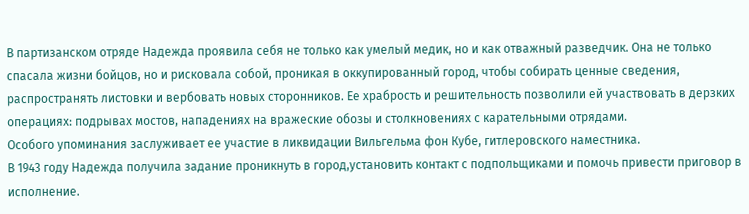В партизанском отряде Надежда проявила себя не только как умелый медик, но и как отважный разведчик. Она не только спасала жизни бойцов, но и рисковала собой, проникая в оккупированный город, чтобы собирать ценные сведения, распространять листовки и вербовать новых сторонников. Ее храбрость и решительность позволили ей участвовать в дерзких операциях: подрывах мостов, нападениях на вражеские обозы и столкновениях с карательными отрядами.
Особого упоминания заслуживает ее участие в ликвидации Вильгельма фон Кубе, гитлеровского наместника.
В 1943 году Надежда получила задание проникнуть в город,установить контакт с подпольщиками и помочь привести приговор в исполнение.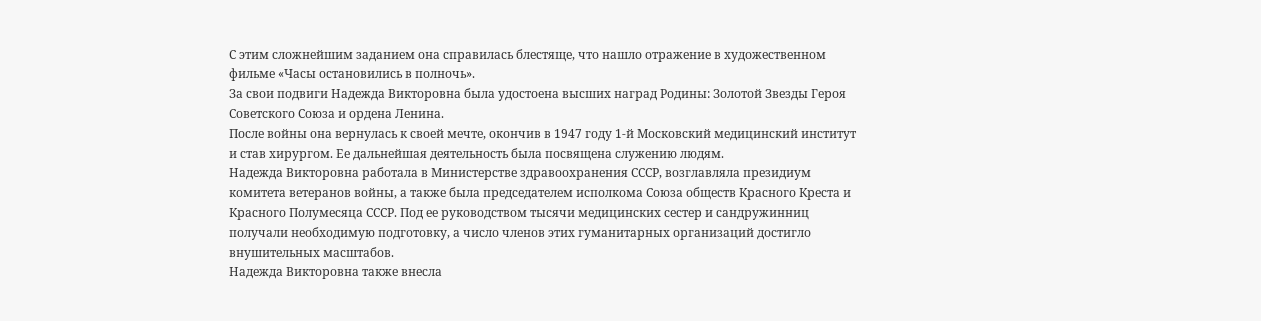С этим сложнейшим заданием она справилась блестяще, что нашло отражение в художественном фильме «Часы остановились в полночь».
За свои подвиги Надежда Викторовна была удостоена высших наград Родины: Золотой Звезды Героя Советского Союза и ордена Ленина.
После войны она вернулась к своей мечте, окончив в 1947 году 1-й Московский медицинский институт и став хирургом. Ее дальнейшая деятельность была посвящена служению людям.
Надежда Викторовна работала в Министерстве здравоохранения СССР, возглавляла президиум комитета ветеранов войны, а также была председателем исполкома Союза обществ Красного Креста и Красного Полумесяца СССР. Под ее руководством тысячи медицинских сестер и сандружинниц получали необходимую подготовку, а число членов этих гуманитарных организаций достигло внушительных масштабов.
Надежда Викторовна также внесла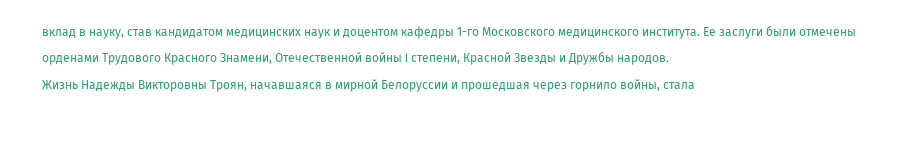вклад в науку, став кандидатом медицинских наук и доцентом кафедры 1-го Московского медицинского института. Ее заслуги были отмечены орденами Трудового Красного Знамени, Отечественной войны I степени, Красной Звезды и Дружбы народов.
Жизнь Надежды Викторовны Троян, начавшаяся в мирной Белоруссии и прошедшая через горнило войны, стала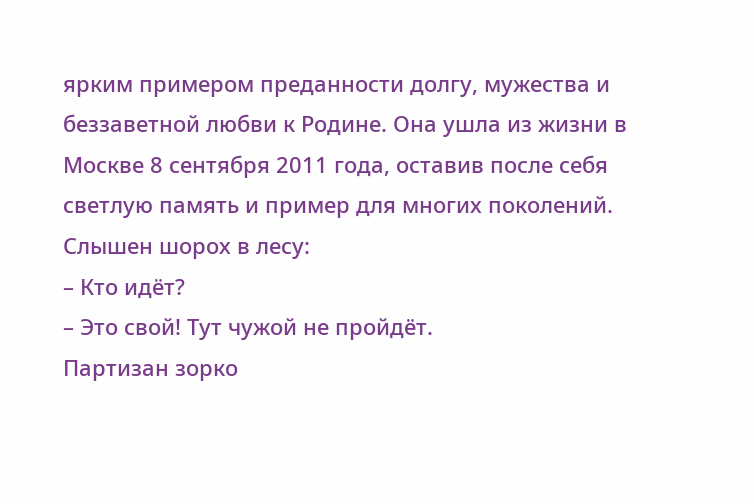ярким примером преданности долгу, мужества и беззаветной любви к Родине. Она ушла из жизни в Москве 8 сентября 2011 года, оставив после себя светлую память и пример для многих поколений.
Слышен шорох в лесу:
– Кто идёт?
– Это свой! Тут чужой не пройдёт.
Партизан зорко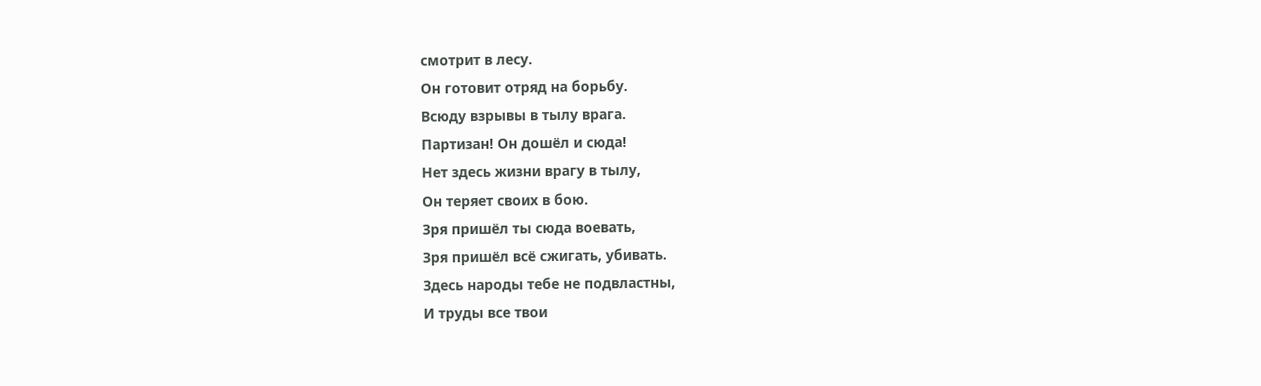смотрит в лесу.
Он готовит отряд на борьбу.
Всюду взрывы в тылу врага.
Партизан! Он дошёл и сюда!
Нет здесь жизни врагу в тылу,
Он теряет своих в бою.
Зря пришёл ты сюда воевать,
Зря пришёл всё сжигать, убивать.
Здесь народы тебе не подвластны,
И труды все твои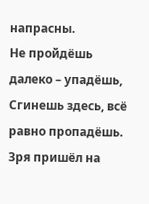напрасны.
Не пройдёшь далеко – упадёшь,
Сгинешь здесь, всё равно пропадёшь.
Зря пришёл на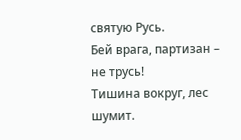святую Русь.
Бей врага, партизан – не трусь!
Тишина вокруг, лес шумит.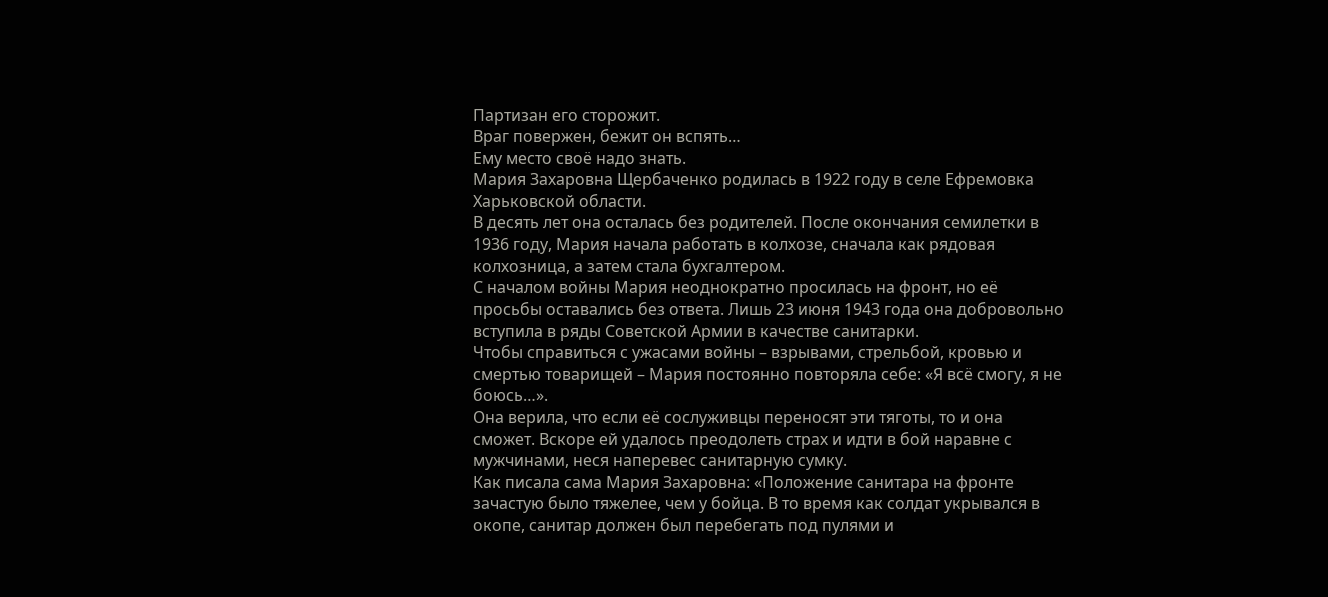Партизан его сторожит.
Враг повержен, бежит он вспять…
Ему место своё надо знать.
Мария Захаровна Щербаченко родилась в 1922 году в селе Ефремовка Харьковской области.
В десять лет она осталась без родителей. После окончания семилетки в 1936 году, Мария начала работать в колхозе, сначала как рядовая колхозница, а затем стала бухгалтером.
С началом войны Мария неоднократно просилась на фронт, но её просьбы оставались без ответа. Лишь 23 июня 1943 года она добровольно вступила в ряды Советской Армии в качестве санитарки.
Чтобы справиться с ужасами войны – взрывами, стрельбой, кровью и смертью товарищей – Мария постоянно повторяла себе: «Я всё смогу, я не боюсь…».
Она верила, что если её сослуживцы переносят эти тяготы, то и она сможет. Вскоре ей удалось преодолеть страх и идти в бой наравне с мужчинами, неся наперевес санитарную сумку.
Как писала сама Мария Захаровна: «Положение санитара на фронте зачастую было тяжелее, чем у бойца. В то время как солдат укрывался в окопе, санитар должен был перебегать под пулями и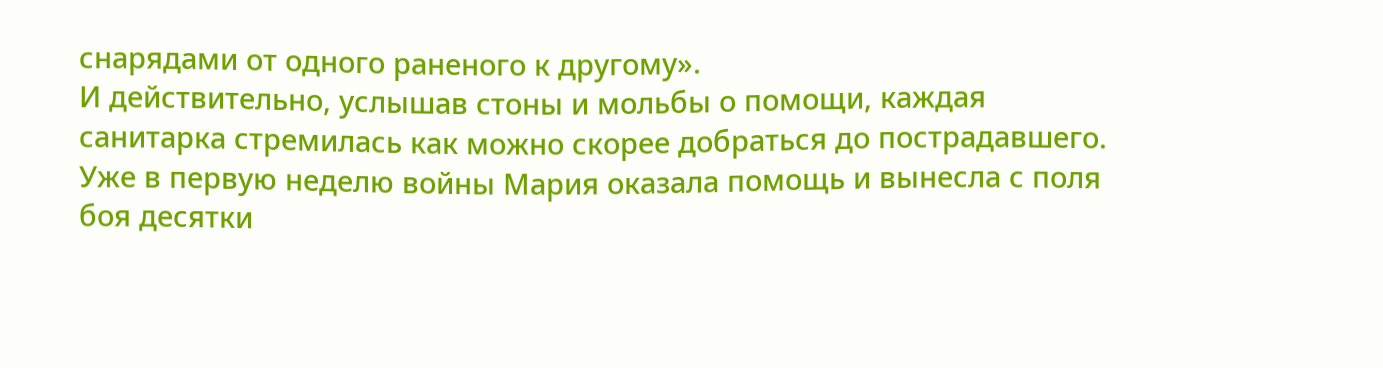снарядами от одного раненого к другому».
И действительно, услышав стоны и мольбы о помощи, каждая санитарка стремилась как можно скорее добраться до пострадавшего. Уже в первую неделю войны Мария оказала помощь и вынесла с поля боя десятки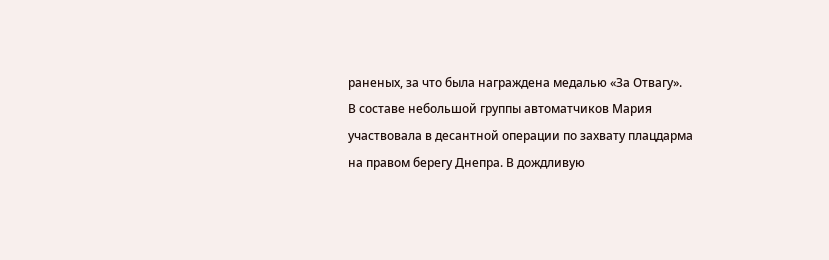раненых, за что была награждена медалью «За Отвагу».
В составе небольшой группы автоматчиков Мария участвовала в десантной операции по захвату плацдарма на правом берегу Днепра. В дождливую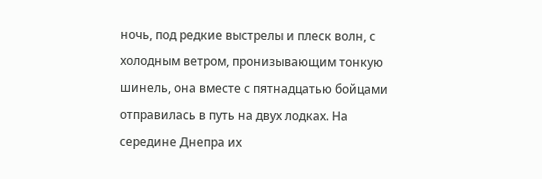ночь, под редкие выстрелы и плеск волн, с холодным ветром, пронизывающим тонкую шинель, она вместе с пятнадцатью бойцами отправилась в путь на двух лодках. На середине Днепра их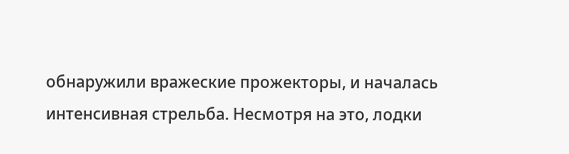обнаружили вражеские прожекторы, и началась интенсивная стрельба. Несмотря на это, лодки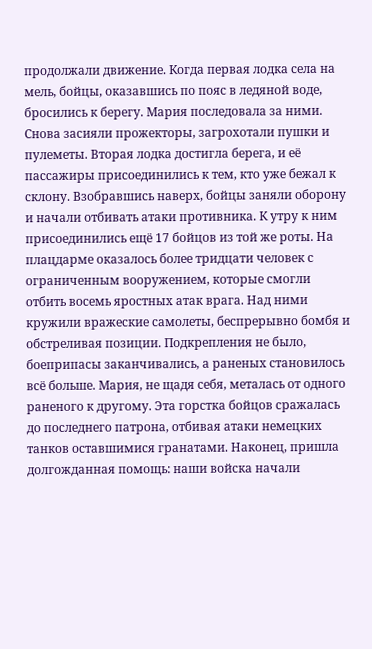продолжали движение. Когда первая лодка села на мель, бойцы, оказавшись по пояс в ледяной воде, бросились к берегу. Мария последовала за ними.
Снова засияли прожекторы, загрохотали пушки и пулеметы. Вторая лодка достигла берега, и её пассажиры присоединились к тем, кто уже бежал к склону. Взобравшись наверх, бойцы заняли оборону и начали отбивать атаки противника. К утру к ним присоединились ещё 17 бойцов из той же роты. На плацдарме оказалось более тридцати человек с ограниченным вооружением, которые смогли отбить восемь яростных атак врага. Над ними кружили вражеские самолеты, беспрерывно бомбя и обстреливая позиции. Подкрепления не было, боеприпасы заканчивались, а раненых становилось всё больше. Мария, не щадя себя, металась от одного раненого к другому. Эта горстка бойцов сражалась до последнего патрона, отбивая атаки немецких танков оставшимися гранатами. Наконец, пришла долгожданная помощь: наши войска начали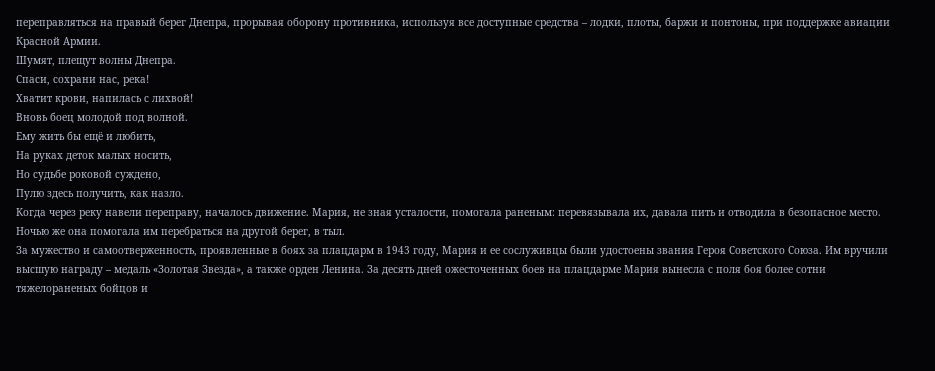переправляться на правый берег Днепра, прорывая оборону противника, используя все доступные средства – лодки, плоты, баржи и понтоны, при поддержке авиации Красной Армии.
Шумят, плещут волны Днепра.
Спаси, сохрани нас, река!
Хватит крови, напилась с лихвой!
Вновь боец молодой под волной.
Ему жить бы ещё и любить,
На руках деток малых носить,
Но судьбе роковой суждено,
Пулю здесь получить, как назло.
Когда через реку навели переправу, началось движение. Мария, не зная усталости, помогала раненым: перевязывала их, давала пить и отводила в безопасное место. Ночью же она помогала им перебраться на другой берег, в тыл.
За мужество и самоотверженность, проявленные в боях за плацдарм в 1943 году, Мария и ее сослуживцы были удостоены звания Героя Советского Союза. Им вручили высшую награду – медаль «Золотая Звезда», а также орден Ленина. За десять дней ожесточенных боев на плацдарме Мария вынесла с поля боя более сотни тяжелораненых бойцов и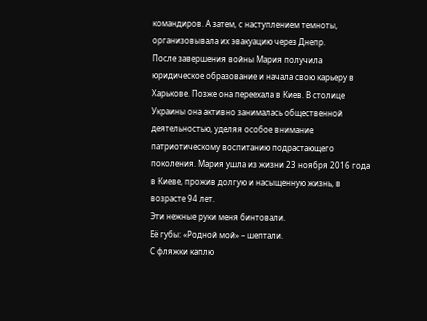командиров. А затем, с наступлением темноты, организовывала их эвакуацию через Днепр.
После завершения войны Мария получила юридическое образование и начала свою карьеру в Харькове. Позже она переехала в Киев. В столице Украины она активно занималась общественной деятельностью, уделяя особое внимание патриотическому воспитанию подрастающего поколения. Мария ушла из жизни 23 ноября 2016 года в Киеве, прожив долгую и насыщенную жизнь, в возрасте 94 лет.
Эти нежные руки меня бинтовали.
Её губы: «Родной мой» – шептали.
С фляжки каплю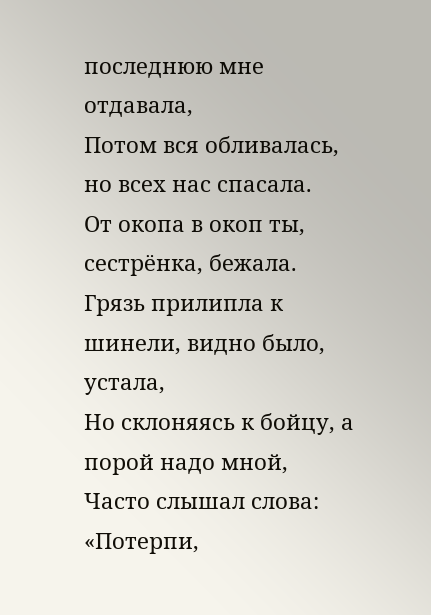последнюю мне отдавала,
Потом вся обливалась, но всех нас спасала.
От окопа в окоп ты, сестрёнка, бежала.
Грязь прилипла к шинели, видно было, устала,
Но склоняясь к бойцу, а порой надо мной,
Часто слышал слова: «Потерпи,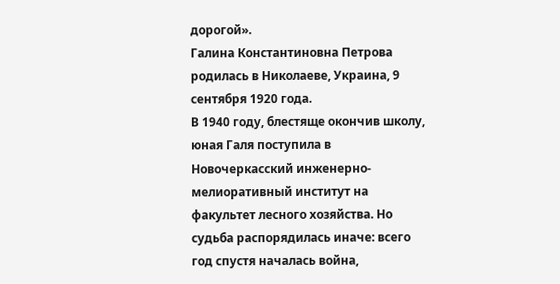дорогой».
Галина Константиновна Петрова родилась в Николаеве, Украина, 9 сентября 1920 года.
В 1940 году, блестяще окончив школу, юная Галя поступила в Новочеркасский инженерно-мелиоративный институт на факультет лесного хозяйства. Но судьба распорядилась иначе: всего год спустя началась война,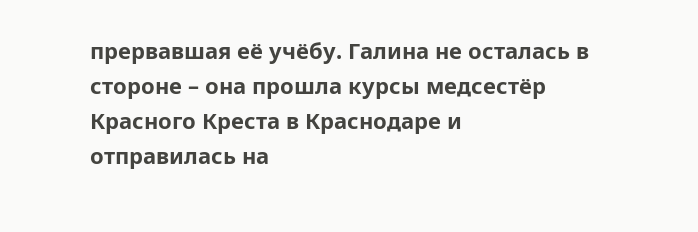прервавшая её учёбу. Галина не осталась в стороне – она прошла курсы медсестёр Красного Креста в Краснодаре и отправилась на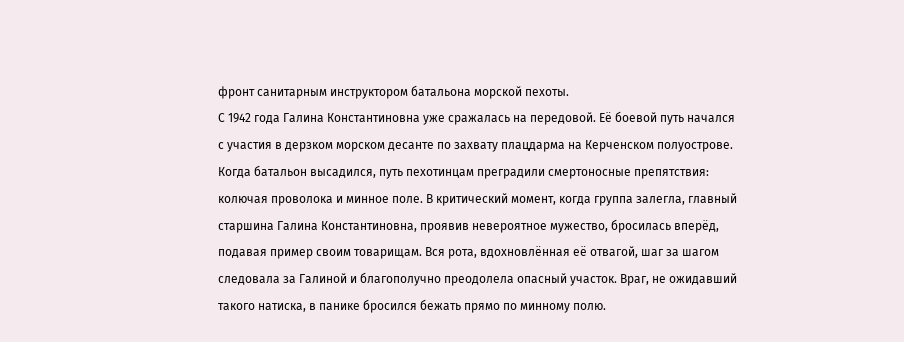фронт санитарным инструктором батальона морской пехоты.
С 1942 года Галина Константиновна уже сражалась на передовой. Её боевой путь начался с участия в дерзком морском десанте по захвату плацдарма на Керченском полуострове.
Когда батальон высадился, путь пехотинцам преградили смертоносные препятствия: колючая проволока и минное поле. В критический момент, когда группа залегла, главный старшина Галина Константиновна, проявив невероятное мужество, бросилась вперёд, подавая пример своим товарищам. Вся рота, вдохновлённая её отвагой, шаг за шагом следовала за Галиной и благополучно преодолела опасный участок. Враг, не ожидавший такого натиска, в панике бросился бежать прямо по минному полю.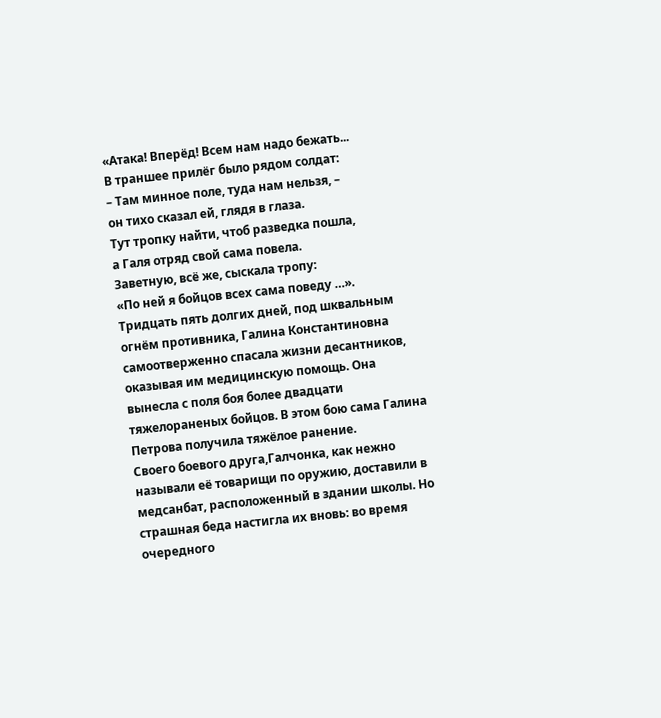«Атака! Вперёд! Всем нам надо бежать...
В траншее прилёг было рядом солдат:
– Там минное поле, туда нам нельзя, –
он тихо сказал ей, глядя в глаза.
Тут тропку найти, чтоб разведка пошла,
а Галя отряд свой сама повела.
Заветную, всё же, сыскала тропу:
«По ней я бойцов всех сама поведу …».
Тридцать пять долгих дней, под шквальным огнём противника, Галина Константиновна самоотверженно спасала жизни десантников, оказывая им медицинскую помощь. Она вынесла с поля боя более двадцати тяжелораненых бойцов. В этом бою сама Галина Петрова получила тяжёлое ранение.
Своего боевого друга,Галчонка, как нежно называли её товарищи по оружию, доставили в медсанбат, расположенный в здании школы. Но страшная беда настигла их вновь: во время очередного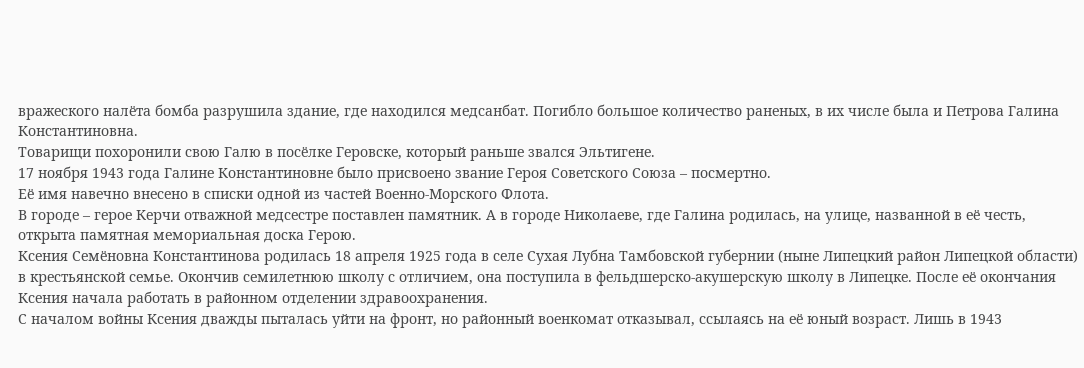вражеского налёта бомба разрушила здание, где находился медсанбат. Погибло большое количество раненых, в их числе была и Петрова Галина Константиновна.
Товарищи похоронили свою Галю в посёлке Геровске, который раньше звался Эльтигене.
17 ноября 1943 года Галине Константиновне было присвоено звание Героя Советского Союза – посмертно.
Её имя навечно внесено в списки одной из частей Военно-Морского Флота.
В городе – герое Керчи отважной медсестре поставлен памятник. А в городе Николаеве, где Галина родилась, на улице, названной в её честь, открыта памятная мемориальная доска Герою.
Ксения Семёновна Константинова родилась 18 апреля 1925 года в селе Сухая Лубна Тамбовской губернии (ныне Липецкий район Липецкой области) в крестьянской семье. Окончив семилетнюю школу с отличием, она поступила в фельдшерско-акушерскую школу в Липецке. После её окончания Ксения начала работать в районном отделении здравоохранения.
С началом войны Ксения дважды пыталась уйти на фронт, но районный военкомат отказывал, ссылаясь на её юный возраст. Лишь в 1943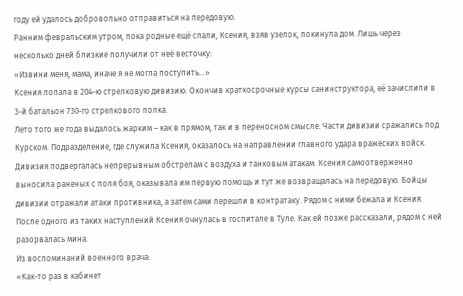году ей удалось добровольно отправиться на передовую.
Ранним февральским утром, пока родные ещё спали, Ксения, взяв узелок, покинула дом. Лишь через несколько дней близкие получили от неё весточку:
«Извини меня, мама, иначе я не могла поступить…»
Ксения попала в 204-ю стрелковую дивизию. Окончив краткосрочные курсы санинструктора, её зачислили в 3-й батальон 730-го стрелкового полка.
Лето того же года выдалось жарким – как в прямом, так и в переносном смысле. Части дивизии сражались под Курском. Подразделение, где служила Ксения, оказалось на направлении главного удара вражеских войск. Дивизия подвергалась непрерывным обстрелам с воздуха и танковым атакам. Ксения самоотверженно выносила раненых с поля боя, оказывала им первую помощь и тут же возвращалась на передовую. Бойцы дивизии отражали атаки противника, а затем сами перешли в контратаку. Рядом с ними бежала и Ксения.
После одного из таких наступлений Ксения очнулась в госпитале в Туле. Как ей позже рассказали, рядом с ней разорвалась мина.
Из воспоминаний военного врача:
«Как-то раз в кабинет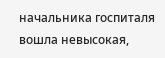начальника госпиталя вошла невысокая,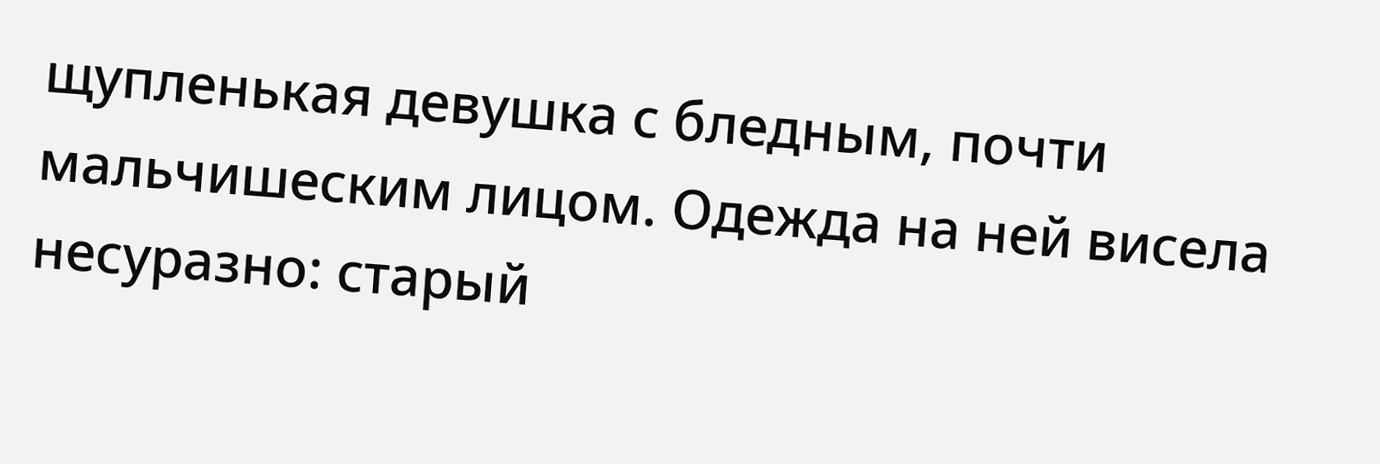щупленькая девушка с бледным, почти мальчишеским лицом. Одежда на ней висела несуразно: старый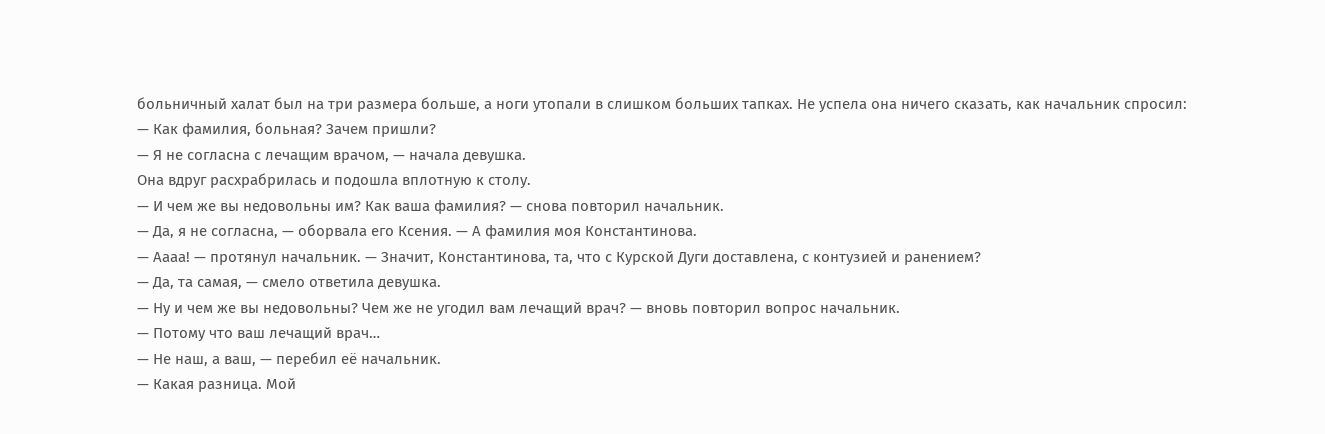больничный халат был на три размера больше, а ноги утопали в слишком больших тапках. Не успела она ничего сказать, как начальник спросил:
— Как фамилия, больная? Зачем пришли?
— Я не согласна с лечащим врачом, — начала девушка.
Она вдруг расхрабрилась и подошла вплотную к столу.
— И чем же вы недовольны им? Как ваша фамилия? — снова повторил начальник.
— Да, я не согласна, — оборвала его Ксения. — А фамилия моя Константинова.
— Аааа! — протянул начальник. — Значит, Константинова, та, что с Курской Дуги доставлена, с контузией и ранением?
— Да, та самая, — смело ответила девушка.
— Ну и чем же вы недовольны? Чем же не угодил вам лечащий врач? — вновь повторил вопрос начальник.
— Потому что ваш лечащий врач…
— Не наш, а ваш, — перебил её начальник.
— Какая разница. Мой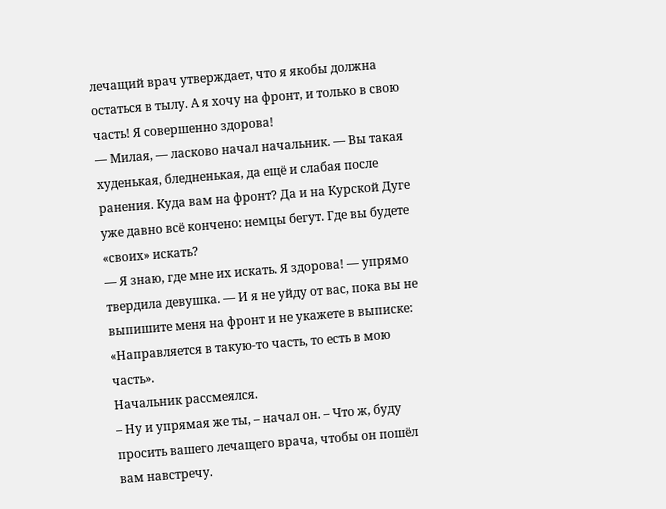лечащий врач утверждает, что я якобы должна остаться в тылу. А я хочу на фронт, и только в свою часть! Я совершенно здорова!
— Милая, — ласково начал начальник. — Вы такая худенькая, бледненькая, да ещё и слабая после ранения. Куда вам на фронт? Да и на Курской Дуге уже давно всё кончено: немцы бегут. Где вы будете «своих» искать?
— Я знаю, где мне их искать. Я здорова! — упрямо твердила девушка. — И я не уйду от вас, пока вы не выпишите меня на фронт и не укажете в выписке: «Направляется в такую-то часть, то есть в мою часть».
Начальник рассмеялся.
– Ну и упрямая же ты, – начал он. – Что ж, буду просить вашего лечащего врача, чтобы он пошёл вам навстречу.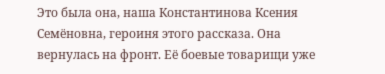Это была она, наша Константинова Ксения Семёновна, героиня этого рассказа. Она вернулась на фронт. Её боевые товарищи уже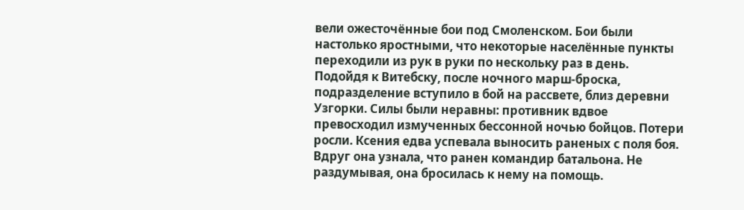вели ожесточённые бои под Смоленском. Бои были настолько яростными, что некоторые населённые пункты переходили из рук в руки по нескольку раз в день.
Подойдя к Витебску, после ночного марш-броска, подразделение вступило в бой на рассвете, близ деревни Узгорки. Силы были неравны: противник вдвое превосходил измученных бессонной ночью бойцов. Потери росли. Ксения едва успевала выносить раненых с поля боя. Вдруг она узнала, что ранен командир батальона. Не раздумывая, она бросилась к нему на помощь.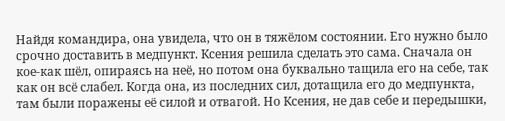Найдя командира, она увидела, что он в тяжёлом состоянии. Его нужно было срочно доставить в медпункт. Ксения решила сделать это сама. Сначала он кое-как шёл, опираясь на неё, но потом она буквально тащила его на себе, так как он всё слабел. Когда она, из последних сил, дотащила его до медпункта, там были поражены её силой и отвагой. Но Ксения, не дав себе и передышки,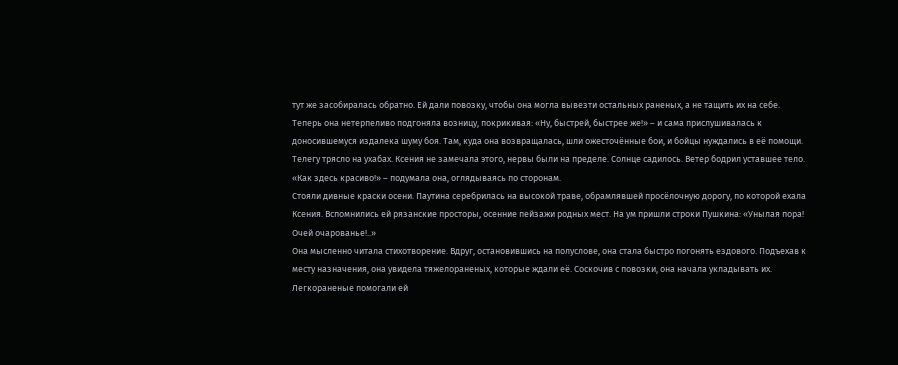тут же засобиралась обратно. Ей дали повозку, чтобы она могла вывезти остальных раненых, а не тащить их на себе.
Теперь она нетерпеливо подгоняла возницу, покрикивая: «Ну, быстрей, быстрее же!» – и сама прислушивалась к доносившемуся издалека шуму боя. Там, куда она возвращалась, шли ожесточённые бои, и бойцы нуждались в её помощи.
Телегу трясло на ухабах. Ксения не замечала этого, нервы были на пределе. Солнце садилось. Ветер бодрил уставшее тело. «Как здесь красиво!» – подумала она, оглядываясь по сторонам.
Стояли дивные краски осени. Паутина серебрилась на высокой траве, обрамлявшей просёлочную дорогу, по которой ехала Ксения. Вспомнились ей рязанские просторы, осенние пейзажи родных мест. На ум пришли строки Пушкина: «Унылая пора! Очей очарованье!..»
Она мысленно читала стихотворение. Вдруг, остановившись на полуслове, она стала быстро погонять ездового. Подъехав к месту назначения, она увидела тяжелораненых, которые ждали её. Соскочив с повозки, она начала укладывать их. Легкораненые помогали ей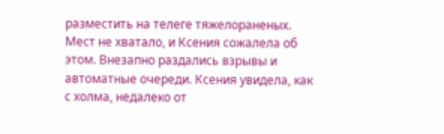разместить на телеге тяжелораненых. Мест не хватало, и Ксения сожалела об этом. Внезапно раздались взрывы и автоматные очереди. Ксения увидела, как с холма, недалеко от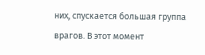них, спускается большая группа врагов. В этот момент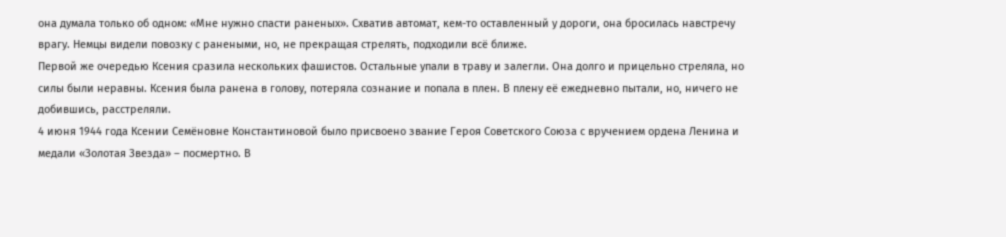она думала только об одном: «Мне нужно спасти раненых». Схватив автомат, кем-то оставленный у дороги, она бросилась навстречу врагу. Немцы видели повозку с ранеными, но, не прекращая стрелять, подходили всё ближе.
Первой же очередью Ксения сразила нескольких фашистов. Остальные упали в траву и залегли. Она долго и прицельно стреляла, но силы были неравны. Ксения была ранена в голову, потеряла сознание и попала в плен. В плену её ежедневно пытали, но, ничего не добившись, расстреляли.
4 июня 1944 года Ксении Семёновне Константиновой было присвоено звание Героя Советского Союза с вручением ордена Ленина и медали «Золотая Звезда» – посмертно. В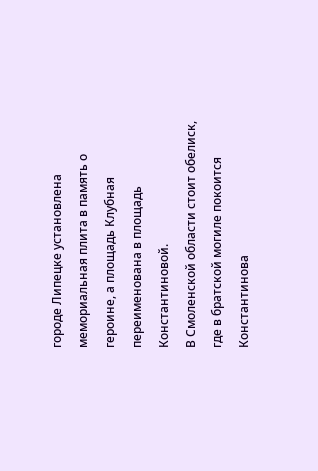городе Липецке установлена мемориальная плита в память о героине, а площадь Клубная переименована в площадь Константиновой.
В Смоленской области стоит обелиск, где в братской могиле покоится Константинова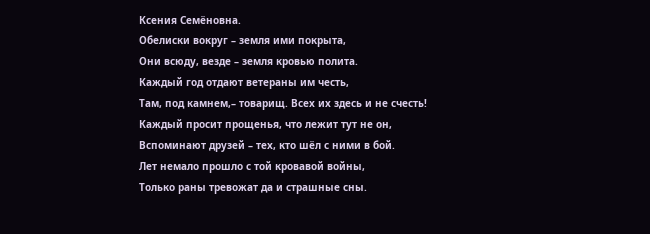Ксения Семёновна.
Обелиски вокруг – земля ими покрыта,
Они всюду, везде – земля кровью полита.
Каждый год отдают ветераны им честь,
Там, под камнем,– товарищ. Всех их здесь и не счесть!
Каждый просит прощенья, что лежит тут не он,
Вспоминают друзей – тех, кто шёл с ними в бой.
Лет немало прошло с той кровавой войны,
Только раны тревожат да и страшные сны.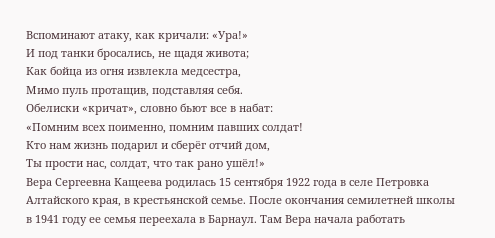Вспоминают атаку, как кричали: «Ура!»
И под танки бросались, не щадя живота;
Как бойца из огня извлекла медсестра,
Мимо пуль протащив, подставляя себя.
Обелиски «кричат», словно бьют все в набат:
«Помним всех поименно, помним павших солдат!
Кто нам жизнь подарил и сберёг отчий дом,
Ты прости нас, солдат, что так рано ушёл!»
Вера Сергеевна Кащеева родилась 15 сентября 1922 года в селе Петровка Алтайского края, в крестьянской семье. После окончания семилетней школы в 1941 году ее семья переехала в Барнаул. Там Вера начала работать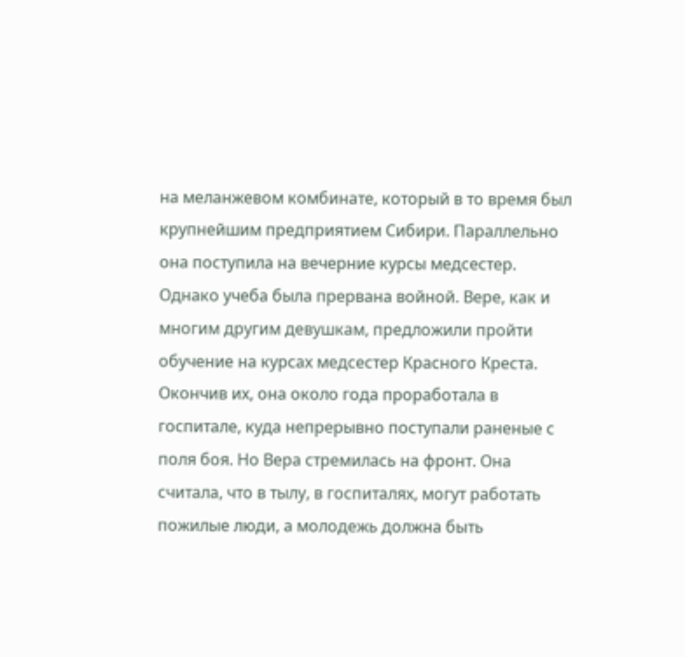на меланжевом комбинате, который в то время был крупнейшим предприятием Сибири. Параллельно она поступила на вечерние курсы медсестер.
Однако учеба была прервана войной. Вере, как и многим другим девушкам, предложили пройти обучение на курсах медсестер Красного Креста. Окончив их, она около года проработала в госпитале, куда непрерывно поступали раненые с поля боя. Но Вера стремилась на фронт. Она считала, что в тылу, в госпиталях, могут работать пожилые люди, а молодежь должна быть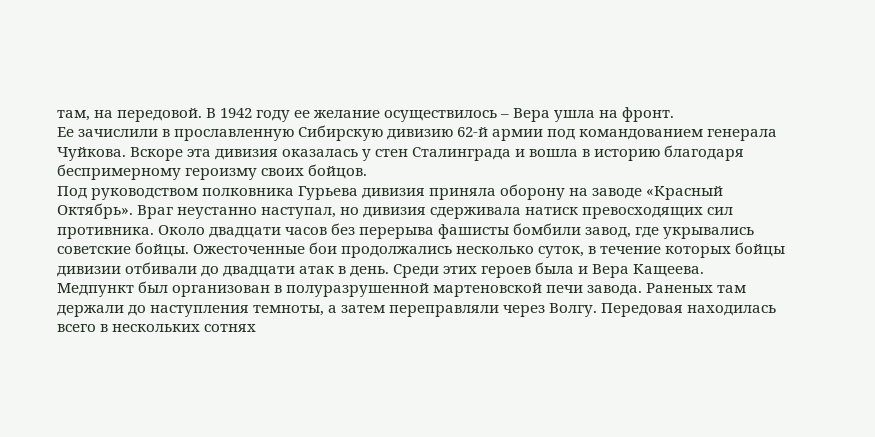там, на передовой. В 1942 году ее желание осуществилось – Вера ушла на фронт.
Ее зачислили в прославленную Сибирскую дивизию 62-й армии под командованием генерала Чуйкова. Вскоре эта дивизия оказалась у стен Сталинграда и вошла в историю благодаря беспримерному героизму своих бойцов.
Под руководством полковника Гурьева дивизия приняла оборону на заводе «Красный Октябрь». Враг неустанно наступал, но дивизия сдерживала натиск превосходящих сил противника. Около двадцати часов без перерыва фашисты бомбили завод, где укрывались советские бойцы. Ожесточенные бои продолжались несколько суток, в течение которых бойцы дивизии отбивали до двадцати атак в день. Среди этих героев была и Вера Кащеева.
Медпункт был организован в полуразрушенной мартеновской печи завода. Раненых там держали до наступления темноты, а затем переправляли через Волгу. Передовая находилась всего в нескольких сотнях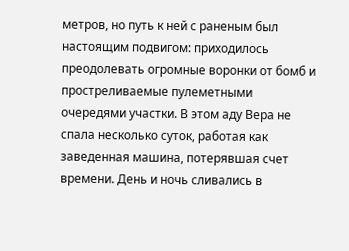метров, но путь к ней с раненым был настоящим подвигом: приходилось преодолевать огромные воронки от бомб и простреливаемые пулеметными очередями участки. В этом аду Вера не спала несколько суток, работая как заведенная машина, потерявшая счет времени. День и ночь сливались в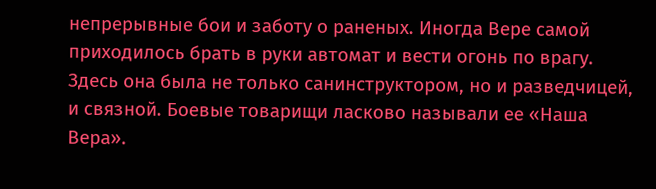непрерывные бои и заботу о раненых. Иногда Вере самой приходилось брать в руки автомат и вести огонь по врагу. Здесь она была не только санинструктором, но и разведчицей, и связной. Боевые товарищи ласково называли ее «Наша Вера».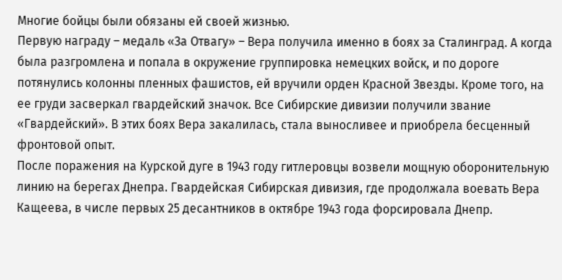Многие бойцы были обязаны ей своей жизнью.
Первую награду – медаль «За Отвагу» – Вера получила именно в боях за Сталинград. А когда была разгромлена и попала в окружение группировка немецких войск, и по дороге потянулись колонны пленных фашистов, ей вручили орден Красной Звезды. Кроме того, на ее груди засверкал гвардейский значок. Все Сибирские дивизии получили звание «Гвардейский». В этих боях Вера закалилась, стала выносливее и приобрела бесценный фронтовой опыт.
После поражения на Курской дуге в 1943 году гитлеровцы возвели мощную оборонительную линию на берегах Днепра. Гвардейская Сибирская дивизия, где продолжала воевать Вера Кащеева, в числе первых 25 десантников в октябре 1943 года форсировала Днепр.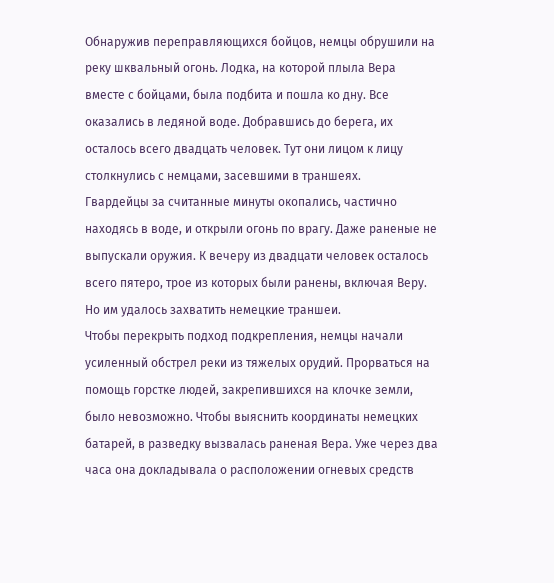Обнаружив переправляющихся бойцов, немцы обрушили на реку шквальный огонь. Лодка, на которой плыла Вера вместе с бойцами, была подбита и пошла ко дну. Все оказались в ледяной воде. Добравшись до берега, их осталось всего двадцать человек. Тут они лицом к лицу столкнулись с немцами, засевшими в траншеях.
Гвардейцы за считанные минуты окопались, частично находясь в воде, и открыли огонь по врагу. Даже раненые не выпускали оружия. К вечеру из двадцати человек осталось всего пятеро, трое из которых были ранены, включая Веру. Но им удалось захватить немецкие траншеи.
Чтобы перекрыть подход подкрепления, немцы начали усиленный обстрел реки из тяжелых орудий. Прорваться на помощь горстке людей, закрепившихся на клочке земли, было невозможно. Чтобы выяснить координаты немецких батарей, в разведку вызвалась раненая Вера. Уже через два часа она докладывала о расположении огневых средств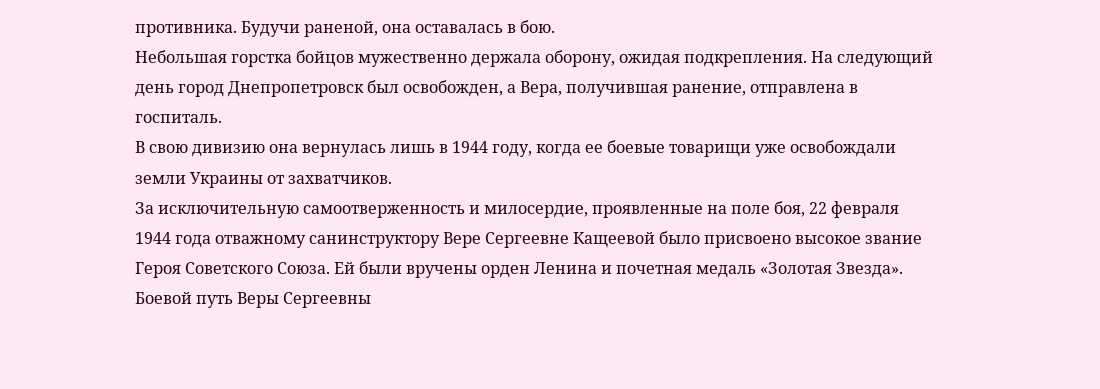противника. Будучи раненой, она оставалась в бою.
Небольшая горстка бойцов мужественно держала оборону, ожидая подкрепления. На следующий день город Днепропетровск был освобожден, а Вера, получившая ранение, отправлена в госпиталь.
В свою дивизию она вернулась лишь в 1944 году, когда ее боевые товарищи уже освобождали земли Украины от захватчиков.
За исключительную самоотверженность и милосердие, проявленные на поле боя, 22 февраля 1944 года отважному санинструктору Вере Сергеевне Кащеевой было присвоено высокое звание Героя Советского Союза. Ей были вручены орден Ленина и почетная медаль «Золотая Звезда».
Боевой путь Веры Сергеевны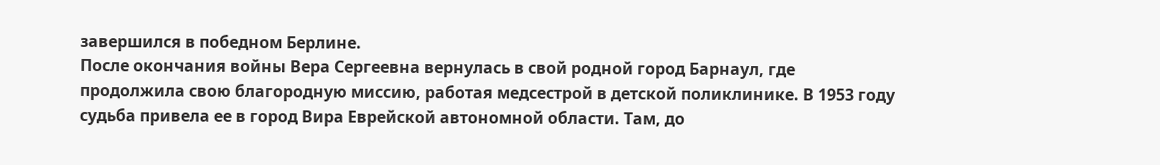завершился в победном Берлине.
После окончания войны Вера Сергеевна вернулась в свой родной город Барнаул, где продолжила свою благородную миссию, работая медсестрой в детской поликлинике. В 1953 году судьба привела ее в город Вира Еврейской автономной области. Там, до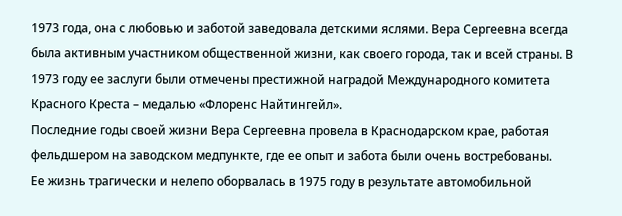1973 года, она с любовью и заботой заведовала детскими яслями. Вера Сергеевна всегда была активным участником общественной жизни, как своего города, так и всей страны. В 1973 году ее заслуги были отмечены престижной наградой Международного комитета Красного Креста – медалью «Флоренс Найтингейл».
Последние годы своей жизни Вера Сергеевна провела в Краснодарском крае, работая фельдшером на заводском медпункте, где ее опыт и забота были очень востребованы.
Ее жизнь трагически и нелепо оборвалась в 1975 году в результате автомобильной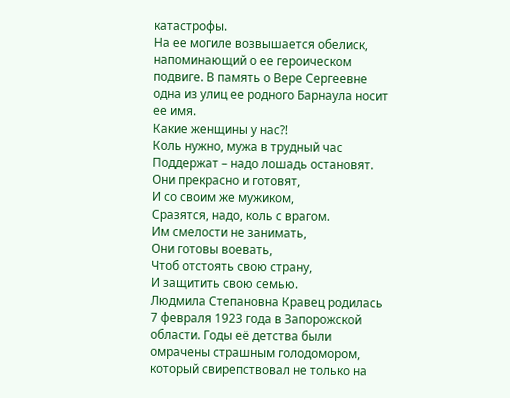катастрофы.
На ее могиле возвышается обелиск, напоминающий о ее героическом подвиге. В память о Вере Сергеевне одна из улиц ее родного Барнаула носит ее имя.
Какие женщины у нас?!
Коль нужно, мужа в трудный час
Поддержат – надо лошадь остановят.
Они прекрасно и готовят,
И со своим же мужиком,
Сразятся, надо, коль с врагом.
Им смелости не занимать,
Они готовы воевать,
Чтоб отстоять свою страну,
И защитить свою семью.
Людмила Степановна Кравец родилась 7 февраля 1923 года в Запорожской области. Годы её детства были омрачены страшным голодомором, который свирепствовал не только на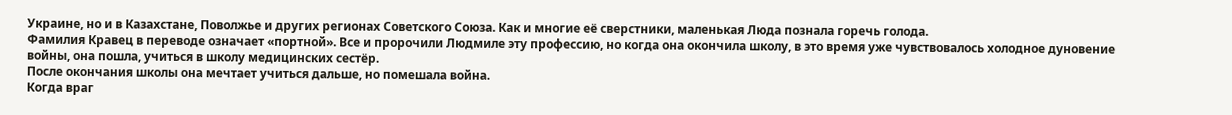Украине, но и в Казахстане, Поволжье и других регионах Советского Союза. Как и многие её сверстники, маленькая Люда познала горечь голода.
Фамилия Кравец в переводе означает «портной». Все и пророчили Людмиле эту профессию, но когда она окончила школу, в это время уже чувствовалось холодное дуновение войны, она пошла, учиться в школу медицинских сестёр.
После окончания школы она мечтает учиться дальше, но помешала война.
Когда враг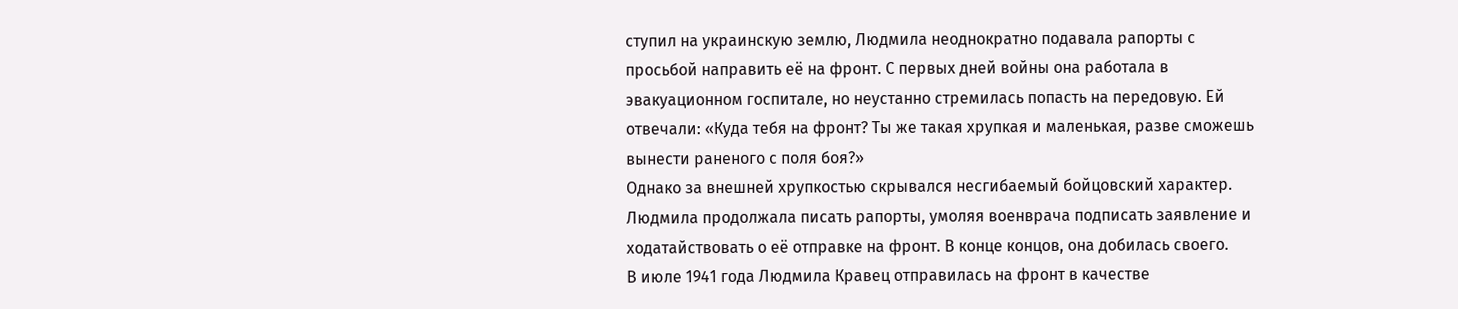ступил на украинскую землю, Людмила неоднократно подавала рапорты с просьбой направить её на фронт. С первых дней войны она работала в эвакуационном госпитале, но неустанно стремилась попасть на передовую. Ей отвечали: «Куда тебя на фронт? Ты же такая хрупкая и маленькая, разве сможешь вынести раненого с поля боя?»
Однако за внешней хрупкостью скрывался несгибаемый бойцовский характер. Людмила продолжала писать рапорты, умоляя военврача подписать заявление и ходатайствовать о её отправке на фронт. В конце концов, она добилась своего.
В июле 1941 года Людмила Кравец отправилась на фронт в качестве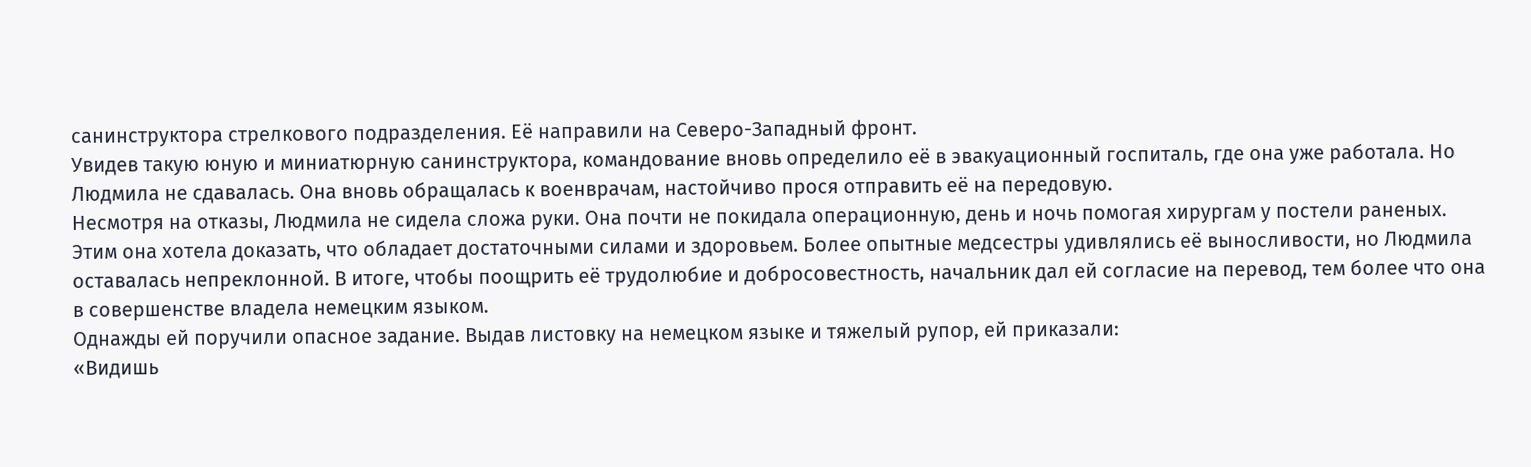санинструктора стрелкового подразделения. Её направили на Северо-Западный фронт.
Увидев такую юную и миниатюрную санинструктора, командование вновь определило её в эвакуационный госпиталь, где она уже работала. Но Людмила не сдавалась. Она вновь обращалась к военврачам, настойчиво прося отправить её на передовую.
Несмотря на отказы, Людмила не сидела сложа руки. Она почти не покидала операционную, день и ночь помогая хирургам у постели раненых. Этим она хотела доказать, что обладает достаточными силами и здоровьем. Более опытные медсестры удивлялись её выносливости, но Людмила оставалась непреклонной. В итоге, чтобы поощрить её трудолюбие и добросовестность, начальник дал ей согласие на перевод, тем более что она в совершенстве владела немецким языком.
Однажды ей поручили опасное задание. Выдав листовку на немецком языке и тяжелый рупор, ей приказали:
«Видишь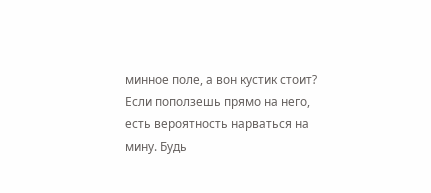минное поле, а вон кустик стоит? Если поползешь прямо на него, есть вероятность нарваться на мину. Будь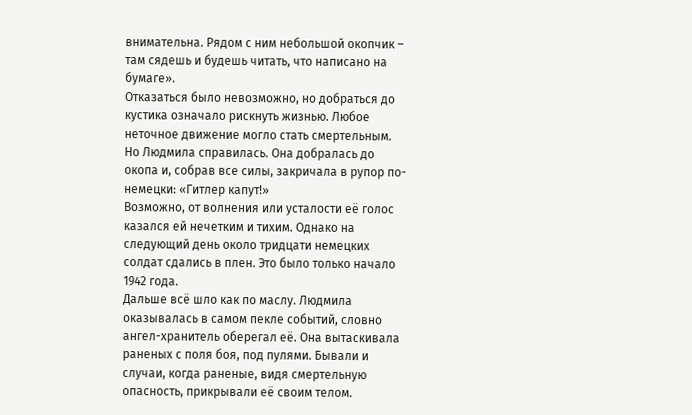внимательна. Рядом с ним небольшой окопчик – там сядешь и будешь читать, что написано на бумаге».
Отказаться было невозможно, но добраться до кустика означало рискнуть жизнью. Любое неточное движение могло стать смертельным.
Но Людмила справилась. Она добралась до окопа и, собрав все силы, закричала в рупор по-немецки: «Гитлер капут!»
Возможно, от волнения или усталости её голос казался ей нечетким и тихим. Однако на следующий день около тридцати немецких солдат сдались в плен. Это было только начало 1942 года.
Дальше всё шло как по маслу. Людмила оказывалась в самом пекле событий, словно ангел-хранитель оберегал её. Она вытаскивала раненых с поля боя, под пулями. Бывали и случаи, когда раненые, видя смертельную опасность, прикрывали её своим телом.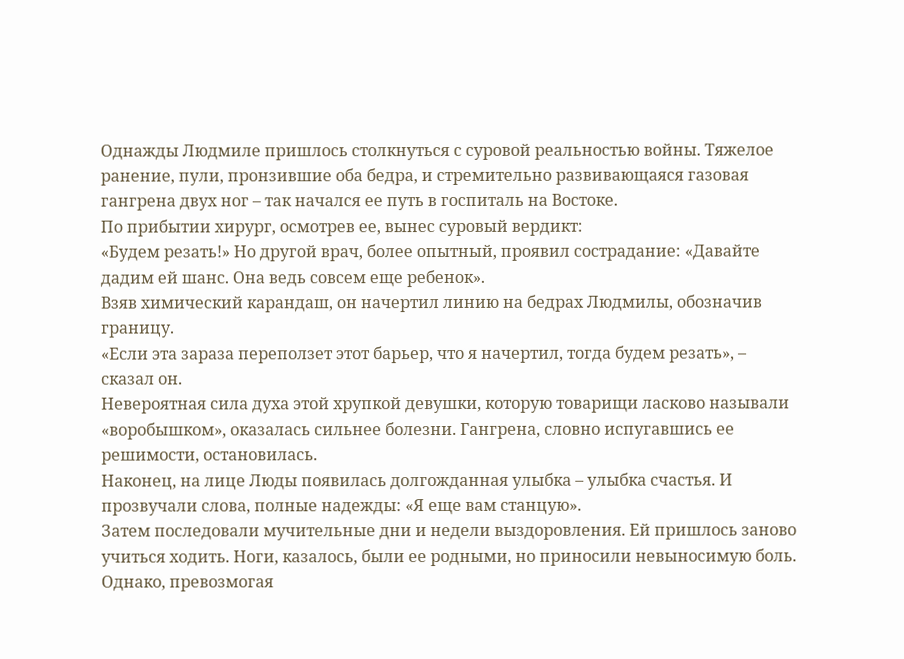Однажды Людмиле пришлось столкнуться с суровой реальностью войны. Тяжелое ранение, пули, пронзившие оба бедра, и стремительно развивающаяся газовая гангрена двух ног – так начался ее путь в госпиталь на Востоке.
По прибытии хирург, осмотрев ее, вынес суровый вердикт:
«Будем резать!» Но другой врач, более опытный, проявил сострадание: «Давайте дадим ей шанс. Она ведь совсем еще ребенок».
Взяв химический карандаш, он начертил линию на бедрах Людмилы, обозначив границу.
«Если эта зараза переползет этот барьер, что я начертил, тогда будем резать», – сказал он.
Невероятная сила духа этой хрупкой девушки, которую товарищи ласково называли «воробышком», оказалась сильнее болезни. Гангрена, словно испугавшись ее решимости, остановилась.
Наконец, на лице Люды появилась долгожданная улыбка – улыбка счастья. И прозвучали слова, полные надежды: «Я еще вам станцую».
Затем последовали мучительные дни и недели выздоровления. Ей пришлось заново учиться ходить. Ноги, казалось, были ее родными, но приносили невыносимую боль. Однако, превозмогая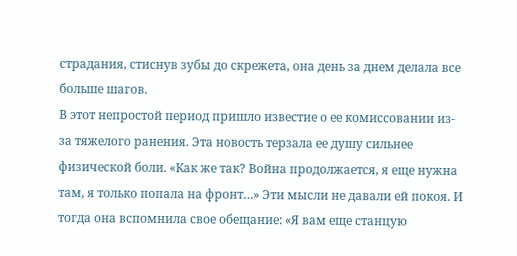страдания, стиснув зубы до скрежета, она день за днем делала все больше шагов.
В этот непростой период пришло известие о ее комиссовании из-за тяжелого ранения. Эта новость терзала ее душу сильнее физической боли. «Как же так? Война продолжается, я еще нужна там, я только попала на фронт…» Эти мысли не давали ей покоя. И тогда она вспомнила свое обещание: «Я вам еще станцую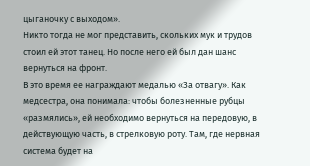цыганочку с выходом».
Никто тогда не мог представить, скольких мук и трудов стоил ей этот танец. Но после него ей был дан шанс вернуться на фронт.
В это время ее награждают медалью «За отвагу». Как медсестра, она понимала: чтобы болезненные рубцы «размялись», ей необходимо вернуться на передовую, в действующую часть, в стрелковую роту. Там, где нервная система будет на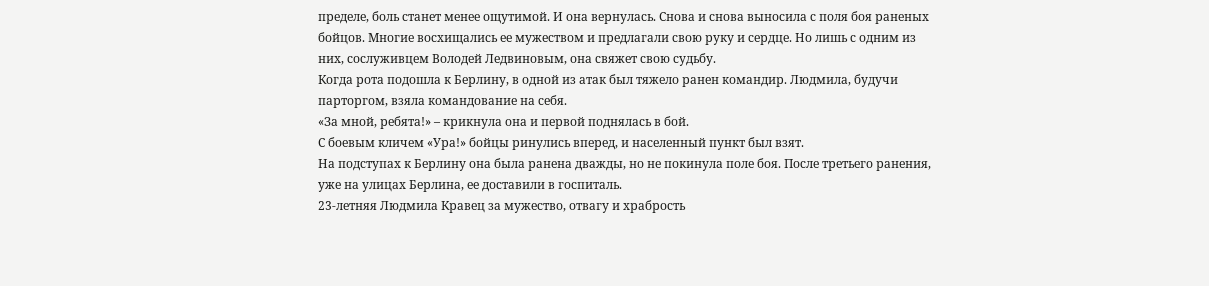пределе, боль станет менее ощутимой. И она вернулась. Снова и снова выносила с поля боя раненых бойцов. Многие восхищались ее мужеством и предлагали свою руку и сердце. Но лишь с одним из них, сослуживцем Володей Ледвиновым, она свяжет свою судьбу.
Когда рота подошла к Берлину, в одной из атак был тяжело ранен командир. Людмила, будучи парторгом, взяла командование на себя.
«За мной, ребята!» – крикнула она и первой поднялась в бой.
С боевым кличем «Ура!» бойцы ринулись вперед, и населенный пункт был взят.
На подступах к Берлину она была ранена дважды, но не покинула поле боя. После третьего ранения, уже на улицах Берлина, ее доставили в госпиталь.
23-летняя Людмила Кравец за мужество, отвагу и храбрость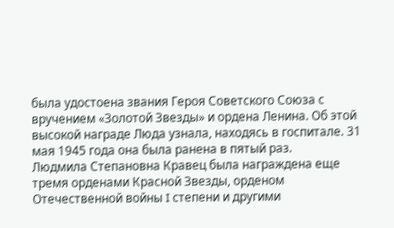была удостоена звания Героя Советского Союза с вручением «Золотой Звезды» и ордена Ленина. Об этой высокой награде Люда узнала, находясь в госпитале. 31 мая 1945 года она была ранена в пятый раз.
Людмила Степановна Кравец была награждена еще тремя орденами Красной Звезды, орденом Отечественной войны I степени и другими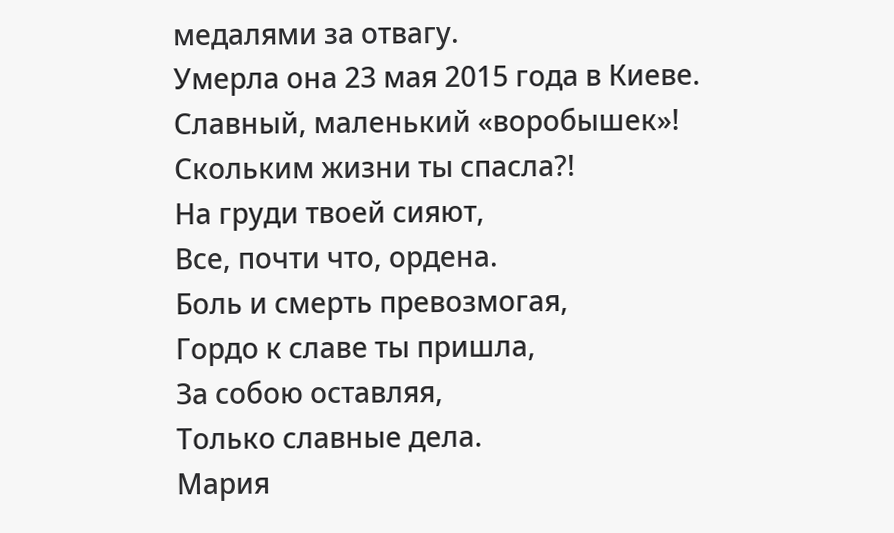медалями за отвагу.
Умерла она 23 мая 2015 года в Киеве.
Славный, маленький «воробышек»!
Скольким жизни ты спасла?!
На груди твоей сияют,
Все, почти что, ордена.
Боль и смерть превозмогая,
Гордо к славе ты пришла,
За собою оставляя,
Только славные дела.
Мария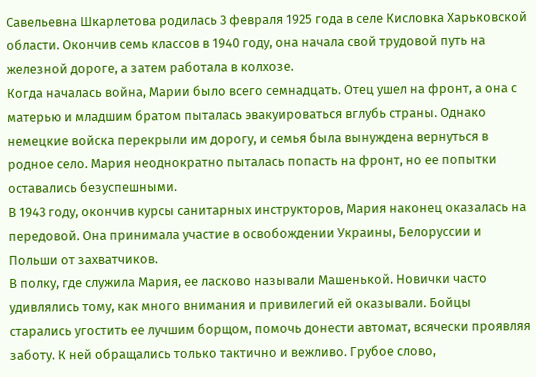Савельевна Шкарлетова родилась 3 февраля 1925 года в селе Кисловка Харьковской области. Окончив семь классов в 1940 году, она начала свой трудовой путь на железной дороге, а затем работала в колхозе.
Когда началась война, Марии было всего семнадцать. Отец ушел на фронт, а она с матерью и младшим братом пыталась эвакуироваться вглубь страны. Однако немецкие войска перекрыли им дорогу, и семья была вынуждена вернуться в родное село. Мария неоднократно пыталась попасть на фронт, но ее попытки оставались безуспешными.
В 1943 году, окончив курсы санитарных инструкторов, Мария наконец оказалась на передовой. Она принимала участие в освобождении Украины, Белоруссии и Польши от захватчиков.
В полку, где служила Мария, ее ласково называли Машенькой. Новички часто удивлялись тому, как много внимания и привилегий ей оказывали. Бойцы старались угостить ее лучшим борщом, помочь донести автомат, всячески проявляя заботу. К ней обращались только тактично и вежливо. Грубое слово,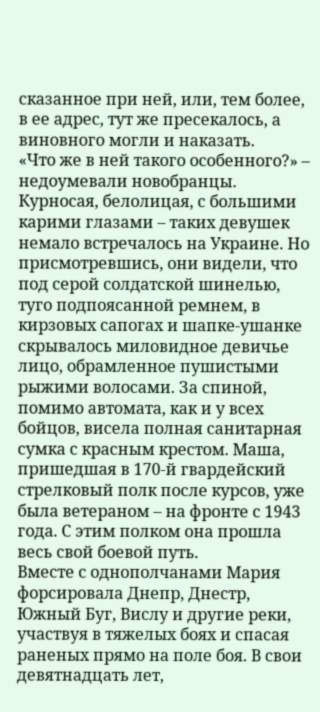сказанное при ней, или, тем более, в ее адрес, тут же пресекалось, а виновного могли и наказать.
«Что же в ней такого особенного?» – недоумевали новобранцы. Курносая, белолицая, с большими карими глазами – таких девушек немало встречалось на Украине. Но присмотревшись, они видели, что под серой солдатской шинелью, туго подпоясанной ремнем, в кирзовых сапогах и шапке-ушанке скрывалось миловидное девичье лицо, обрамленное пушистыми рыжими волосами. За спиной, помимо автомата, как и у всех бойцов, висела полная санитарная сумка с красным крестом. Маша, пришедшая в 170-й гвардейский стрелковый полк после курсов, уже была ветераном – на фронте с 1943 года. С этим полком она прошла весь свой боевой путь.
Вместе с однополчанами Мария форсировала Днепр, Днестр, Южный Буг, Вислу и другие реки, участвуя в тяжелых боях и спасая раненых прямо на поле боя. В свои девятнадцать лет,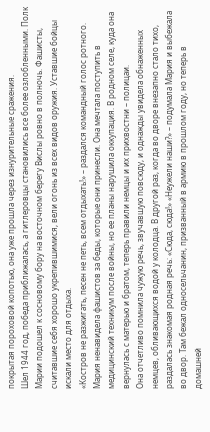покрытая пороховой копотью, она уже прошла через изнурительные сражения.
Шел 1944 год, победа приближалась, а гитлеровцы становились все более озлобленными. Полк Марии подошел к сосновому бору на восточном берегу Вислы ровно в полночь. Фашисты, считавшие себя хорошо укрепившимися, вели огонь из всех видов оружия. Уставшие бойцы искали место для отдыха.
«Костров не разжигать, песен не петь, всем отдыхать!» – раздался командный голос ротного.
Мария ненавидела фашистов за беды, которые они принесли. Она мечтала поступить в медицинский техникум после войны, но ее планы нарушила оккупация. В родном селе, куда она вернулась с матерью и братом, теперь правили немцы и их прихвостни – полицаи.
Она отчетливо помнила чужую речь, звучавшую повсюду, и однажды увидела обнаженных немцев, обливающихся водой у колодца. В другой раз, когда во дворе внезапно стало тихо, раздалась знакомая родная речь: «Сюда, сюда!» «Неужели наши?» – подумала Мария и выбежала во двор. Там бежал односельчанин, призванный в армию в прошлом году, но теперь в домашней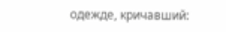одежде, кричавший: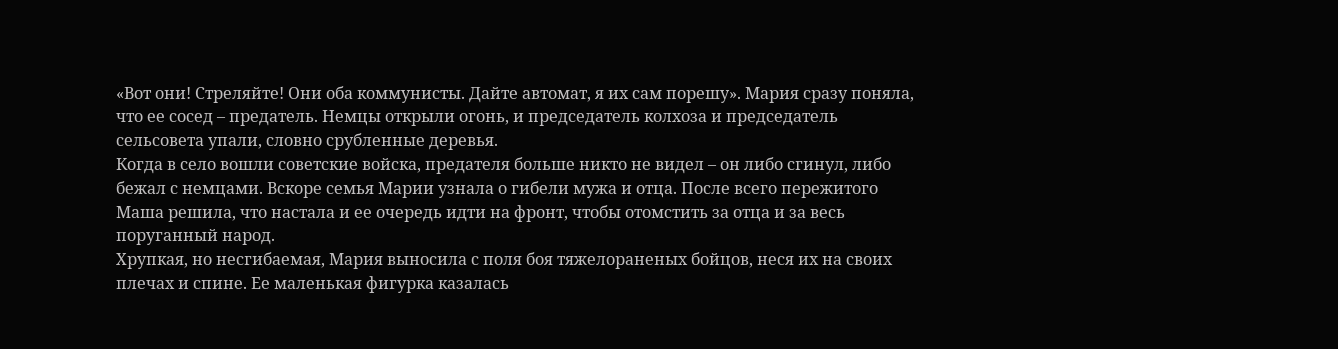«Вот они! Стреляйте! Они оба коммунисты. Дайте автомат, я их сам порешу». Мария сразу поняла, что ее сосед – предатель. Немцы открыли огонь, и председатель колхоза и председатель сельсовета упали, словно срубленные деревья.
Когда в село вошли советские войска, предателя больше никто не видел – он либо сгинул, либо бежал с немцами. Вскоре семья Марии узнала о гибели мужа и отца. После всего пережитого Маша решила, что настала и ее очередь идти на фронт, чтобы отомстить за отца и за весь поруганный народ.
Хрупкая, но несгибаемая, Мария выносила с поля боя тяжелораненых бойцов, неся их на своих плечах и спине. Ее маленькая фигурка казалась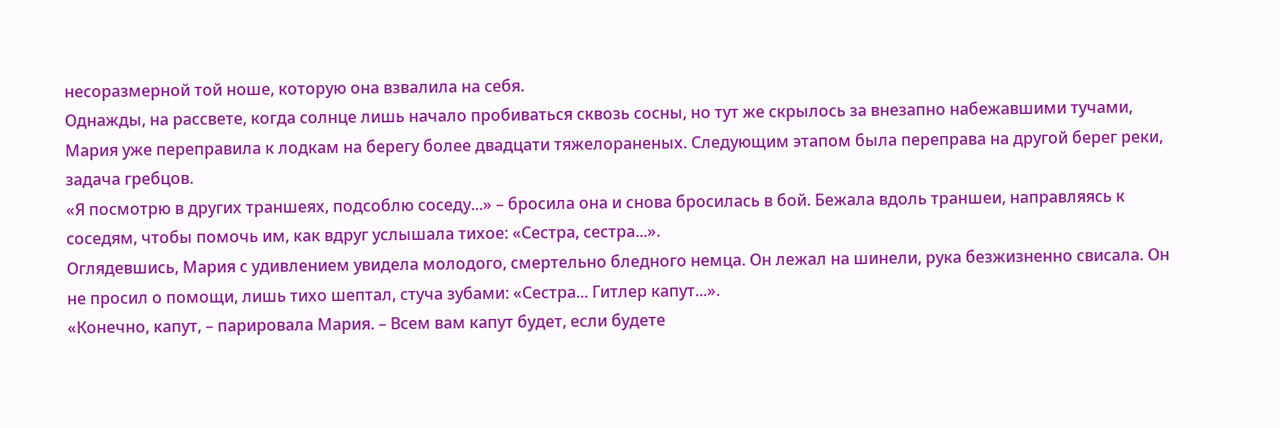несоразмерной той ноше, которую она взвалила на себя.
Однажды, на рассвете, когда солнце лишь начало пробиваться сквозь сосны, но тут же скрылось за внезапно набежавшими тучами, Мария уже переправила к лодкам на берегу более двадцати тяжелораненых. Следующим этапом была переправа на другой берег реки, задача гребцов.
«Я посмотрю в других траншеях, подсоблю соседу...» – бросила она и снова бросилась в бой. Бежала вдоль траншеи, направляясь к соседям, чтобы помочь им, как вдруг услышала тихое: «Сестра, сестра...».
Оглядевшись, Мария с удивлением увидела молодого, смертельно бледного немца. Он лежал на шинели, рука безжизненно свисала. Он не просил о помощи, лишь тихо шептал, стуча зубами: «Сестра... Гитлер капут...».
«Конечно, капут, – парировала Мария. – Всем вам капут будет, если будете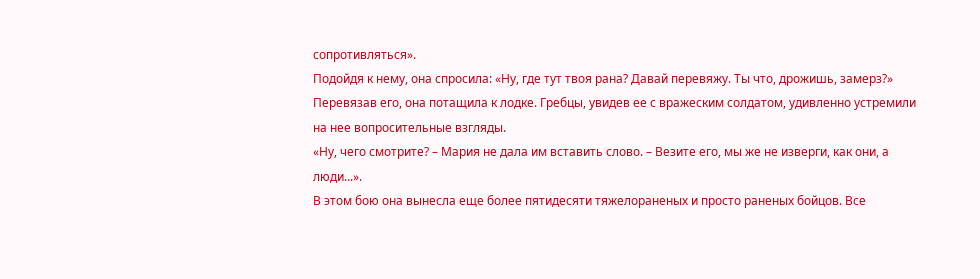сопротивляться».
Подойдя к нему, она спросила: «Ну, где тут твоя рана? Давай перевяжу. Ты что, дрожишь, замерз?»
Перевязав его, она потащила к лодке. Гребцы, увидев ее с вражеским солдатом, удивленно устремили на нее вопросительные взгляды.
«Ну, чего смотрите? – Мария не дала им вставить слово. – Везите его, мы же не изверги, как они, а люди...».
В этом бою она вынесла еще более пятидесяти тяжелораненых и просто раненых бойцов. Все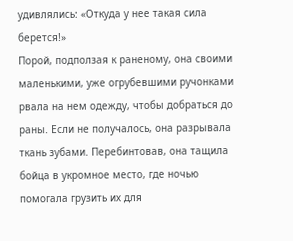удивлялись: «Откуда у нее такая сила берется!»
Порой, подползая к раненому, она своими маленькими, уже огрубевшими ручонками рвала на нем одежду, чтобы добраться до раны. Если не получалось, она разрывала ткань зубами. Перебинтовав, она тащила бойца в укромное место, где ночью помогала грузить их для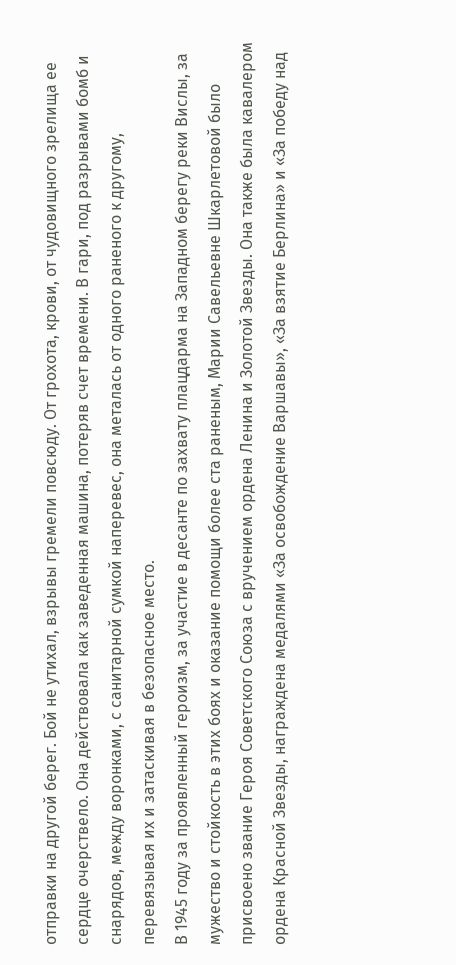отправки на другой берег. Бой не утихал, взрывы гремели повсюду. От грохота, крови, от чудовищного зрелища ее сердце очерствело. Она действовала как заведенная машина, потеряв счет времени. В гари, под разрывами бомб и снарядов, между воронками, с санитарной сумкой наперевес, она металась от одного раненого к другому, перевязывая их и затаскивая в безопасное место.
В 1945 году за проявленный героизм, за участие в десанте по захвату плацдарма на Западном берегу реки Вислы, за мужество и стойкость в этих боях и оказание помощи более ста раненым, Марии Савельевне Шкарлетовой было присвоено звание Героя Советского Союза с вручением ордена Ленина и Золотой Звезды. Она также была кавалером ордена Красной Звезды, награждена медалями «За освобождение Варшавы», «За взятие Берлина» и «За победу над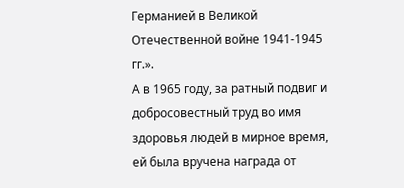Германией в Великой Отечественной войне 1941-1945 гг.».
А в 1965 году, за ратный подвиг и добросовестный труд во имя здоровья людей в мирное время, ей была вручена награда от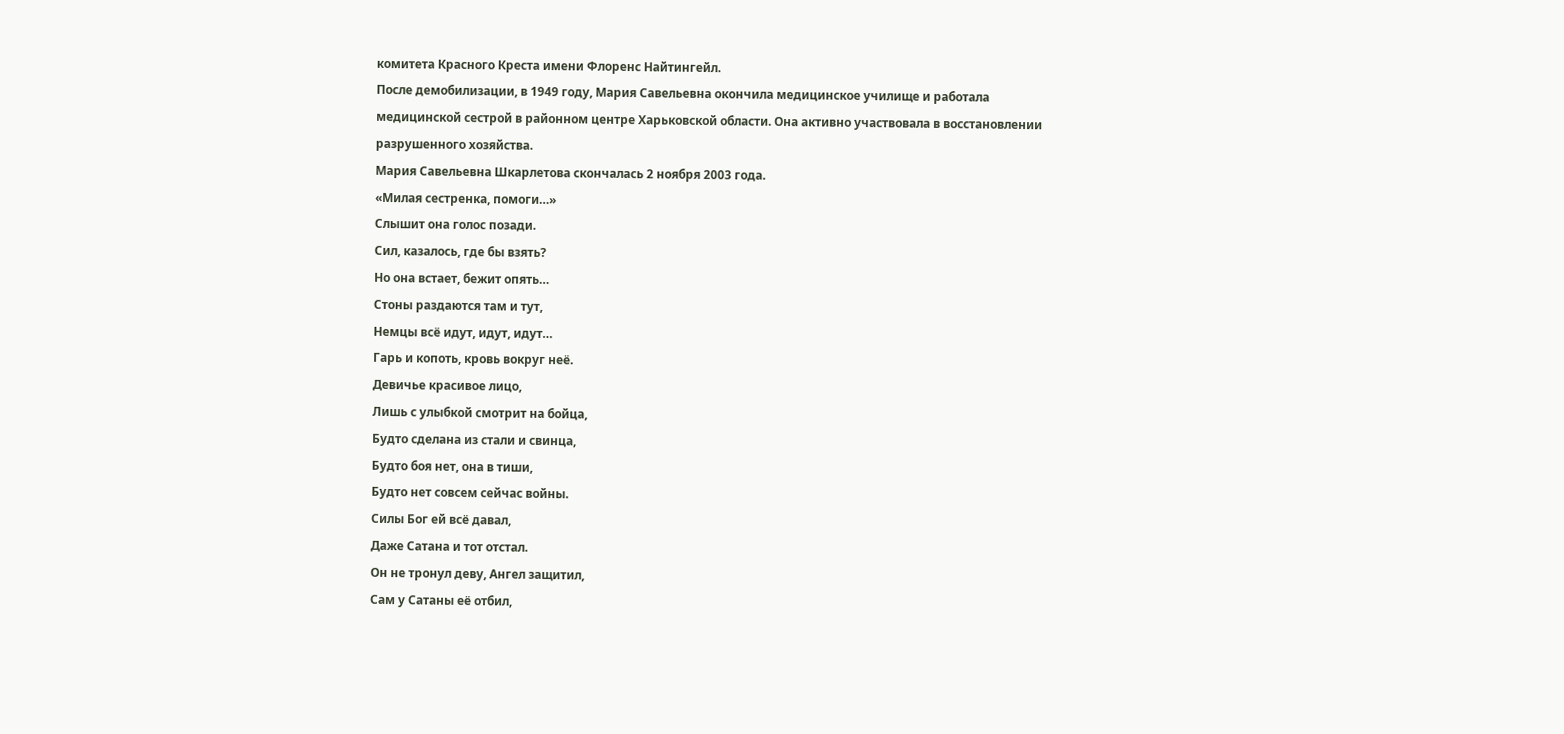комитета Красного Креста имени Флоренс Найтингейл.
После демобилизации, в 1949 году, Мария Савельевна окончила медицинское училище и работала медицинской сестрой в районном центре Харьковской области. Она активно участвовала в восстановлении разрушенного хозяйства.
Мария Савельевна Шкарлетова скончалась 2 ноября 2003 года.
«Милая сестренка, помоги…»
Слышит она голос позади.
Сил, казалось, где бы взять?
Но она встает, бежит опять…
Стоны раздаются там и тут,
Немцы всё идут, идут, идут…
Гарь и копоть, кровь вокруг неё.
Девичье красивое лицо,
Лишь с улыбкой смотрит на бойца,
Будто сделана из стали и свинца,
Будто боя нет, она в тиши,
Будто нет совсем сейчас войны.
Силы Бог ей всё давал,
Даже Сатана и тот отстал.
Он не тронул деву, Ангел защитил,
Сам у Сатаны её отбил,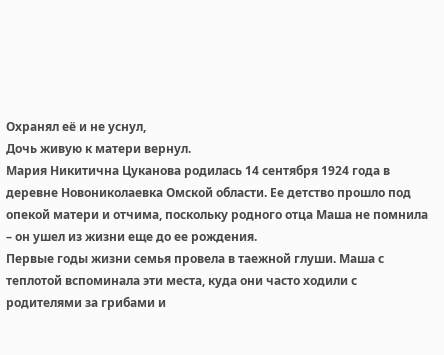Охранял её и не уснул,
Дочь живую к матери вернул.
Мария Никитична Цуканова родилась 14 сентября 1924 года в деревне Новониколаевка Омской области. Ее детство прошло под опекой матери и отчима, поскольку родного отца Маша не помнила – он ушел из жизни еще до ее рождения.
Первые годы жизни семья провела в таежной глуши. Маша с теплотой вспоминала эти места, куда они часто ходили с родителями за грибами и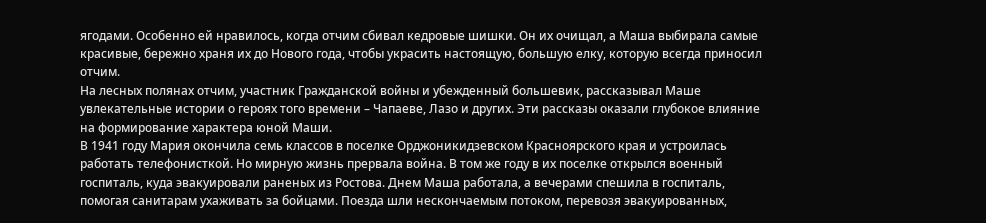ягодами. Особенно ей нравилось, когда отчим сбивал кедровые шишки. Он их очищал, а Маша выбирала самые красивые, бережно храня их до Нового года, чтобы украсить настоящую, большую елку, которую всегда приносил отчим.
На лесных полянах отчим, участник Гражданской войны и убежденный большевик, рассказывал Маше увлекательные истории о героях того времени – Чапаеве, Лазо и других. Эти рассказы оказали глубокое влияние на формирование характера юной Маши.
В 1941 году Мария окончила семь классов в поселке Орджоникидзевском Красноярского края и устроилась работать телефонисткой. Но мирную жизнь прервала война. В том же году в их поселке открылся военный госпиталь, куда эвакуировали раненых из Ростова. Днем Маша работала, а вечерами спешила в госпиталь, помогая санитарам ухаживать за бойцами. Поезда шли нескончаемым потоком, перевозя эвакуированных,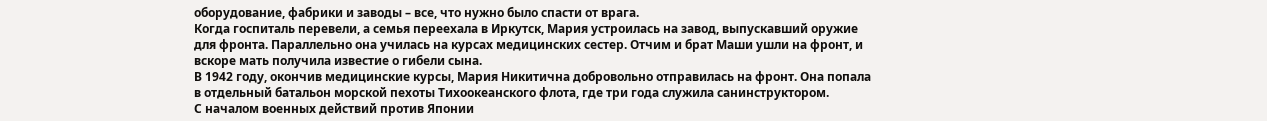оборудование, фабрики и заводы – все, что нужно было спасти от врага.
Когда госпиталь перевели, а семья переехала в Иркутск, Мария устроилась на завод, выпускавший оружие для фронта. Параллельно она училась на курсах медицинских сестер. Отчим и брат Маши ушли на фронт, и вскоре мать получила известие о гибели сына.
В 1942 году, окончив медицинские курсы, Мария Никитична добровольно отправилась на фронт. Она попала в отдельный батальон морской пехоты Тихоокеанского флота, где три года служила санинструктором.
С началом военных действий против Японии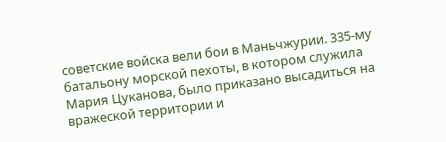советские войска вели бои в Маньчжурии. 335-му батальону морской пехоты, в котором служила Мария Цуканова, было приказано высадиться на вражеской территории и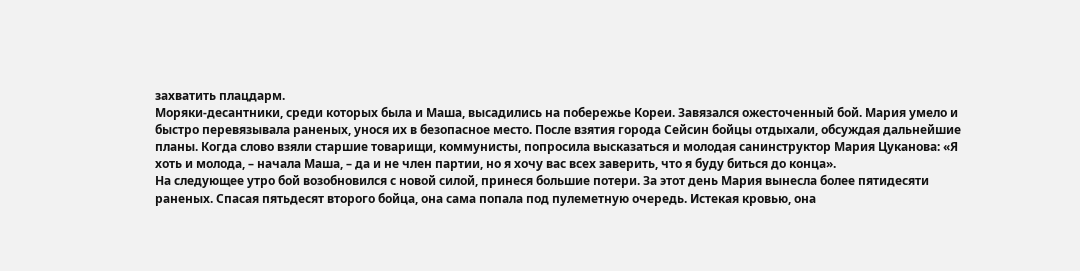захватить плацдарм.
Моряки-десантники, среди которых была и Маша, высадились на побережье Кореи. Завязался ожесточенный бой. Мария умело и быстро перевязывала раненых, унося их в безопасное место. После взятия города Сейсин бойцы отдыхали, обсуждая дальнейшие планы. Когда слово взяли старшие товарищи, коммунисты, попросила высказаться и молодая санинструктор Мария Цуканова: «Я хоть и молода, – начала Маша, – да и не член партии, но я хочу вас всех заверить, что я буду биться до конца».
На следующее утро бой возобновился с новой силой, принеся большие потери. За этот день Мария вынесла более пятидесяти раненых. Спасая пятьдесят второго бойца, она сама попала под пулеметную очередь. Истекая кровью, она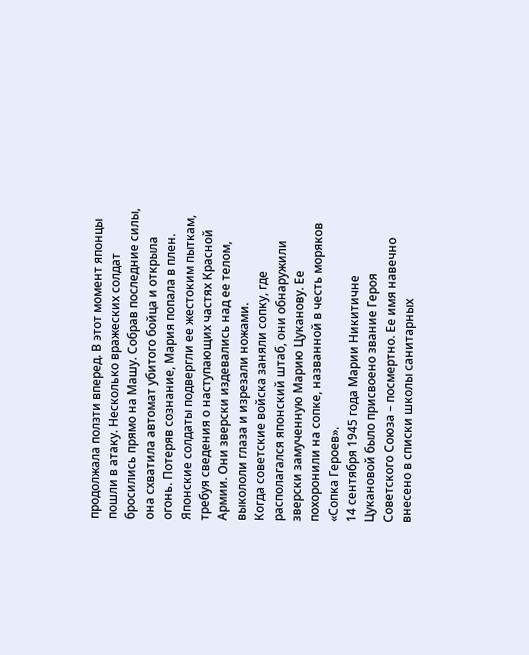продолжала ползти вперед. В этот момент японцы пошли в атаку. Несколько вражеских солдат бросились прямо на Машу. Собрав последние силы, она схватила автомат убитого бойца и открыла огонь. Потеряв сознание, Мария попала в плен. Японские солдаты подвергли ее жестоким пыткам, требуя сведения о наступающих частях Красной Армии. Они зверски издевались над ее телом, выкололи глаза и изрезали ножами.
Когда советские войска заняли сопку, где располагался японский штаб, они обнаружили зверски замученную Марию Цуканову. Ее похоронили на сопке, названной в честь моряков «Сопка Героев».
14 сентября 1945 года Марии Никитичне Цукановой было присвоено звание Героя Советского Союза – посмертно. Ее имя навечно внесено в списки школы санитарных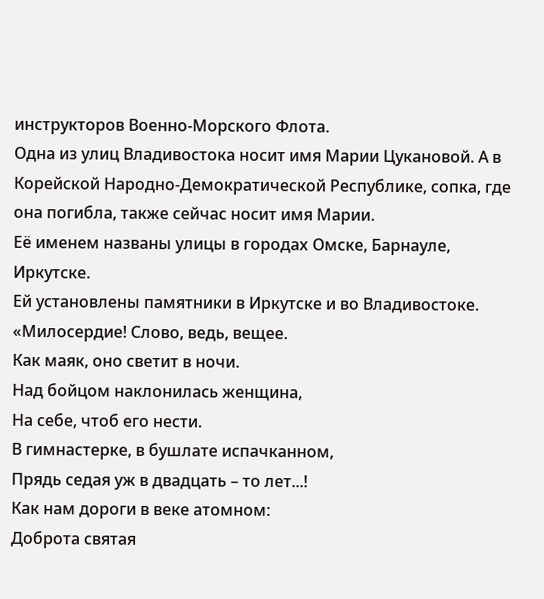инструкторов Военно-Морского Флота.
Одна из улиц Владивостока носит имя Марии Цукановой. А в Корейской Народно-Демократической Республике, сопка, где она погибла, также сейчас носит имя Марии.
Её именем названы улицы в городах Омске, Барнауле, Иркутске.
Ей установлены памятники в Иркутске и во Владивостоке.
«Милосердие! Слово, ведь, вещее.
Как маяк, оно светит в ночи.
Над бойцом наклонилась женщина,
На себе, чтоб его нести.
В гимнастерке, в бушлате испачканном,
Прядь седая уж в двадцать – то лет...!
Как нам дороги в веке атомном:
Доброта святая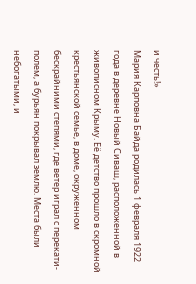и честь!»
Мария Карповна Байда родилась 1 февраля 1922 года в деревне Новый Сиваш, расположенной в живописном Крыму. Её детство прошло в скромной крестьянской семье, в доме, окруженном бескрайними степями, где ветер играл с перекати-полем, а бурьян покрывал землю. Места были небогатыми, и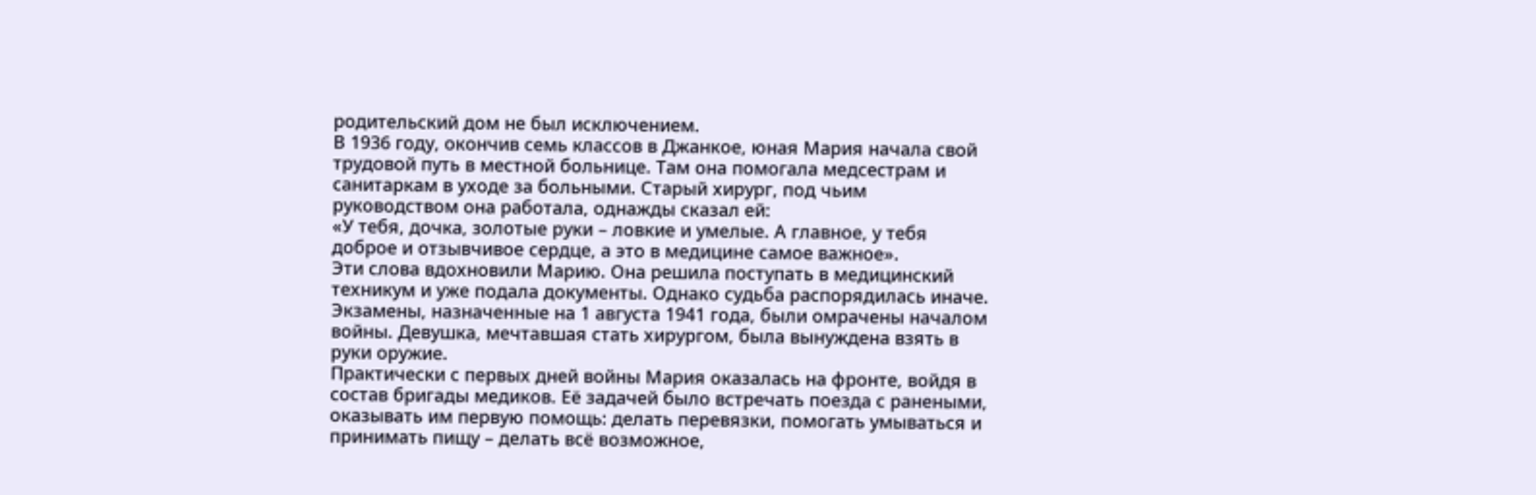родительский дом не был исключением.
В 1936 году, окончив семь классов в Джанкое, юная Мария начала свой трудовой путь в местной больнице. Там она помогала медсестрам и санитаркам в уходе за больными. Старый хирург, под чьим руководством она работала, однажды сказал ей:
«У тебя, дочка, золотые руки – ловкие и умелые. А главное, у тебя доброе и отзывчивое сердце, а это в медицине самое важное».
Эти слова вдохновили Марию. Она решила поступать в медицинский техникум и уже подала документы. Однако судьба распорядилась иначе. Экзамены, назначенные на 1 августа 1941 года, были омрачены началом войны. Девушка, мечтавшая стать хирургом, была вынуждена взять в руки оружие.
Практически с первых дней войны Мария оказалась на фронте, войдя в состав бригады медиков. Её задачей было встречать поезда с ранеными, оказывать им первую помощь: делать перевязки, помогать умываться и принимать пищу – делать всё возможное,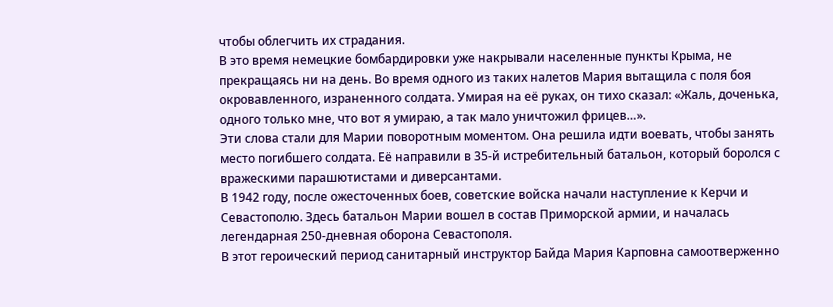чтобы облегчить их страдания.
В это время немецкие бомбардировки уже накрывали населенные пункты Крыма, не прекращаясь ни на день. Во время одного из таких налетов Мария вытащила с поля боя окровавленного, израненного солдата. Умирая на её руках, он тихо сказал: «Жаль, доченька, одного только мне, что вот я умираю, а так мало уничтожил фрицев…».
Эти слова стали для Марии поворотным моментом. Она решила идти воевать, чтобы занять место погибшего солдата. Её направили в 35-й истребительный батальон, который боролся с вражескими парашютистами и диверсантами.
В 1942 году, после ожесточенных боев, советские войска начали наступление к Керчи и Севастополю. Здесь батальон Марии вошел в состав Приморской армии, и началась легендарная 250-дневная оборона Севастополя.
В этот героический период санитарный инструктор Байда Мария Карповна самоотверженно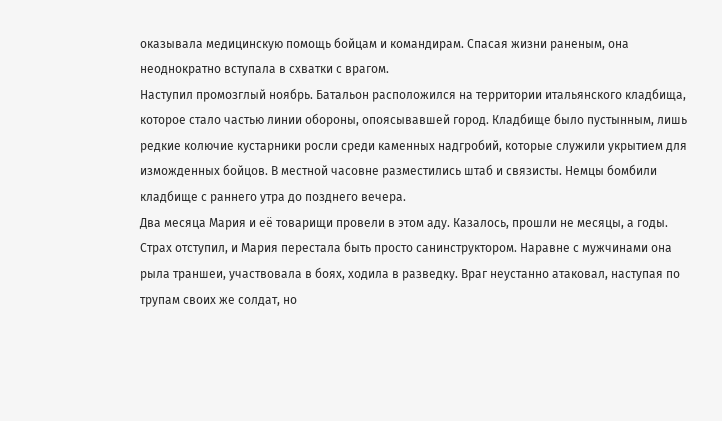оказывала медицинскую помощь бойцам и командирам. Спасая жизни раненым, она неоднократно вступала в схватки с врагом.
Наступил промозглый ноябрь. Батальон расположился на территории итальянского кладбища, которое стало частью линии обороны, опоясывавшей город. Кладбище было пустынным, лишь редкие колючие кустарники росли среди каменных надгробий, которые служили укрытием для изможденных бойцов. В местной часовне разместились штаб и связисты. Немцы бомбили кладбище с раннего утра до позднего вечера.
Два месяца Мария и её товарищи провели в этом аду. Казалось, прошли не месяцы, а годы. Страх отступил, и Мария перестала быть просто санинструктором. Наравне с мужчинами она рыла траншеи, участвовала в боях, ходила в разведку. Враг неустанно атаковал, наступая по трупам своих же солдат, но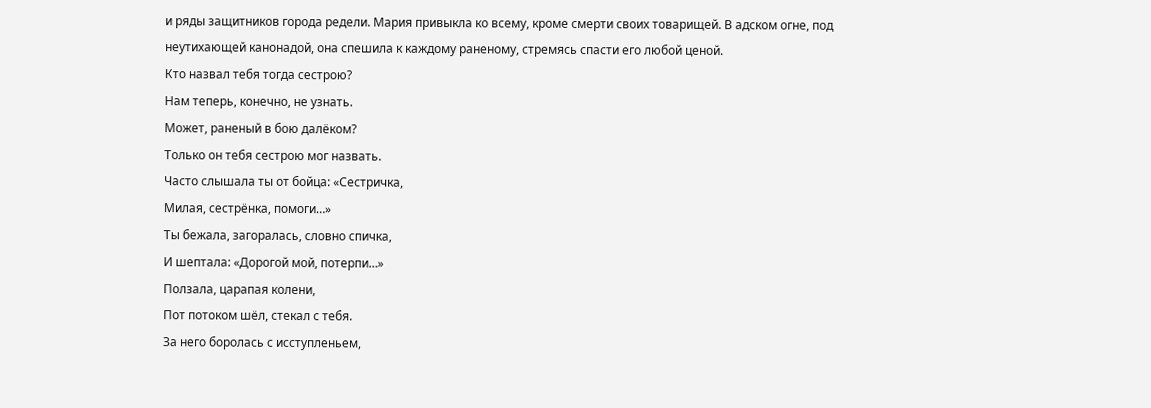и ряды защитников города редели. Мария привыкла ко всему, кроме смерти своих товарищей. В адском огне, под неутихающей канонадой, она спешила к каждому раненому, стремясь спасти его любой ценой.
Кто назвал тебя тогда сестрою?
Нам теперь, конечно, не узнать.
Может, раненый в бою далёком?
Только он тебя сестрою мог назвать.
Часто слышала ты от бойца: «Сестричка,
Милая, сестрёнка, помоги…»
Ты бежала, загоралась, словно спичка,
И шептала: «Дорогой мой, потерпи…»
Ползала, царапая колени,
Пот потоком шёл, стекал с тебя.
За него боролась с исступленьем,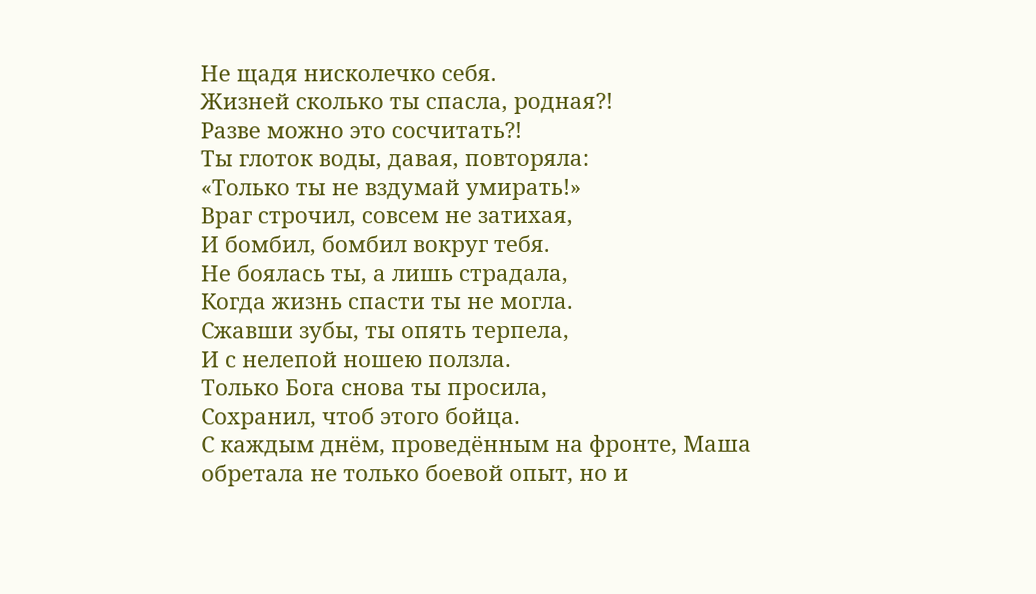Не щадя нисколечко себя.
Жизней сколько ты спасла, родная?!
Разве можно это сосчитать?!
Ты глоток воды, давая, повторяла:
«Только ты не вздумай умирать!»
Враг строчил, совсем не затихая,
И бомбил, бомбил вокруг тебя.
Не боялась ты, а лишь страдала,
Когда жизнь спасти ты не могла.
Сжавши зубы, ты опять терпела,
И с нелепой ношею ползла.
Только Бога снова ты просила,
Сохранил, чтоб этого бойца.
С каждым днём, проведённым на фронте, Маша обретала не только боевой опыт, но и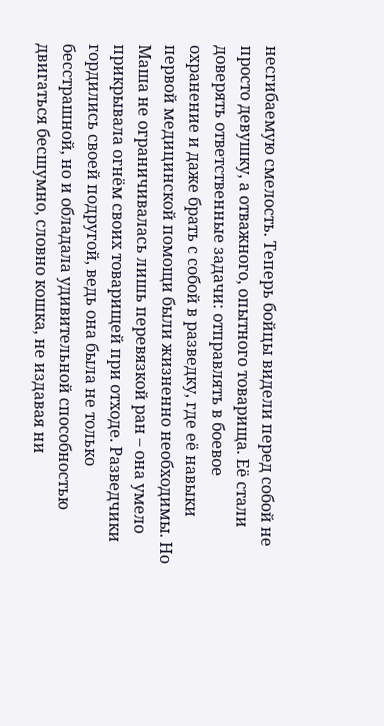несгибаемую смелость. Теперь бойцы видели перед собой не просто девушку, а отважного, опытного товарища. Её стали доверять ответственные задачи: отправлять в боевое охранение и даже брать с собой в разведку, где её навыки первой медицинской помощи были жизненно необходимы. Но Маша не ограничивалась лишь перевязкой ран – она умело прикрывала огнём своих товарищей при отходе. Разведчики гордились своей подругой, ведь она была не только бесстрашной, но и обладала удивительной способностью двигаться бесшумно, словно кошка, не издавая ни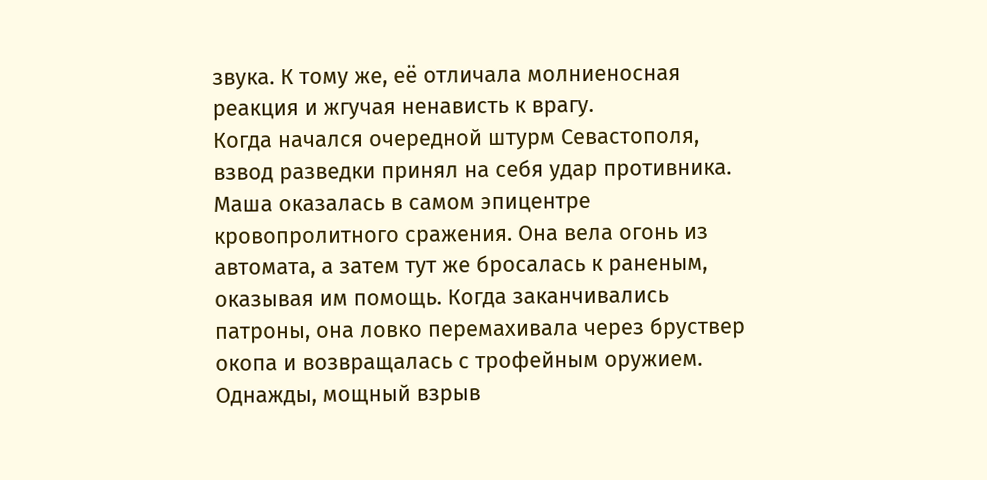звука. К тому же, её отличала молниеносная реакция и жгучая ненависть к врагу.
Когда начался очередной штурм Севастополя, взвод разведки принял на себя удар противника. Маша оказалась в самом эпицентре кровопролитного сражения. Она вела огонь из автомата, а затем тут же бросалась к раненым, оказывая им помощь. Когда заканчивались патроны, она ловко перемахивала через бруствер окопа и возвращалась с трофейным оружием.
Однажды, мощный взрыв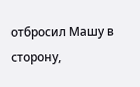отбросил Машу в сторону,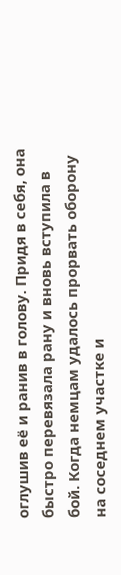оглушив её и ранив в голову. Придя в себя, она быстро перевязала рану и вновь вступила в бой. Когда немцам удалось прорвать оборону на соседнем участке и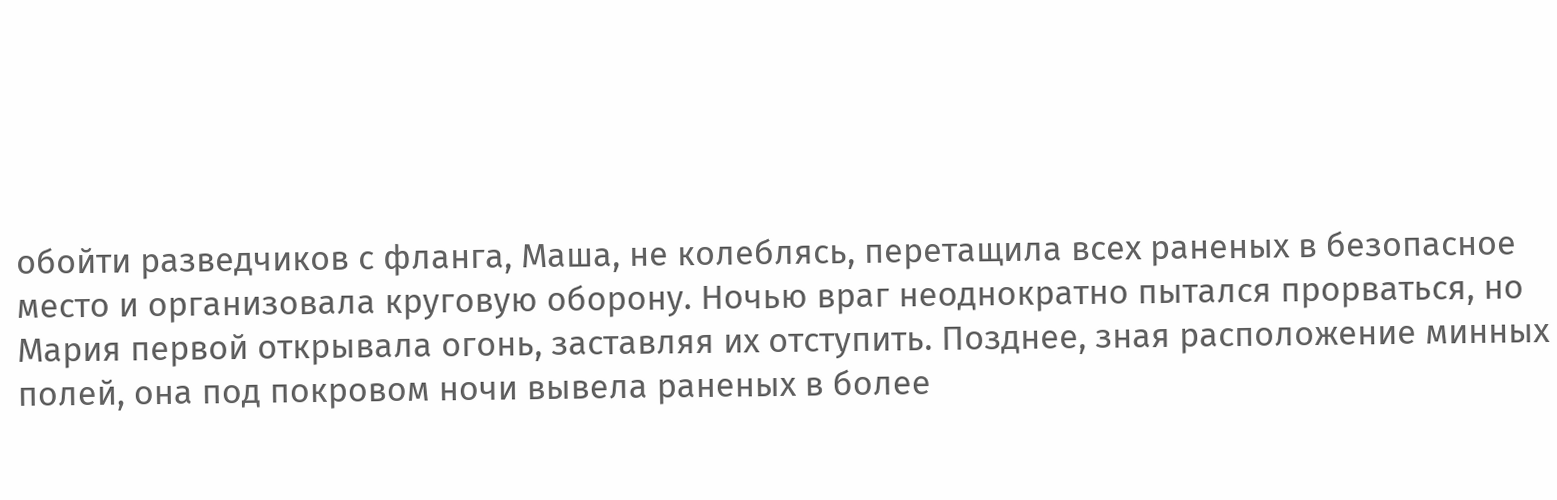обойти разведчиков с фланга, Маша, не колеблясь, перетащила всех раненых в безопасное место и организовала круговую оборону. Ночью враг неоднократно пытался прорваться, но Мария первой открывала огонь, заставляя их отступить. Позднее, зная расположение минных полей, она под покровом ночи вывела раненых в более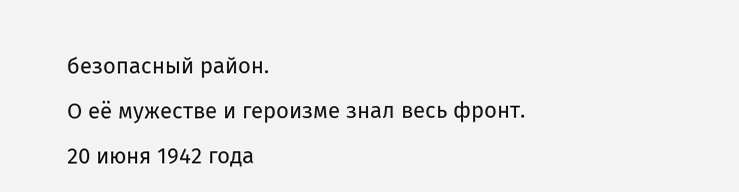безопасный район.
О её мужестве и героизме знал весь фронт.
20 июня 1942 года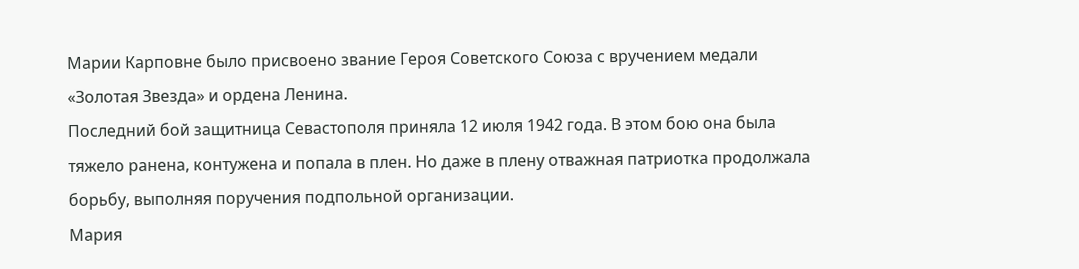Марии Карповне было присвоено звание Героя Советского Союза с вручением медали «Золотая Звезда» и ордена Ленина.
Последний бой защитница Севастополя приняла 12 июля 1942 года. В этом бою она была тяжело ранена, контужена и попала в плен. Но даже в плену отважная патриотка продолжала борьбу, выполняя поручения подпольной организации.
Мария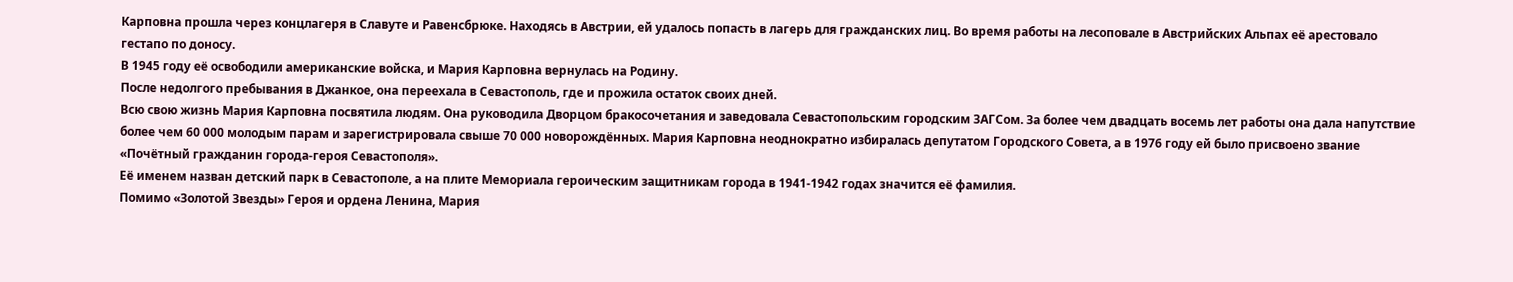Карповна прошла через концлагеря в Славуте и Равенсбрюке. Находясь в Австрии, ей удалось попасть в лагерь для гражданских лиц. Во время работы на лесоповале в Австрийских Альпах её арестовало гестапо по доносу.
В 1945 году её освободили американские войска, и Мария Карповна вернулась на Родину.
После недолгого пребывания в Джанкое, она переехала в Севастополь, где и прожила остаток своих дней.
Всю свою жизнь Мария Карповна посвятила людям. Она руководила Дворцом бракосочетания и заведовала Севастопольским городским ЗАГСом. За более чем двадцать восемь лет работы она дала напутствие более чем 60 000 молодым парам и зарегистрировала свыше 70 000 новорождённых. Мария Карповна неоднократно избиралась депутатом Городского Совета, а в 1976 году ей было присвоено звание «Почётный гражданин города-героя Севастополя».
Её именем назван детский парк в Севастополе, а на плите Мемориала героическим защитникам города в 1941-1942 годах значится её фамилия.
Помимо «Золотой Звезды» Героя и ордена Ленина, Мария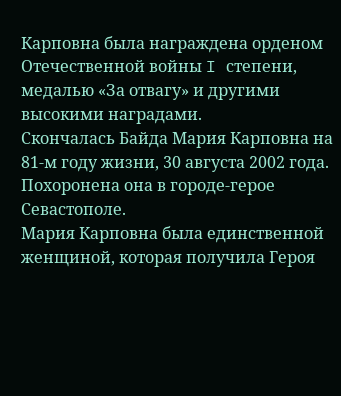Карповна была награждена орденом Отечественной войны I степени, медалью «За отвагу» и другими высокими наградами.
Скончалась Байда Мария Карповна на 81-м году жизни, 30 августа 2002 года. Похоронена она в городе-герое Севастополе.
Мария Карповна была единственной женщиной, которая получила Героя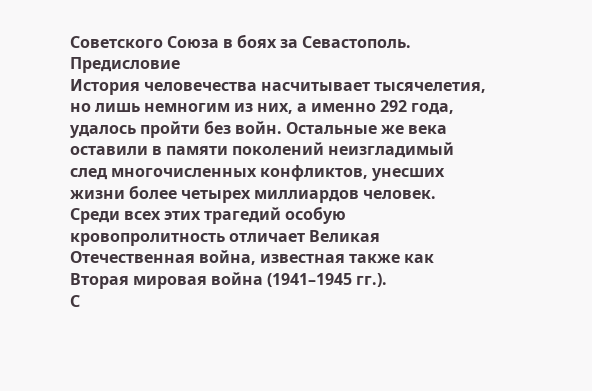Советского Союза в боях за Севастополь.
Предисловие
История человечества насчитывает тысячелетия, но лишь немногим из них, а именно 292 года, удалось пройти без войн. Остальные же века оставили в памяти поколений неизгладимый след многочисленных конфликтов, унесших жизни более четырех миллиардов человек. Среди всех этих трагедий особую кровопролитность отличает Великая Отечественная война, известная также как Вторая мировая война (1941–1945 гг.).
С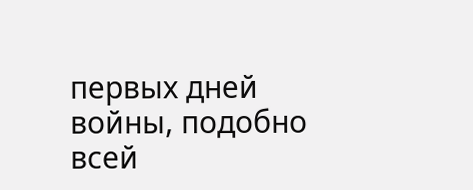первых дней войны, подобно всей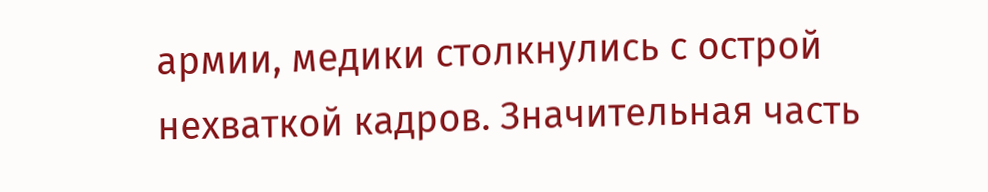армии, медики столкнулись с острой нехваткой кадров. Значительная часть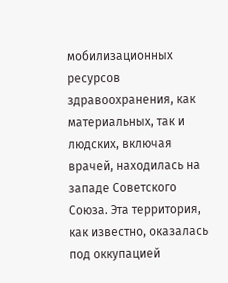мобилизационных ресурсов здравоохранения, как материальных, так и людских, включая врачей, находилась на западе Советского Союза. Эта территория, как известно, оказалась под оккупацией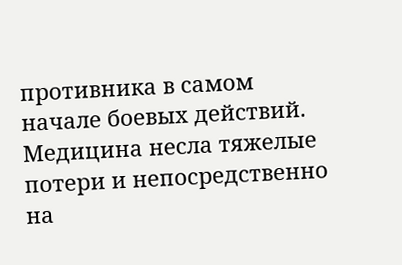противника в самом начале боевых действий. Медицина несла тяжелые потери и непосредственно на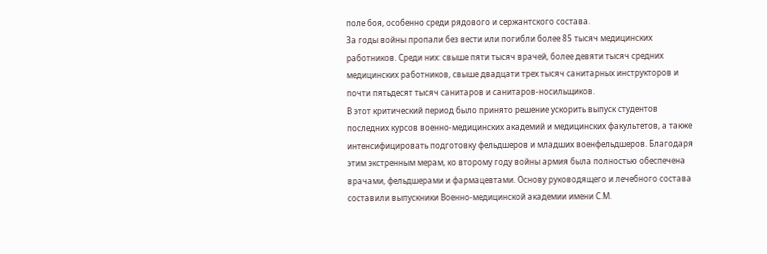поле боя, особенно среди рядового и сержантского состава.
За годы войны пропали без вести или погибли более 85 тысяч медицинских работников. Среди них: свыше пяти тысяч врачей, более девяти тысяч средних медицинских работников, свыше двадцати трех тысяч санитарных инструкторов и почти пятьдесят тысяч санитаров и санитаров-носильщиков.
В этот критический период было принято решение ускорить выпуск студентов последних курсов военно-медицинских академий и медицинских факультетов, а также интенсифицировать подготовку фельдшеров и младших военфельдшеров. Благодаря этим экстренным мерам, ко второму году войны армия была полностью обеспечена врачами, фельдшерами и фармацевтами. Основу руководящего и лечебного состава составили выпускники Военно-медицинской академии имени С.М.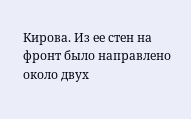Кирова. Из ее стен на фронт было направлено около двух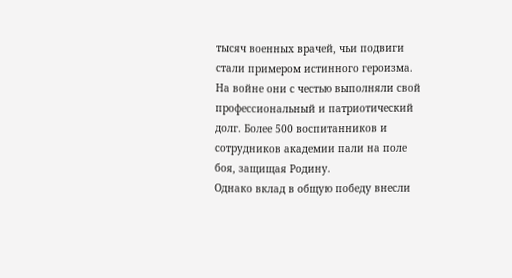тысяч военных врачей, чьи подвиги стали примером истинного героизма. На войне они с честью выполняли свой профессиональный и патриотический долг. Более 500 воспитанников и сотрудников академии пали на поле боя, защищая Родину.
Однако вклад в общую победу внесли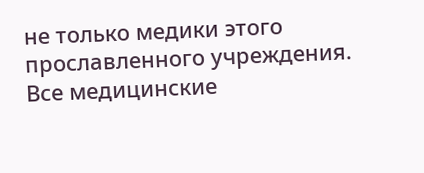не только медики этого прославленного учреждения. Все медицинские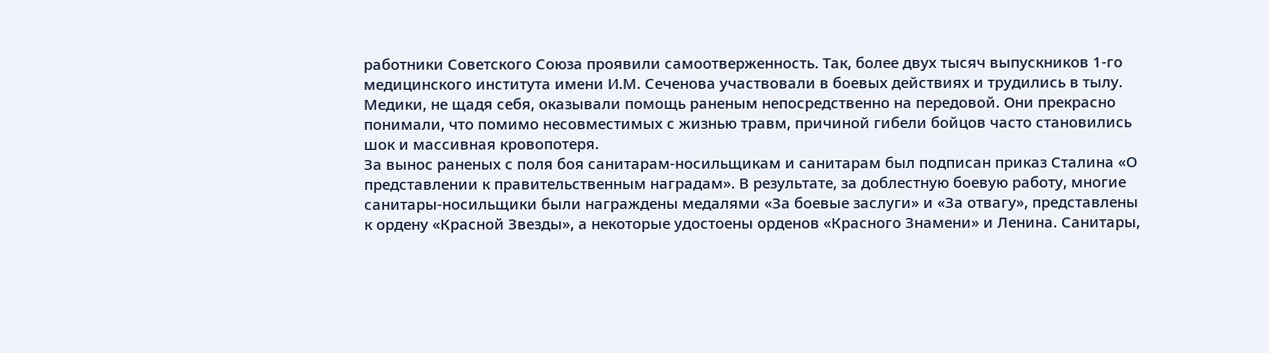работники Советского Союза проявили самоотверженность. Так, более двух тысяч выпускников 1-го медицинского института имени И.М. Сеченова участвовали в боевых действиях и трудились в тылу. Медики, не щадя себя, оказывали помощь раненым непосредственно на передовой. Они прекрасно понимали, что помимо несовместимых с жизнью травм, причиной гибели бойцов часто становились шок и массивная кровопотеря.
За вынос раненых с поля боя санитарам-носильщикам и санитарам был подписан приказ Сталина «О представлении к правительственным наградам». В результате, за доблестную боевую работу, многие санитары-носильщики были награждены медалями «За боевые заслуги» и «За отвагу», представлены к ордену «Красной Звезды», а некоторые удостоены орденов «Красного Знамени» и Ленина. Санитары,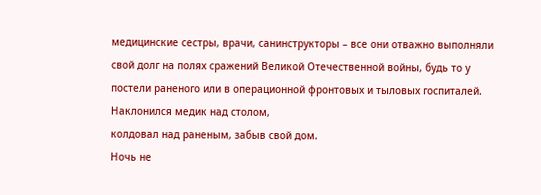медицинские сестры, врачи, санинструкторы – все они отважно выполняли свой долг на полях сражений Великой Отечественной войны, будь то у постели раненого или в операционной фронтовых и тыловых госпиталей.
Наклонился медик над столом,
колдовал над раненым, забыв свой дом.
Ночь не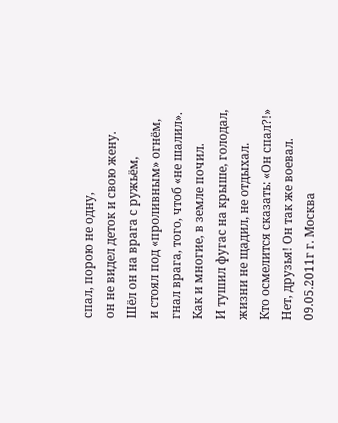спал, порою не одну,
он не видел деток и свою жену.
Шёл он на врага с ружьём,
и стоял под «проливным» огнём,
гнал врага, того, чтоб «не шалил».
Как и многие, в земле почил.
И тушил фугас на крыше, голодал,
жизни не щадил, не отдыхал.
Кто осмелится сказать: «Он спал?!»
Нет, друзья! Он так же воевал.
09.05.2011г г. Москва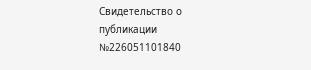Свидетельство о публикации №226051101840